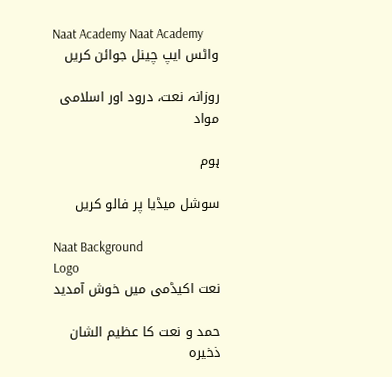Naat Academy Naat Academy
واٹس ایپ چینل جوائن کریں

روزانہ نعت، درود اور اسلامی مواد

ہوم

سوشل میڈیا پر فالو کریں

Naat Background
Logo
نعت اکیڈمی میں خوش آمدید

حمد و نعت کا عظیم الشان ذخیرہ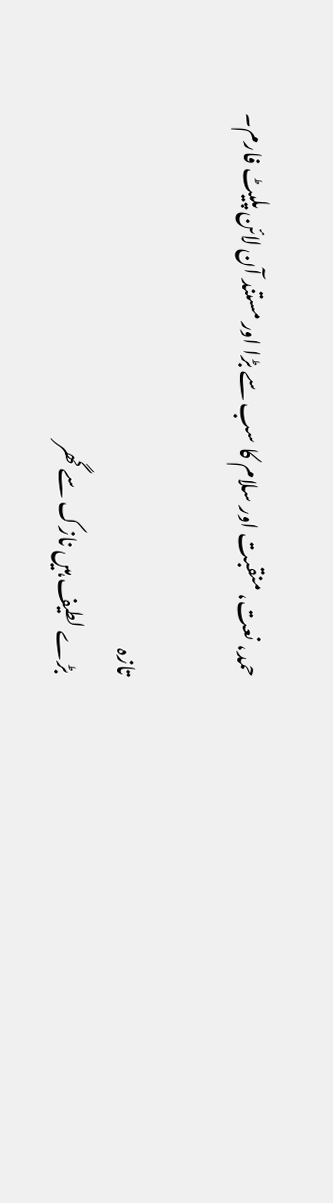حمد، نعت، منقبت اور سلام کا سب سے بڑا اور مستند آن لائن پلیٹ فارم۔

تازہ
بڑے لطیف ہیں نازک سے گھر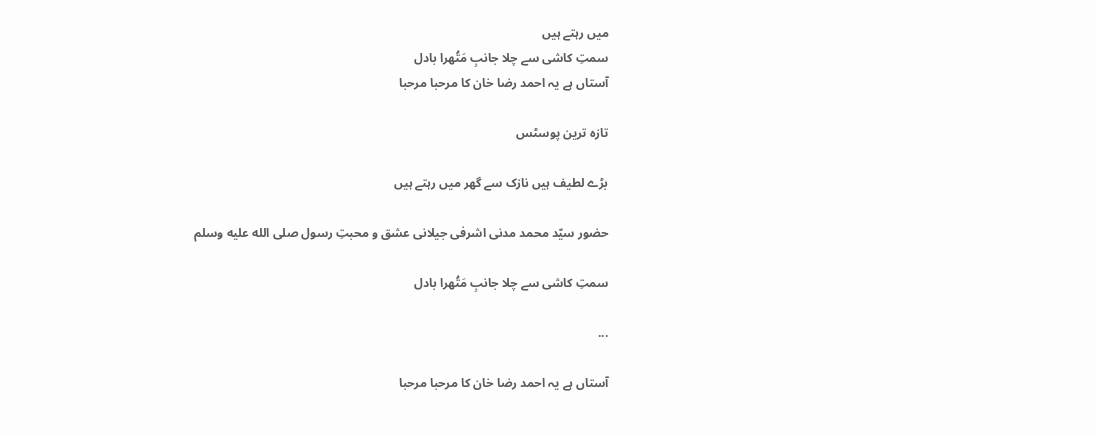میں رہتے ہیں
سمتِ کاشی سے چلا جانبِ مَتُھرا بادل
آستاں ہے یہ احمد رضا خان کا مرحبا مرحبا

تازہ ترین پوسٹس

بڑے لطیف ہیں نازک سے گھر میں رہتے ہیں

حضور سیّد محمد مدنی اشرفی جیلانی عشق و محبتِ رسول صلى الله عليه وسلم

سمتِ کاشی سے چلا جانبِ مَتُھرا بادل

...

آستاں ہے یہ احمد رضا خان کا مرحبا مرحبا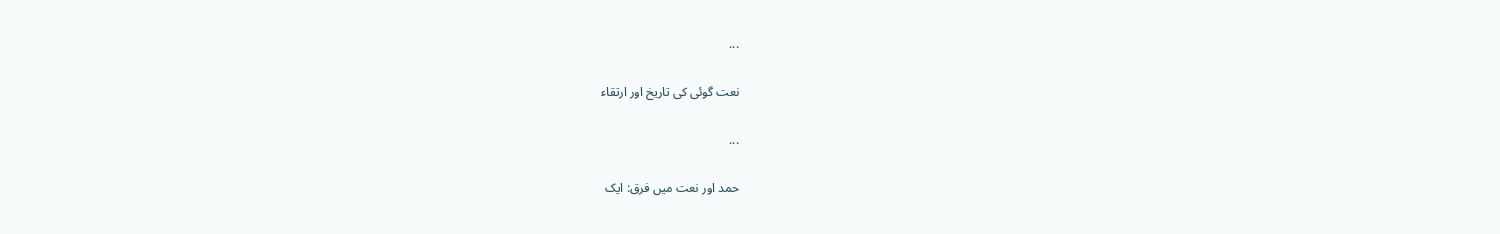...

نعت گوئی کی تاریخ اور ارتقاء

...

حمد اور نعت میں فرق: ایک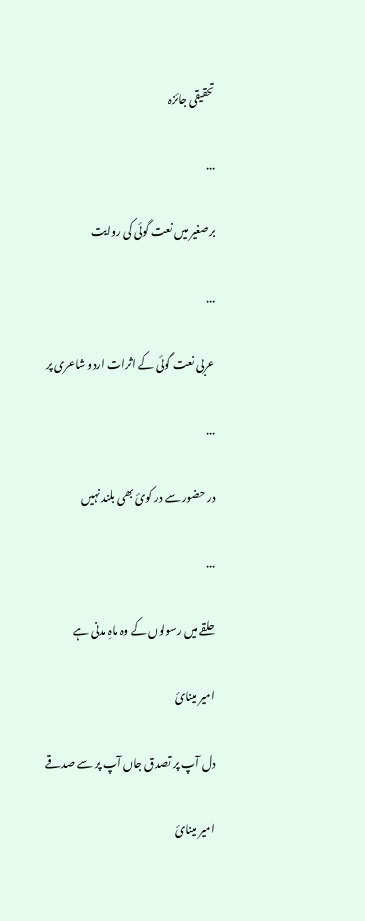تحقیقی جائزہ

...

برصغیر میں نعت گوئی کی روایت

...

عربی نعت گوئی کے اثرات اردو شاعری پر

...

در حضور سے در کوئ بھی بلند نہیں

...

حلقے میں رسولوں کے وہ ماہِ مدنی ہے

امیر مینائ

دل آپ پر تصدق جاں آپ پر سے صدقے

امیر مینائ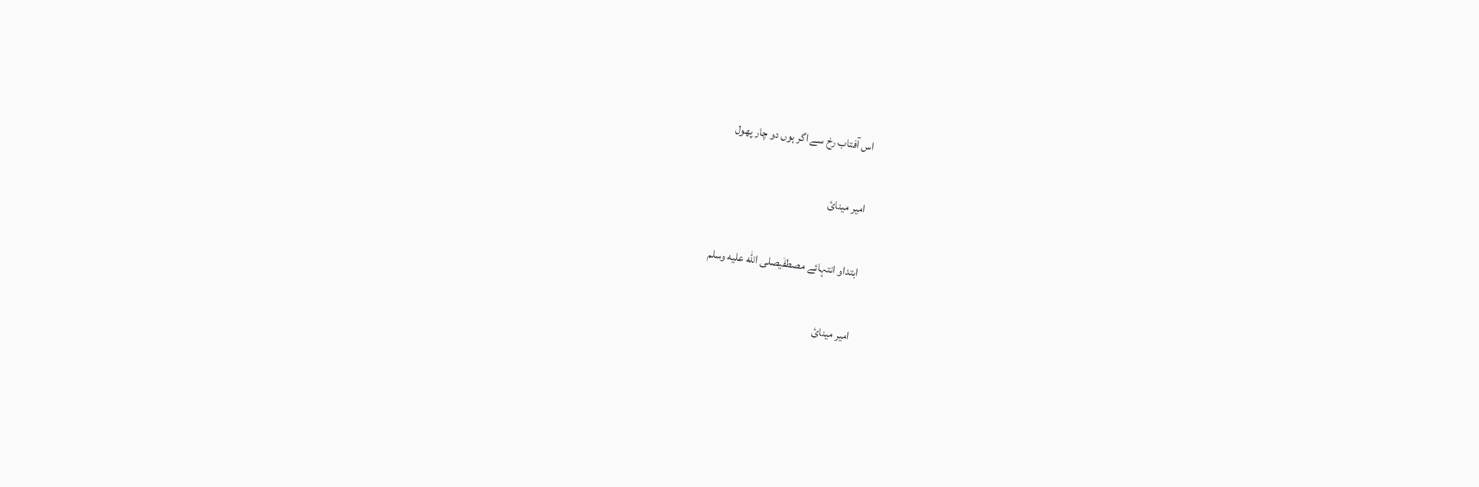اس آفتاب رخ سے اگر ہوں دو چار پھول

امیر مینائ

ابتداو انتہائے مصطفٰیصلى الله عليه وسلم

امیر مینائ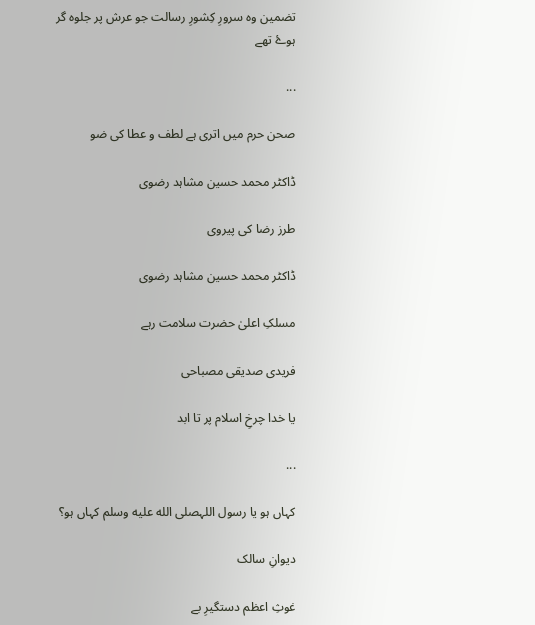تضمین وہ سرورِ کِشورِ رسالت جو عرش پر جلوہ گر ہوۓ تھے

...

صحن حرم میں اتری ہے لطف و عطا کی ضو

ڈاکٹر محمد حسین مشاہد رضوی

طرز رضا کی پیروی

ڈاکٹر محمد حسین مشاہد رضوی

مسلکِ اعلیٰ حضرت سلامت رہے

فریدی صدیقی مصباحی

یا خدا چرخِ اسلام پر تا ابد

...

کہاں ہو یا رسول اللہصلى الله عليه وسلم کہاں ہو؟

دیوانِ سالک

غوثِ اعظم دستگیرِ بے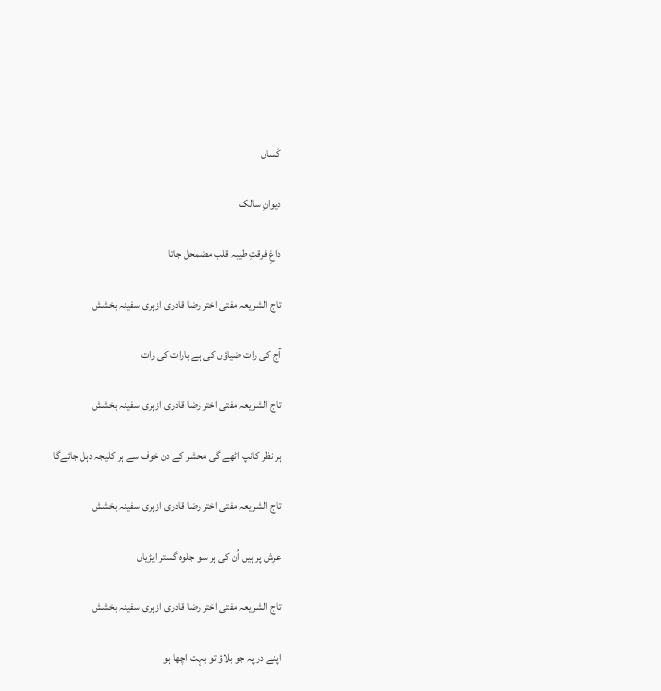کَساں

دیوانِ سالک

داغِ فرقتِ طیبہ قلب مضمحل جاتا

تاج الشریعہ مفتی اختر رضا قادری ازہری سفینہ بخشش

آج کی رات ضیاؤں کی ہے بارات کی رات

تاج الشریعہ مفتی اختر رضا قادری ازہری سفینہ بخشش

ہر نظر کانپ اٹھے گی محشر کے دن خوف سے ہر کلیجہ دہل جائےگا

تاج الشریعہ مفتی اختر رضا قادری ازہری سفینہ بخشش

عرش پر ہیں اُن کی ہر سو جلوہ گستر ایڑیاں

تاج الشریعہ مفتی اختر رضا قادری ازہری سفینہ بخشش

اپنے در پہ جو بلاؤ تو بہت اچھا ہو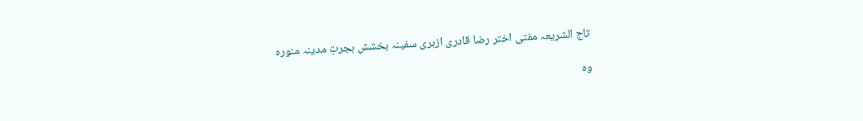تاج الشریعہ مفتی اختر رضا قادری ازہری سفینہ بخشش ہجرتِ مدینہ منورہ

وہ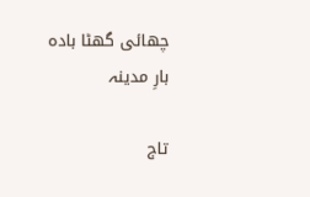چھائی گھٹا بادہ بارِ مدینہ

تاج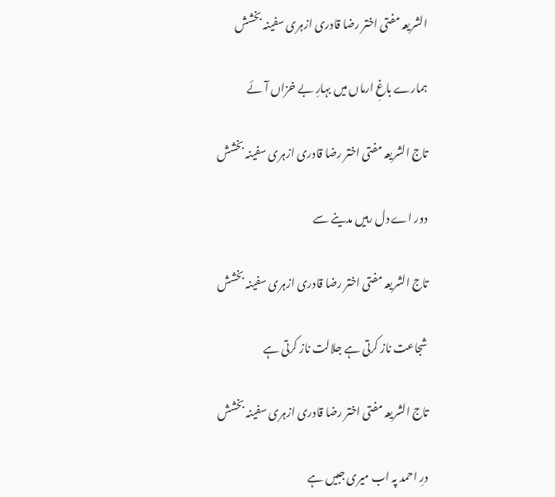الشریعہ مفتی اختر رضا قادری ازہری سفینہ بخشش

ہمارے باغِ ارماں میں بہارِ بے خزاں آئے

تاج الشریعہ مفتی اختر رضا قادری ازہری سفینہ بخشش

دور اے دل رہیں مدینے سے

تاج الشریعہ مفتی اختر رضا قادری ازہری سفینہ بخشش

شجاعت ناز کرتی ہے جلالت ناز کرتی ہے

تاج الشریعہ مفتی اختر رضا قادری ازہری سفینہ بخشش

درِ احمد پہ اب میری جبیں ہے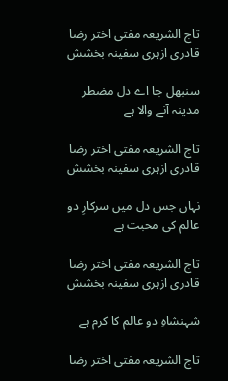تاج الشریعہ مفتی اختر رضا قادری ازہری سفینہ بخشش

سنبھل جا اے دل مضطر مدینہ آنے والا ہے

تاج الشریعہ مفتی اختر رضا قادری ازہری سفینہ بخشش

نہاں جس دل میں سرکارِ دو عالم کی محبت ہے

تاج الشریعہ مفتی اختر رضا قادری ازہری سفینہ بخشش

شہنشاہِ دو عالم کا کرم ہے

تاج الشریعہ مفتی اختر رضا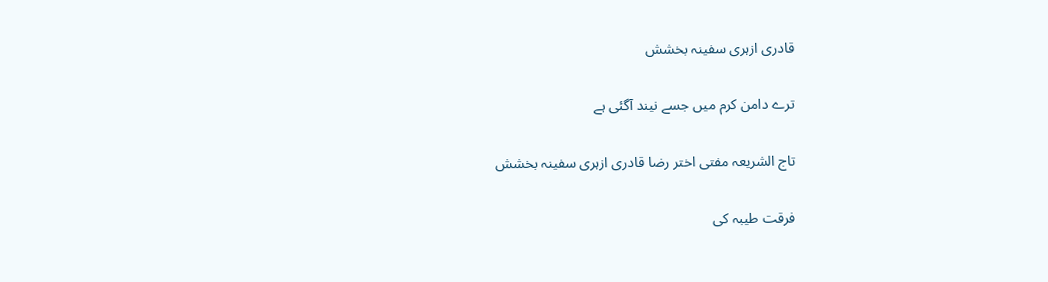قادری ازہری سفینہ بخشش

ترے دامن کرم میں جسے نیند آگئی ہے

تاج الشریعہ مفتی اختر رضا قادری ازہری سفینہ بخشش

فرقت طیبہ کی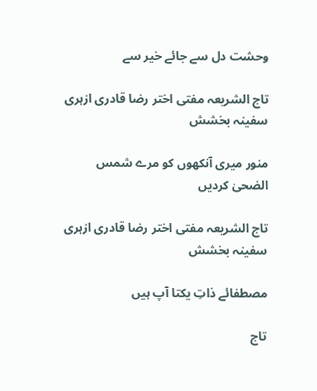وحشت دل سے جائے خیر سے

تاج الشریعہ مفتی اختر رضا قادری ازہری سفینہ بخشش

منور میری آنکھوں کو مرے شمس الضحیٰ کردیں

تاج الشریعہ مفتی اختر رضا قادری ازہری سفینہ بخشش

مصطفائے ذاتِ یکتا آپ ہیں

تاج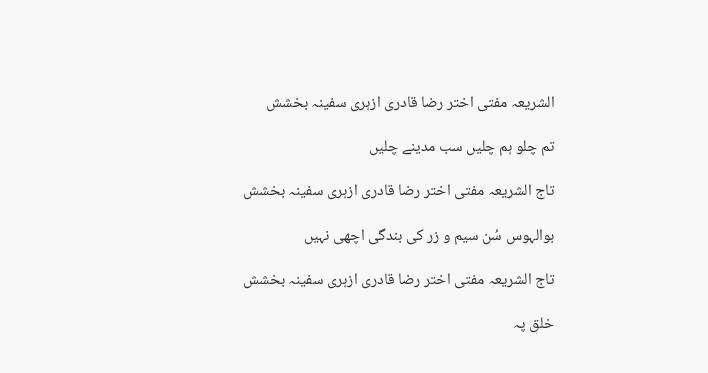الشریعہ مفتی اختر رضا قادری ازہری سفینہ بخشش

تم چلو ہم چلیں سب مدینے چلیں

تاج الشریعہ مفتی اختر رضا قادری ازہری سفینہ بخشش

بوالہوس سُن سیم و زر کی بندگی اچھی نہیں

تاج الشریعہ مفتی اختر رضا قادری ازہری سفینہ بخشش

خلق پہ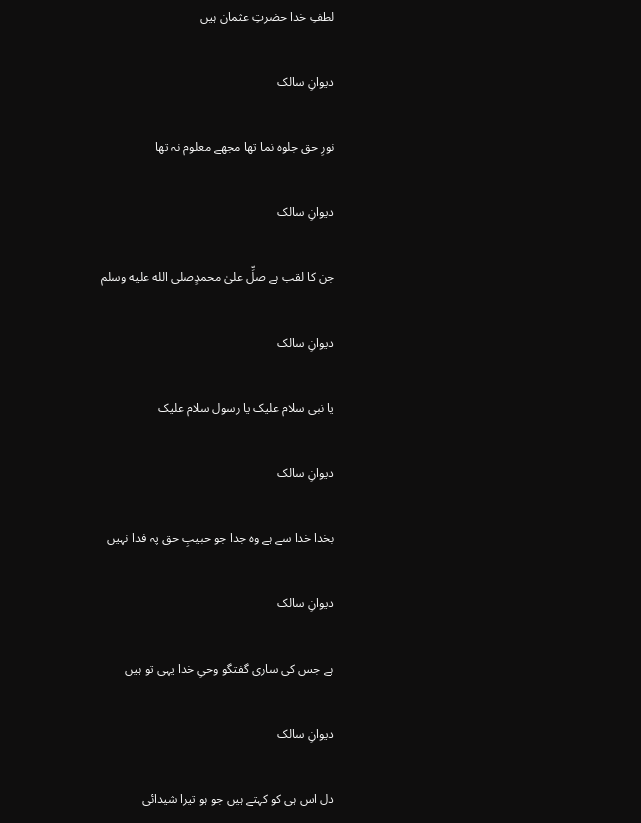لطفِ خدا حضرتِ عثمان ہیں

دیوانِ سالک

نورِ حق جلوہ نما تھا مجھے معلوم نہ تھا

دیوانِ سالک

جن کا لقب ہے صلِّ علیٰ محمدٍصلى الله عليه وسلم

دیوانِ سالک

یا نبی سلام علیک یا رسول سلام علیک

دیوانِ سالک

بخدا خدا سے ہے وہ جدا جو حبیبِ حق پہ فدا نہیں

دیوانِ سالک

ہے جس کی ساری گفتگو وحیِ خدا یہی تو ہیں

دیوانِ سالک

دل اس ہی کو کہتے ہیں جو ہو تیرا شیدائی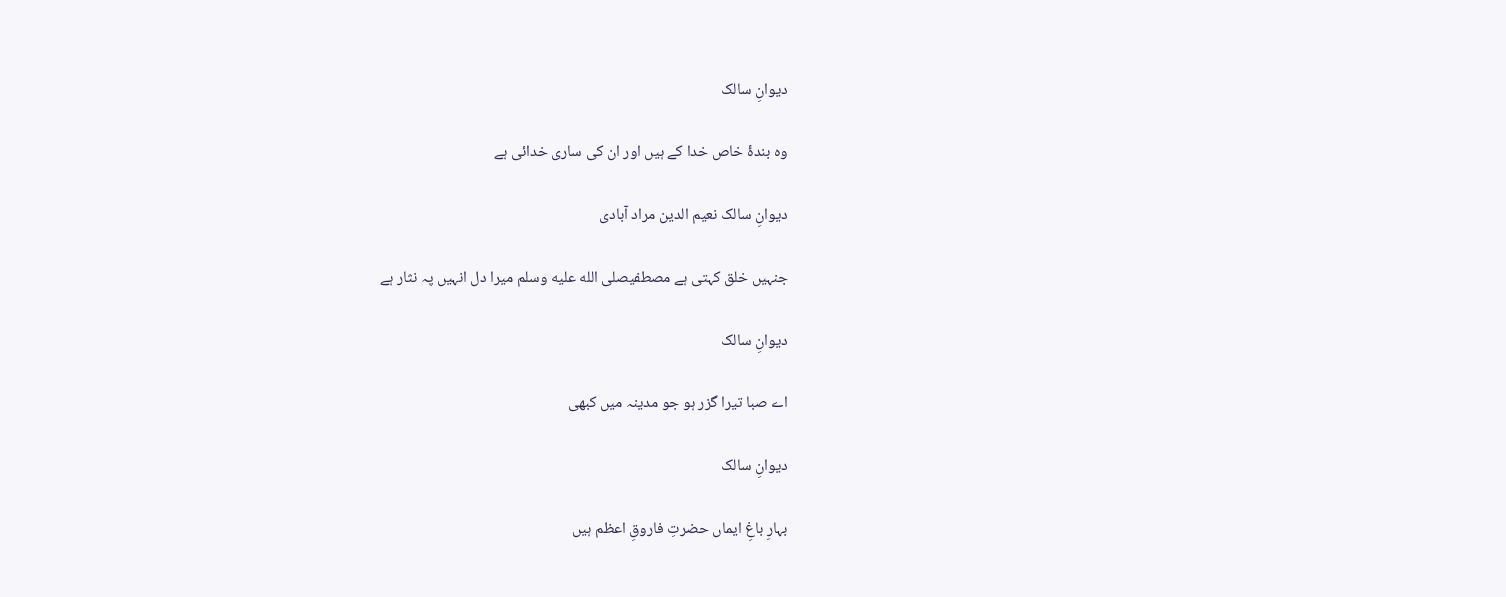دیوانِ سالک

وہ بندۂ خاص خدا کے ہیں اور ان کی ساری خدائی ہے

دیوانِ سالک نعیم الدین مراد آبادی

جنہیں خلق کہتی ہے مصطفیصلى الله عليه وسلم میرا دل انہیں پہ نثار ہے

دیوانِ سالک

اے صبا تیرا گزر ہو جو مدینہ میں کبھی

دیوانِ سالک

بہارِ باغِ ایماں حضرتِ فاروقِ اعظم ہیں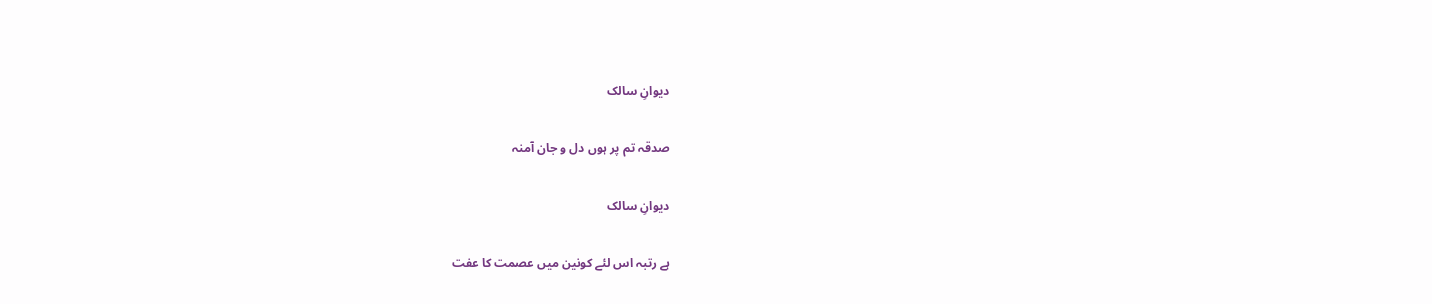دیوانِ سالک

صدقہ تم پر ہوں دل و جان آمنہ

دیوانِ سالک

ہے رتبہ اس لئے کونین میں عصمت کا عفت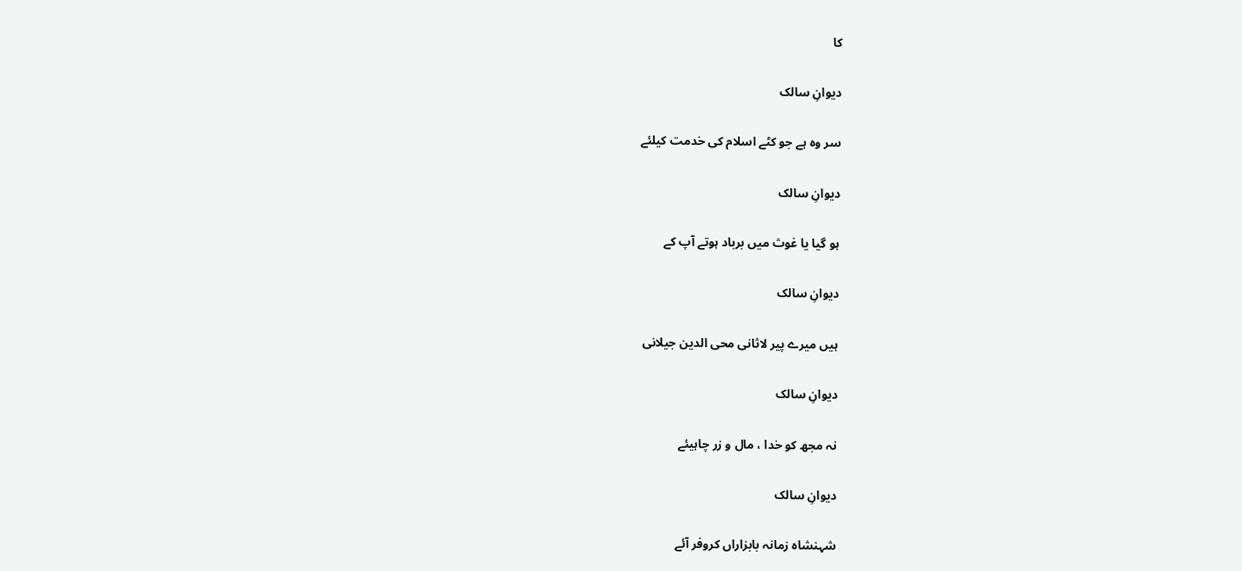کا

دیوانِ سالک

سر وہ ہے جو کٹے اسلام کی خدمت کیلئے

دیوانِ سالک

ہو گیا یا غوث میں برباد ہوتے آپ کے

دیوانِ سالک

ہیں میرے پیر لاثانی محی الدین جیلانی

دیوانِ سالک

نہ مجھ کو خدا ، مال و زر چاہیئے

دیوانِ سالک

شہنشاہ زمانہ بابزاراں کروفر آئے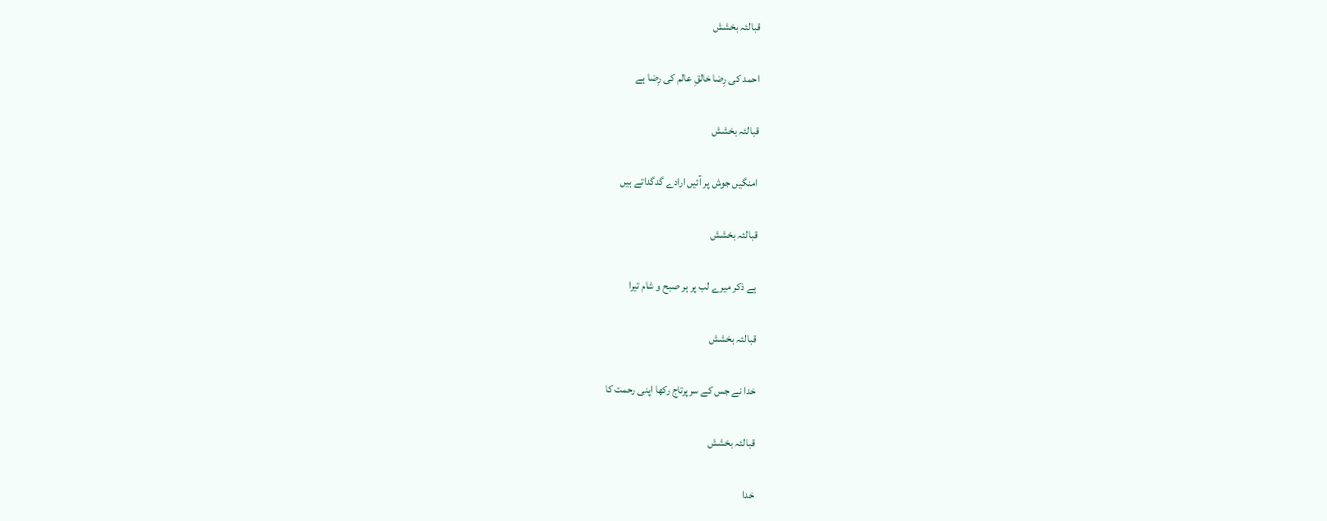قبالئہ بخشش

احمد کی رِضا خالقِ عالم کی رِضا ہے

قبالئہ بخشش

امنگیں جوش پر آئیں ارادے گدگداتے ہیں

قبالئہ بخشش

ہے ذکر میرے لب پر ہر صبح و شام تیرا

قبالئہ بخشش

خدا نے جس کے سرپرتاج رکھا اپنی رحمت کا

قبالئہ بخشش

خدا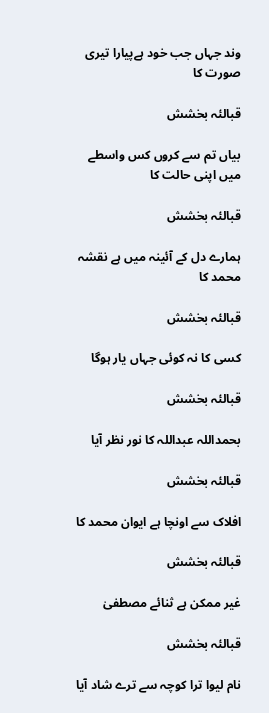وند جہاں جب خود ہےپیارا تیری صورت کا

قبالئہ بخشش

بیاں تم سے کروں کس واسطے میں اپنی حالت کا

قبالئہ بخشش

ہمارے دل کے آئینہ میں ہے نقشہ محمد کا

قبالئہ بخشش

کسی کا نہ کوئی جہاں یار ہوگا

قبالئہ بخشش

بحمداللہ عبداللہ کا نور نظر آیا

قبالئہ بخشش

افلاک سے اونچا ہے ایوان محمد کا

قبالئہ بخشش

غیر ممکن ہے ثنائے مصطفیٰ

قبالئہ بخشش

نام لیوا ترا کوچہ سے ترے شاد آیا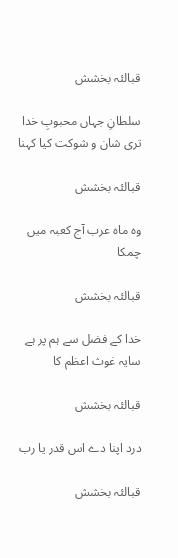قبالئہ بخشش

سلطانِ جہاں محبوبِ خدا تری شان و شوکت کیا کہنا

قبالئہ بخشش

وہ ماہ عرب آج کعبہ میں چمکا

قبالئہ بخشش

خدا کے فضل سے ہم پر ہے سایہ غوث اعظم کا

قبالئہ بخشش

درد اپنا دے اس قدر یا رب

قبالئہ بخشش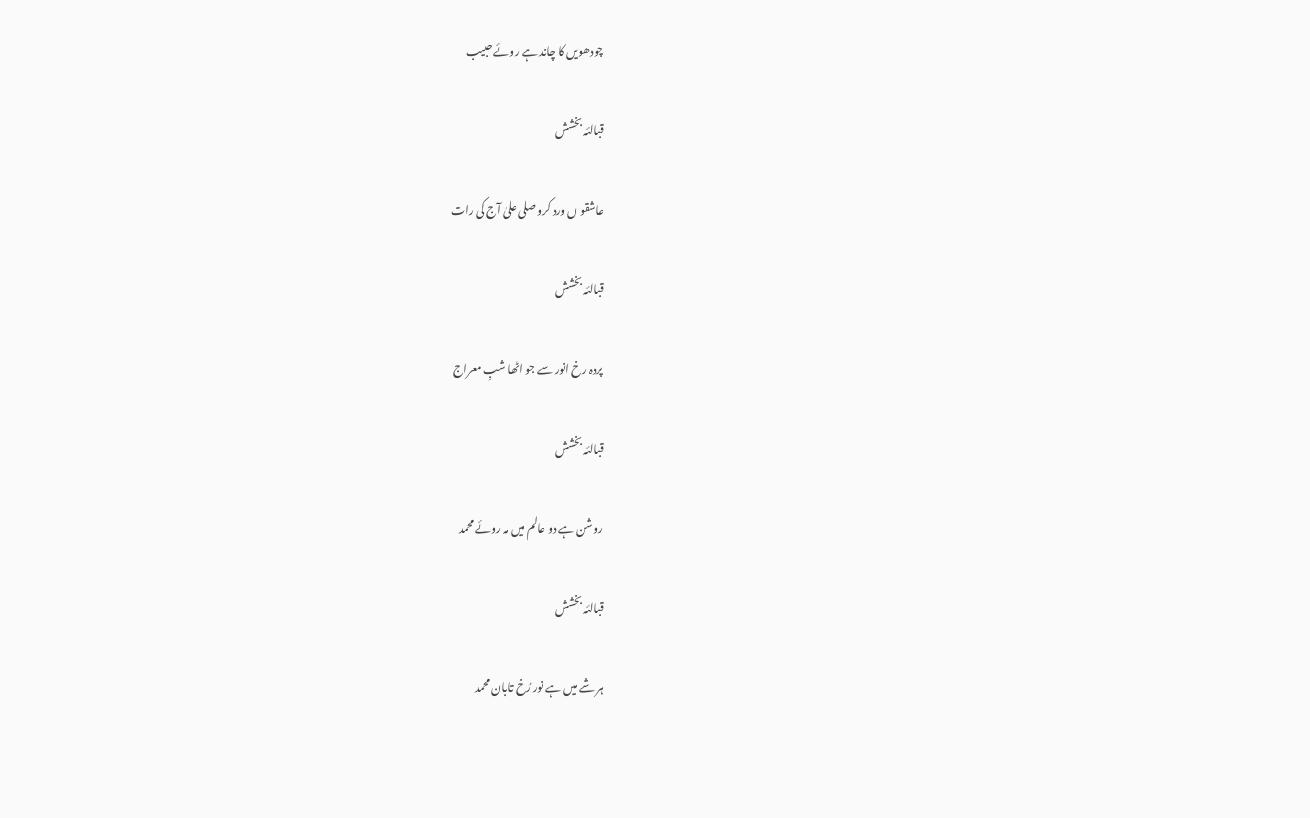چودھویں کا چاند ہے روئے حبیب

قبالئہ بخشش

عاشقو ں ورد کرو صلی علیٰ آج کی رات

قبالئہ بخشش

پردہ رخ انور سے جو اٹھا شبِ معراج

قبالئہ بخشش

روشن ہے دو عالم میں مہ روئے محمد

قبالئہ بخشش

ہر شے میں ہے نور رُخ تابان محمد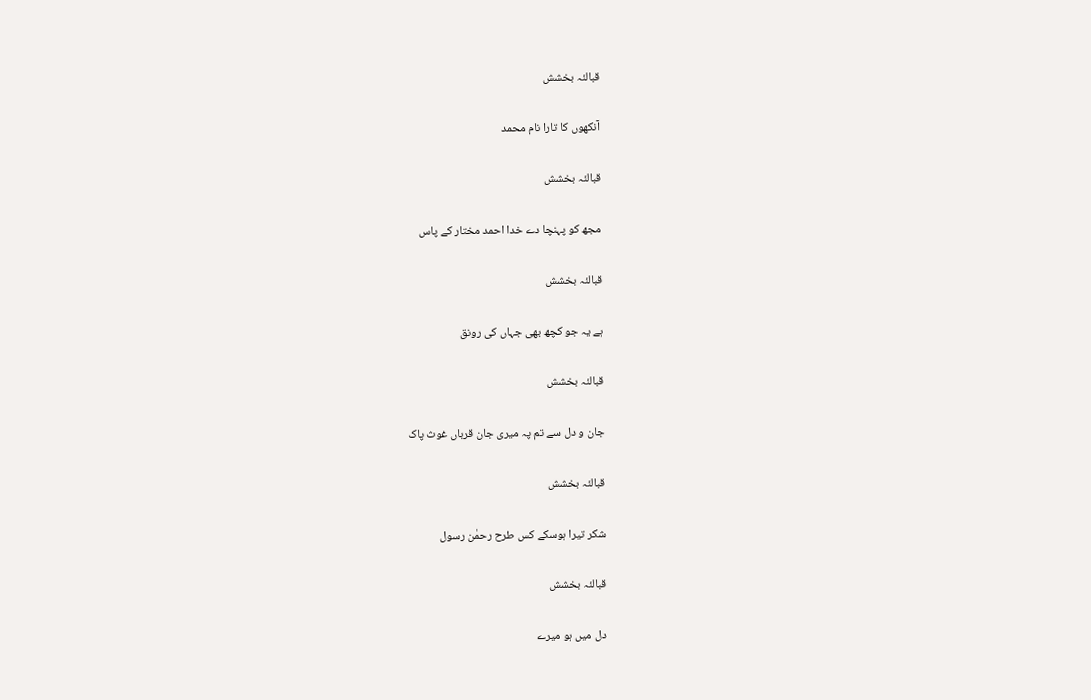قبالئہ بخشش

آنکھوں کا تارا نام محمد

قبالئہ بخشش

مجھ کو پہنچا دے خدا احمد مختار کے پاس

قبالئہ بخشش

ہے یہ جو کچھ بھی جہاں کی رونق

قبالئہ بخشش

جان و دل سے تم پہ میری جان قرباں غوث پاک

قبالئہ بخشش

شکر تیرا ہوسکے کس طرح رحمٰن رسول

قبالئہ بخشش

دل میں ہو میرے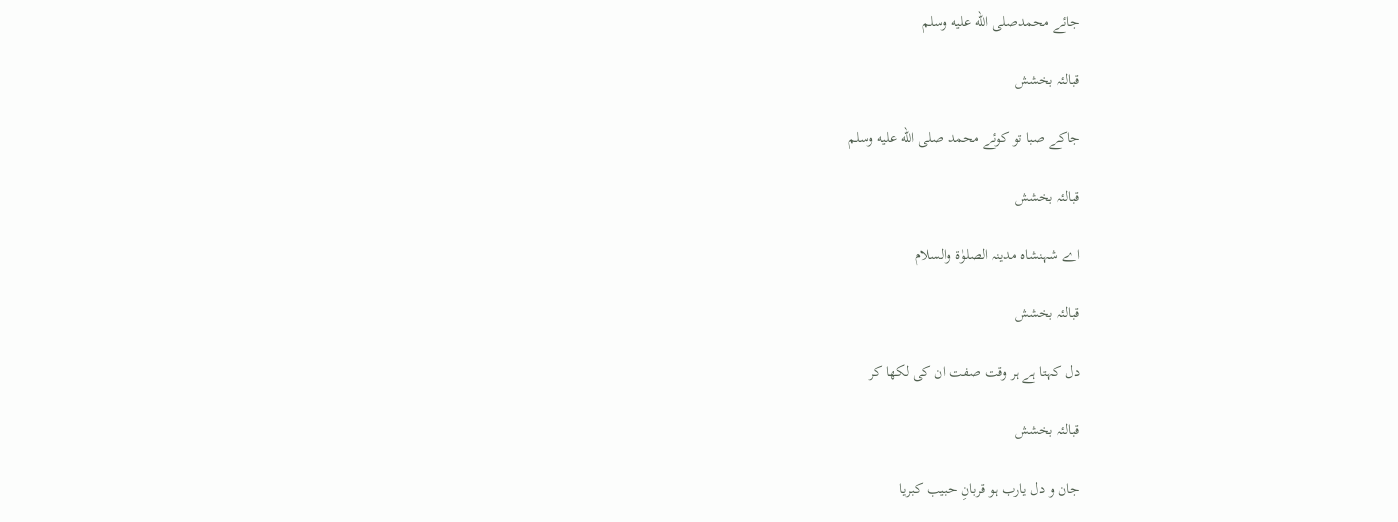جائے محمدصلى الله عليه وسلم

قبالئہ بخشش

جاکے صبا تو کوئے محمد صلى الله عليه وسلم

قبالئہ بخشش

اے شہنشاہ مدینہ الصلوٰۃ والسلام

قبالئہ بخشش

دل کہتا ہے ہر وقت صفت ان کی لکھا کر

قبالئہ بخشش

جان و دل یارب ہو قربانِ حبیب کبریا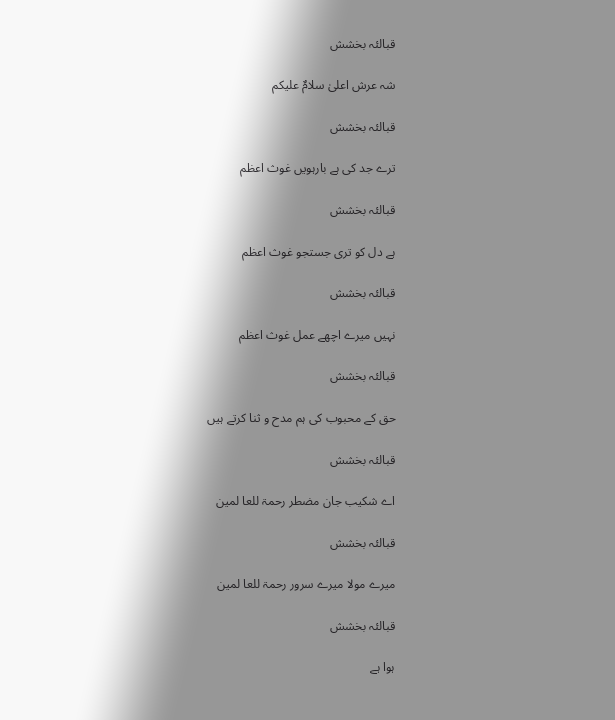قبالئہ بخشش

شہ عرش اعلیٰ سلامٌ علیکم

قبالئہ بخشش

ترے جد کی ہے بارہویں غوث اعظم

قبالئہ بخشش

ہے دل کو تری جستجو غوث اعظم

قبالئہ بخشش

نہیں میرے اچھے عمل غوث اعظم

قبالئہ بخشش

حق کے محبوب کی ہم مدح و ثنا کرتے ہیں

قبالئہ بخشش

اے شکیب جان مضطر رحمۃ للعا لمین

قبالئہ بخشش

میرے مولا میرے سرور رحمۃ للعا لمین

قبالئہ بخشش

ہوا ہے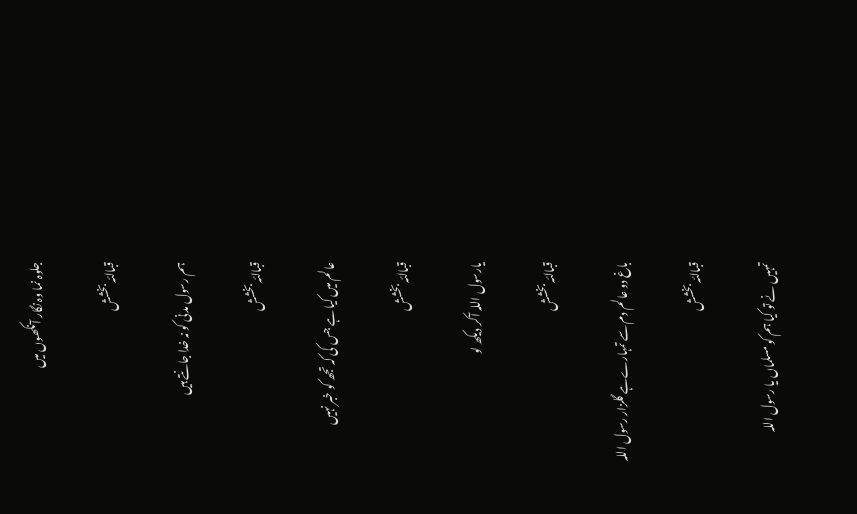جلوہ نما وہ نگار آنکھوں میں

قبالئہ بخشش

ہم رسول مدنی کو نہ خدا جانتے ہیں

قبالئہ بخشش

عالم میں کیا ہے جس کی کہ تجھ کو خبر نہیں

قبالئہ بخشش

یارسول اللہ آکر دیکھ لو

قبالئہ بخشش

باغ دو عالم دم سے تمہارےہے گلزار رسول اللہ

قبالئہ بخشش

تمہیں نے تو کیا ہم کو مسلماں یا رسول اللہ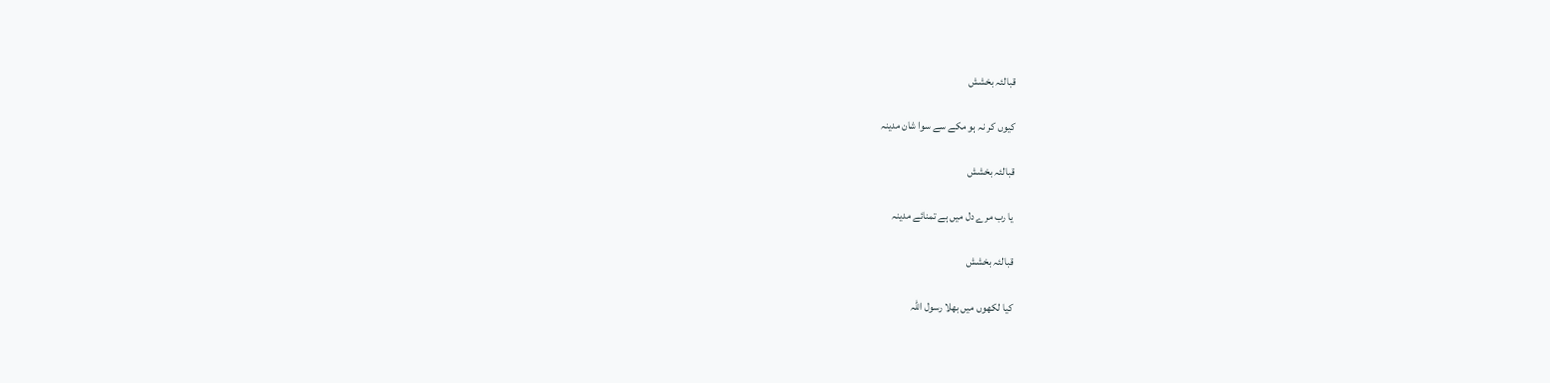قبالئہ بخشش

کیوں کر نہ ہو مکے سے سوا شان مدینہ

قبالئہ بخشش

یا رب مرے دل میں ہے تمنائے مدینہ

قبالئہ بخشش

کیا لکھوں میں بھلا رسول اللہ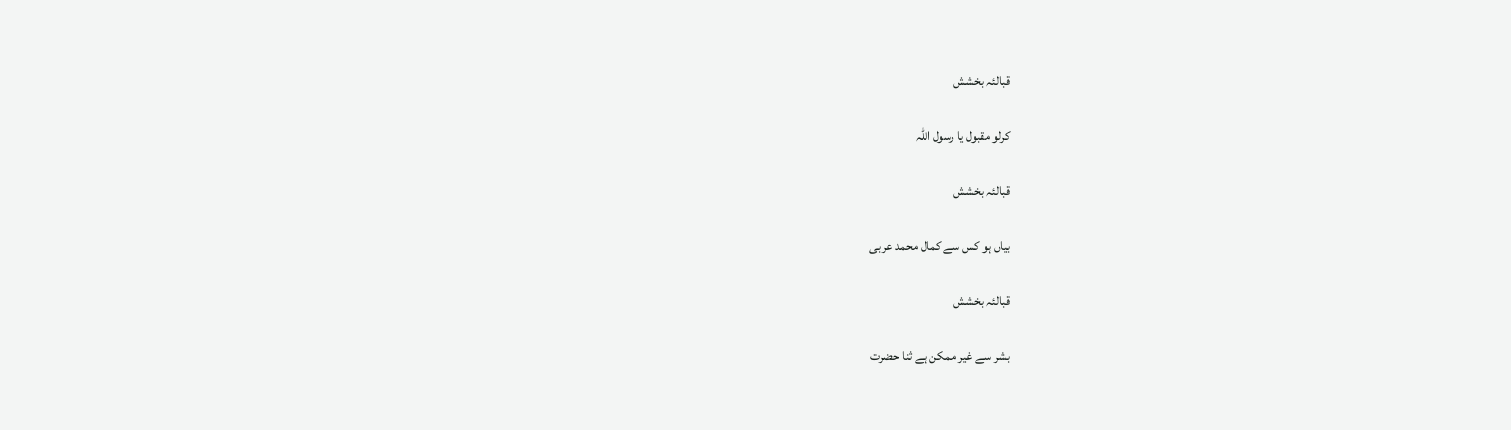قبالئہ بخشش

کرلو مقبول یا رسول اللہ

قبالئہ بخشش

بیاں ہو کس سے کمال محمد عربی

قبالئہ بخشش

بشر سے غیر ممکن ہے ثنا حضرت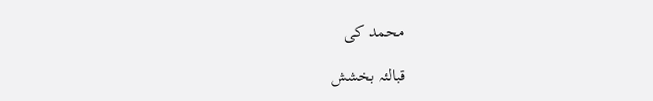محمد کی

قبالئہ بخشش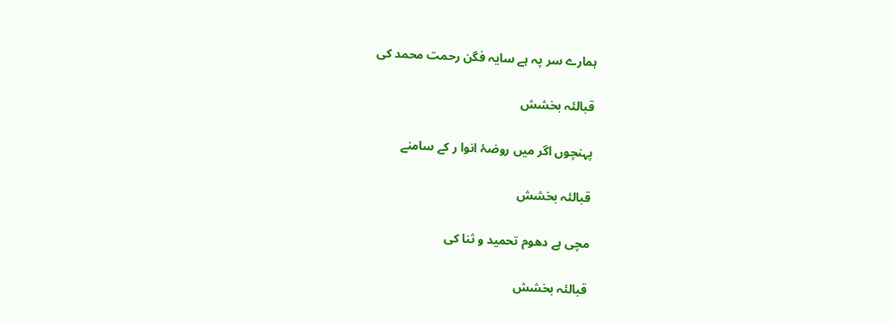ہمارے سر پہ ہے سایہ فگن رحمت محمد کی

قبالئہ بخشش

پہنچوں اگر میں روضۂ انوا ر کے سامنے

قبالئہ بخشش

مچی ہے دھوم تحمید و ثنا کی

قبالئہ بخشش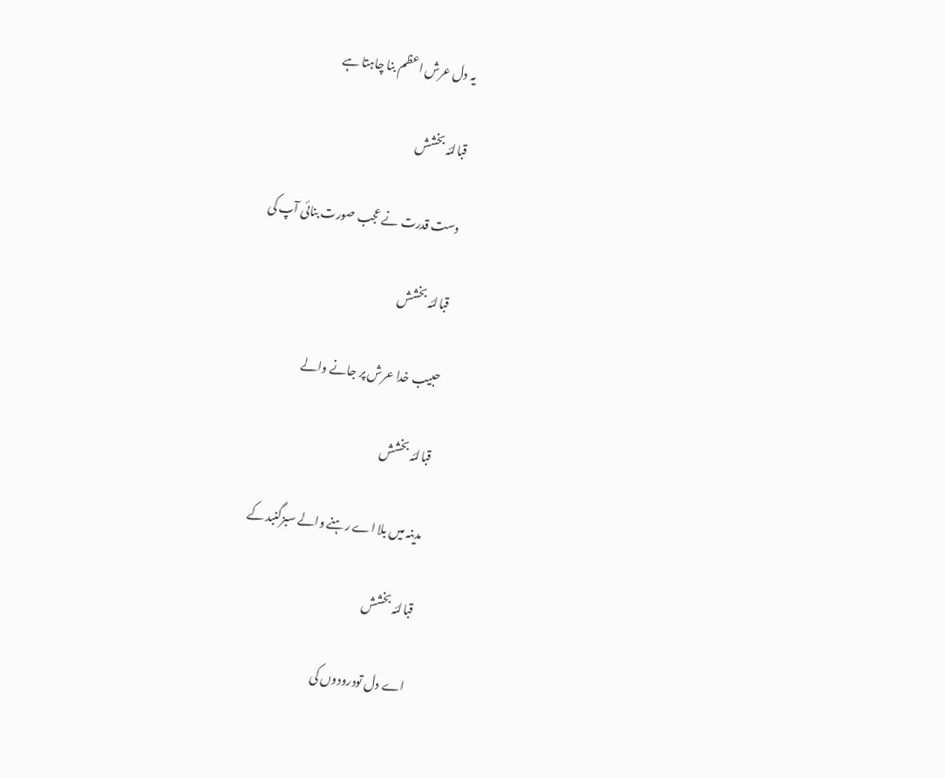یہ دل عرش اعظم بنا چاہتا ہے

قبالئہ بخشش

دست قدرت نے عجب صورت بنائی آپ کی

قبالئہ بخشش

حبیب خدا عرش پر جانے والے

قبالئہ بخشش

مدینہ میں بلا اے رہنے والے سبزگنبد کے

قبالئہ بخشش

اے دل تودرودوں کی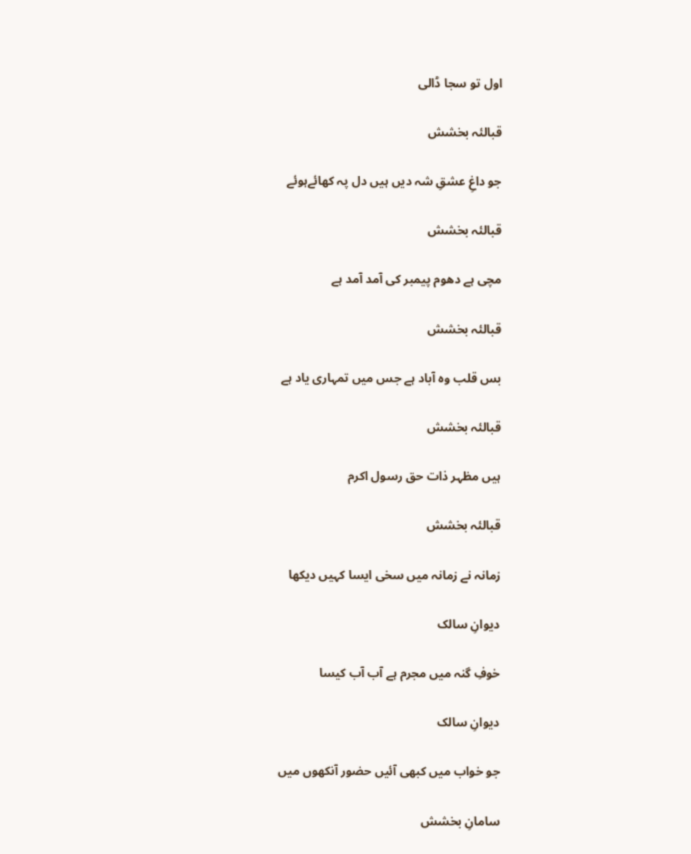اول تو سجا ڈالی

قبالئہ بخشش

جو داغِ عشقِ شہ دیں ہیں دل پہ کھائےہوئے

قبالئہ بخشش

مچی ہے دھوم پیمبر کی آمد آمد ہے

قبالئہ بخشش

بس قلب وہ آباد ہے جس میں تمہاری یاد ہے

قبالئہ بخشش

ہیں مظہر ذات حق رسول اکرم

قبالئہ بخشش

زمانہ نے زمانہ میں سخی ایسا کہیں دیکھا

دیوانِ سالک

خوفِ گنہ میں مجرم ہے آب آب کیسا

دیوانِ سالک

جو خواب میں کبھی آئیں حضور آنکھوں میں

سامانِ بخشش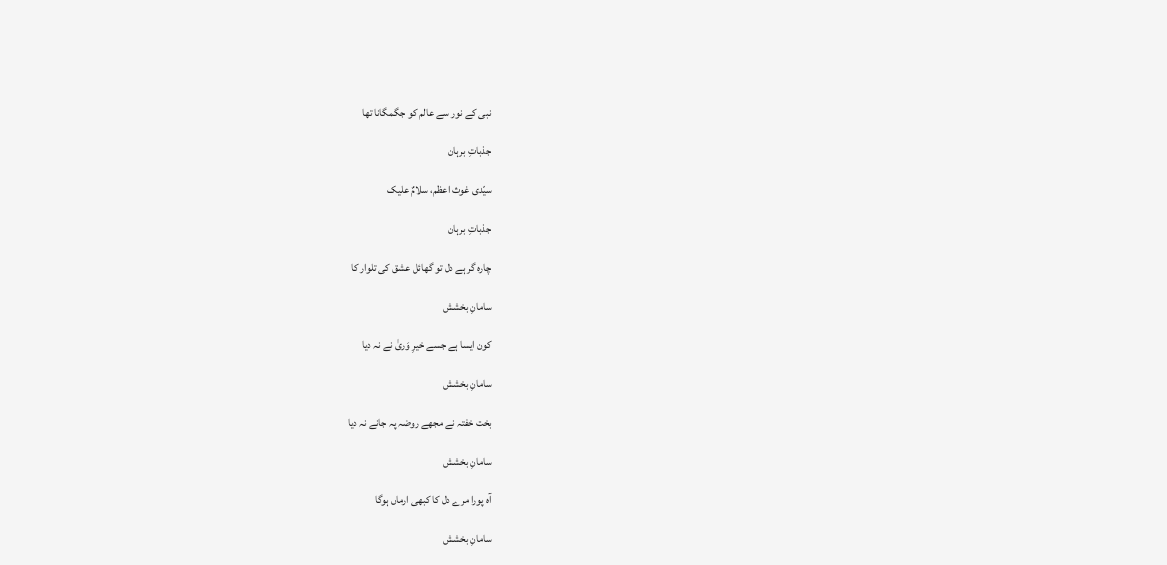نبی کے نور سے عالم کو جگمگانا تھا

جذباتِ برہان

سیّدی غوث اعظم، سلامٌ علیک

جذباتِ برہان

چارہ گر ہے دل تو گھائل عشق کی تلوار کا

سامانِ بخشش

کون ایسا ہے جسے خیرِ وَریٰ نے نہ دیا

سامانِ بخشش

بخت خفتہ نے مجھے روضہ پہ جانے نہ دیا

سامانِ بخشش

آہ پورا مرے دل کا کبھی ارماں ہوگا

سامانِ بخشش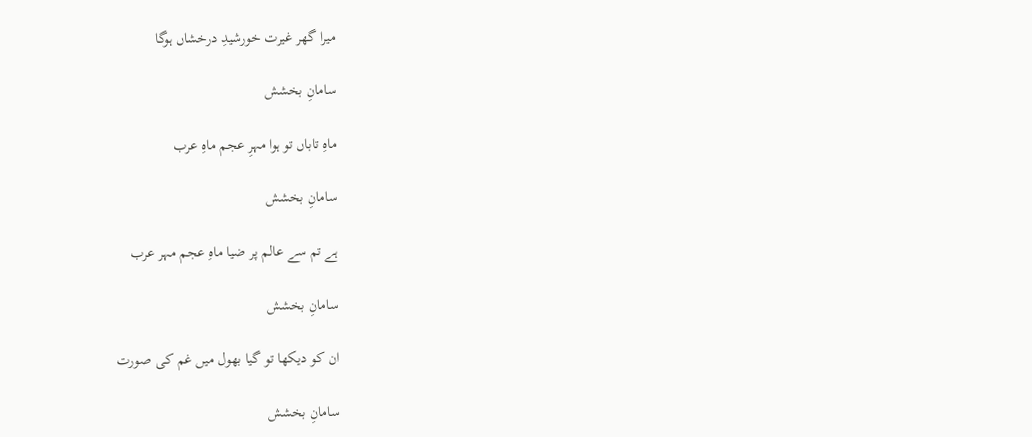میرا گھر غیرت خورشیدِ درخشاں ہوگا

سامانِ بخشش

ماہِ تاباں تو ہوا مہرِ عجم ماہِ عرب

سامانِ بخشش

ہے تم سے عالم پر ضیا ماہِ عجم مہر عرب

سامانِ بخشش

ان کو دیکھا تو گیا بھول میں غم کی صورت

سامانِ بخشش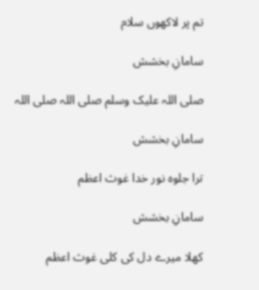تم پر لاکھوں سلام

سامانِ بخشش

صلی اللہ علیک وسلم صلی اللہ صلی اللہ

سامانِ بخشش

ترا جلوہ نور خدا غوث اعظم

سامانِ بخشش

کھلا میرے دل کی کلی غوث اعظم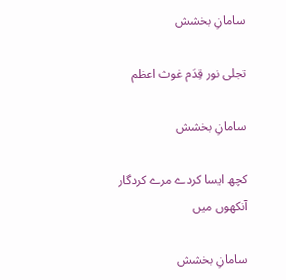سامانِ بخشش

تجلی نور قِدَم غوث اعظم

سامانِ بخشش

کچھ ایسا کردے مرے کردگار آنکھوں میں

سامانِ بخشش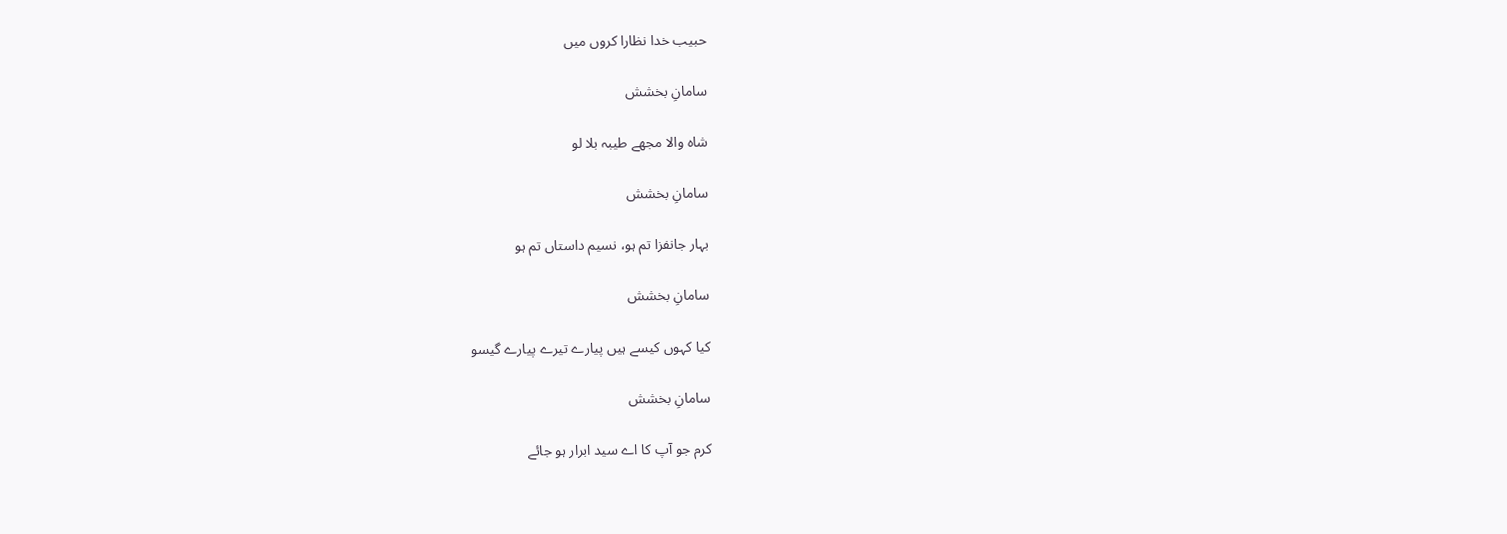حبیب خدا نظارا کروں میں

سامانِ بخشش

شاہ والا مجھے طیبہ بلا لو

سامانِ بخشش

بہار جانفزا تم ہو، نسیم داستاں تم ہو

سامانِ بخشش

کیا کہوں کیسے ہیں پیارے تیرے پیارے گیسو

سامانِ بخشش

کرم جو آپ کا اے سید ابرار ہو جائے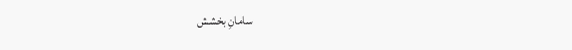سامانِ بخشش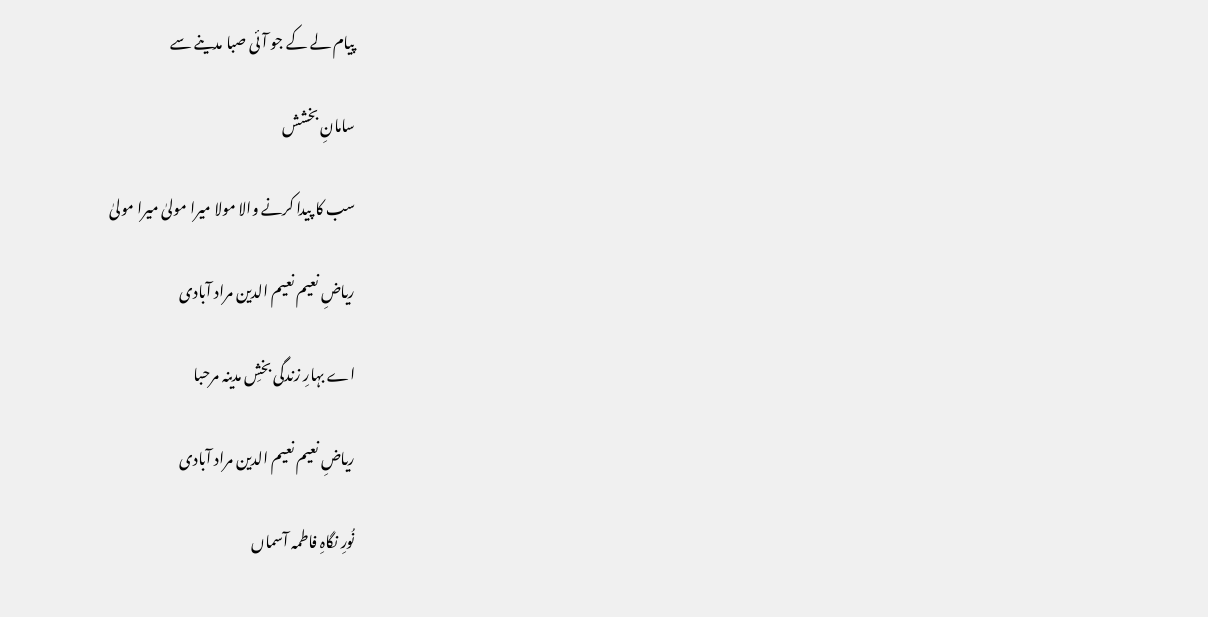پیام لے کے جو آئی صبا مدینے سے

سامانِ بخشش

سب کا پیدا کرنے والا مولا میرا مولیٰ میرا مولیٰ

ریاضِ نعیم نعیم الدین مراد آبادی

اے بہارِ زندگی بخشِ مدینہ مرحبا

ریاضِ نعیم نعیم الدین مراد آبادی

نُورِ نگاہِ فاطمہ آسماں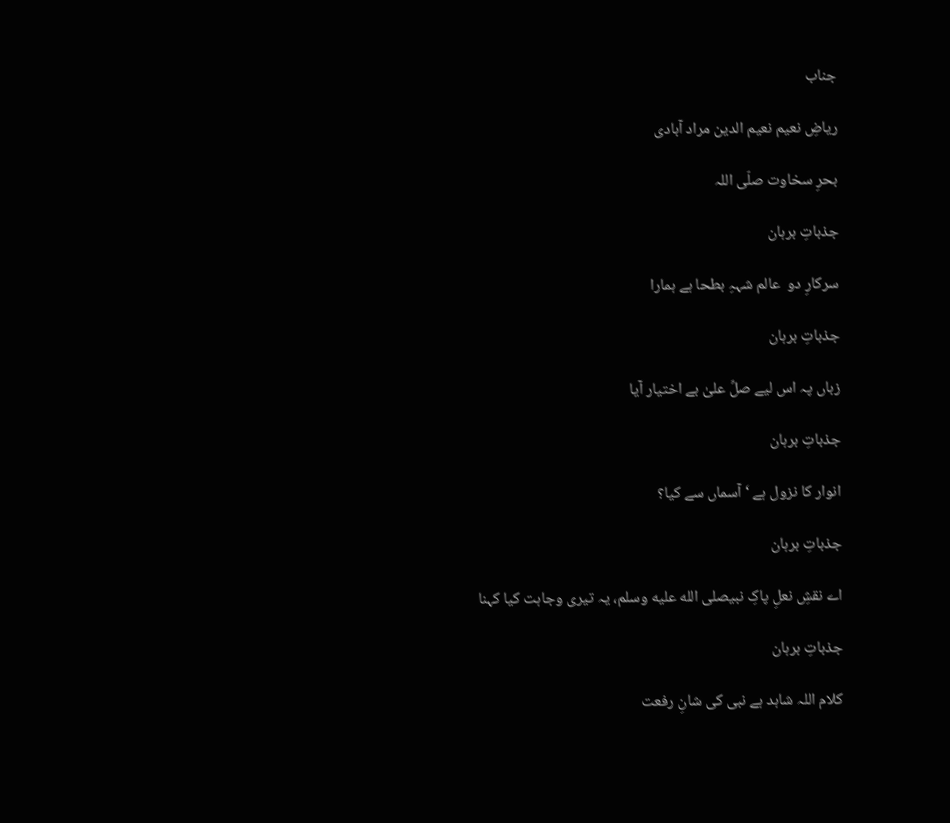جناب

ریاضِ نعیم نعیم الدین مراد آبادی

بحرِ سخاوت صلّی اللہ

جذباتِ برہان

سرکارِ دو  عالم شہہِ بطحا ہے ہمارا

جذباتِ برہان

زباں پہ اس لیے صلِّ علیٰ بے اختیار آیا

جذباتِ برہان

انوار کا نزول ہے ‘ آسماں سے کیا؟

جذباتِ برہان

اے نقشِ نعلِ پاکِ نبیصلى الله عليه وسلم، یہ تیری وجاہت کیا کہنا

جذباتِ برہان

کلام اللہ شاہد ہے نبی کی شانِ رفعت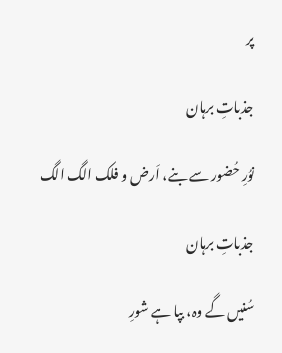پر

جذباتِ برہان

نوُرِ حُضور سے بنے، اَرض و فلک الگ الگ

جذباتِ برہان

سُنیں گے وہ، بپا ہے شورِ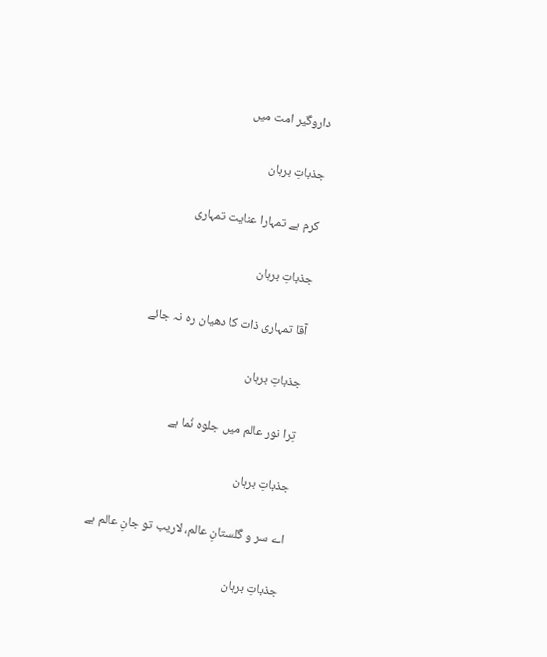داروگیر امت میں

جذباتِ برہان

کرم ہے تمہارا عنایت تمہاری

جذباتِ برہان

آقا تمہاری ذات کا دھیان رہ نہ جائے

جذباتِ برہان

تِرا نور عالم میں جلوہ نُما ہے

جذباتِ برہان

اے سر و گلستانِ عالم، لاریب تو جانِ عالم ہے

جذباتِ برہان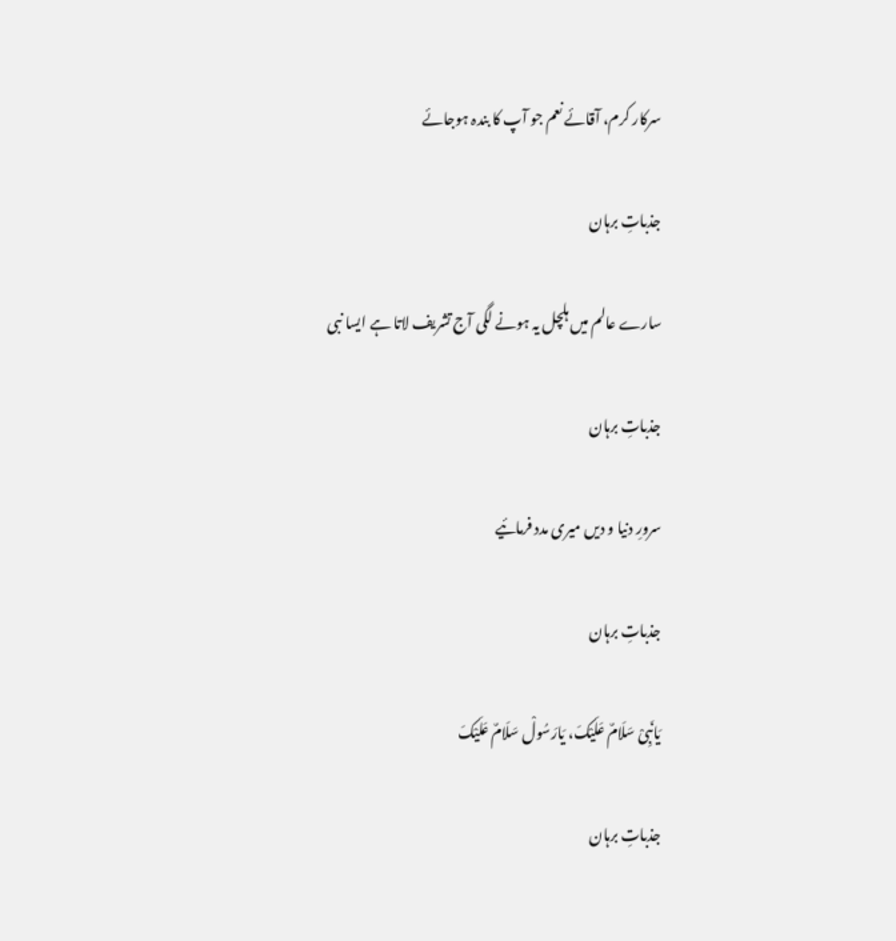سرکار کرم، آقائے نعم جو آپ کا بندہ ہوجائے

جذباتِ برہان

سارے عالم میں ہلچل یہ ہونے لگی آج تشریف لاتا ہے ایسا نبی

جذباتِ برہان

سرورِ دنیا و دیں میری مدد فرمائیے

جذباتِ برہان

یَانَبِیْ سَلَامٌ عَلَیْکَ، یَارَسُولْ سَلَامٌ عَلَیْکَ

جذباتِ برہان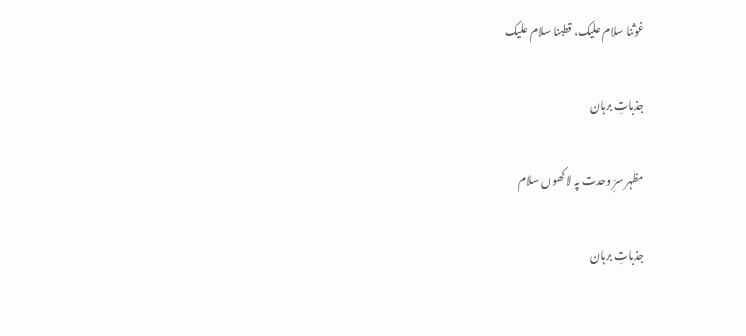غوثنا سلام علیک، قطبنا سلام علیک

جذباتِ برہان

مظہر سرِّ وحدت پہ لاکھوں سلام

جذباتِ برہان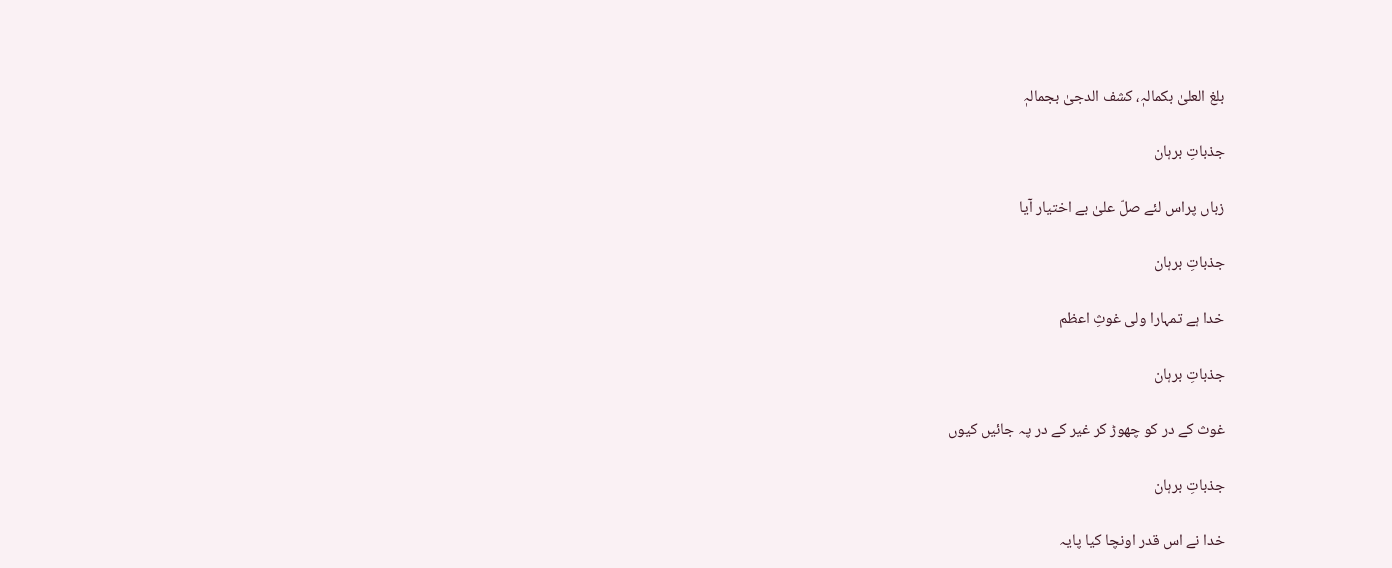بلغ العلیٰ بکمالہٖ، کشف الدجیٰ بجمالہٖ

جذباتِ برہان

زباں پراس لئے صلّ علیٰ بے اختیار آیا

جذباتِ برہان

خدا ہے تمہارا ولی غوثِ اعظم

جذباتِ برہان

غوث کے در کو چھوڑ کر غیر کے در پہ جائیں کیوں

جذباتِ برہان

خدا نے اس قدر اونچا کیا پایہ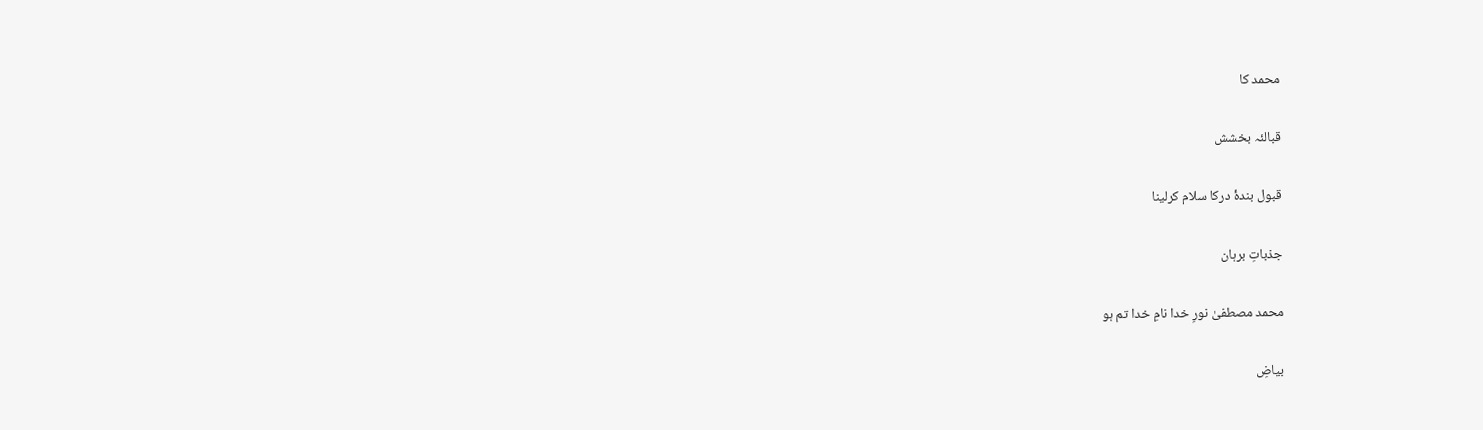محمد کا

قبالئہ بخشش

قبول بندۂ درکا سلام کرلینا

جذباتِ برہان

محمد مصطفیٰ نورِ خدا نامِ خدا تم ہو

بیاضِ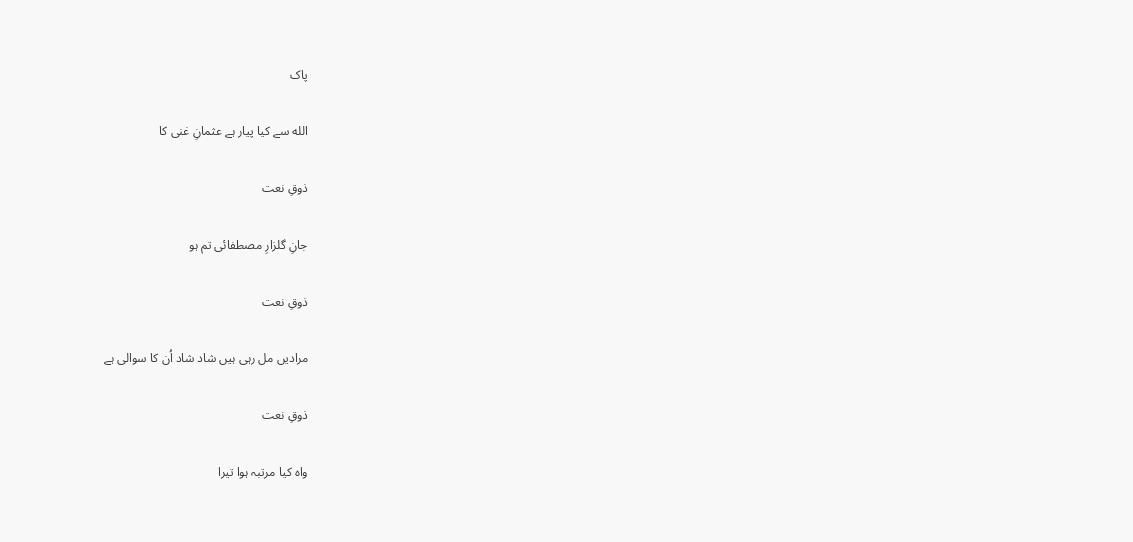پاک

الله سے کیا پیار ہے عثمانِ غنی کا

ذوقِ نعت

جانِ گلزارِ مصطفائی تم ہو

ذوقِ نعت

مرادیں مل رہی ہیں شاد شاد اُن کا سوالی ہے

ذوقِ نعت

واہ کیا مرتبہ ہوا تیرا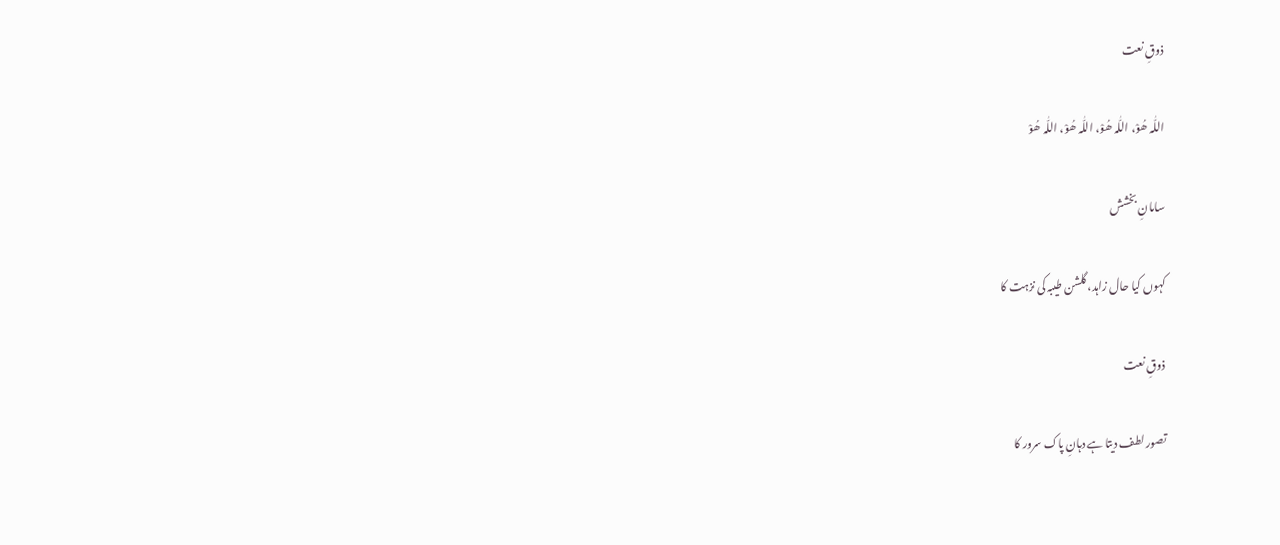ذوقِ نعت

اللّٰہ ھُوْ، اللّٰہ ھُوْ، اللّٰہ ھُوْ، اللّٰہ ھُوْ

سامانِ بخشش

کہوں کیا حال زاہد، گلشن طیبہ کی نزہت کا

ذوقِ نعت

تصور لطف دیتا ہے دہانِ پاک سرور کا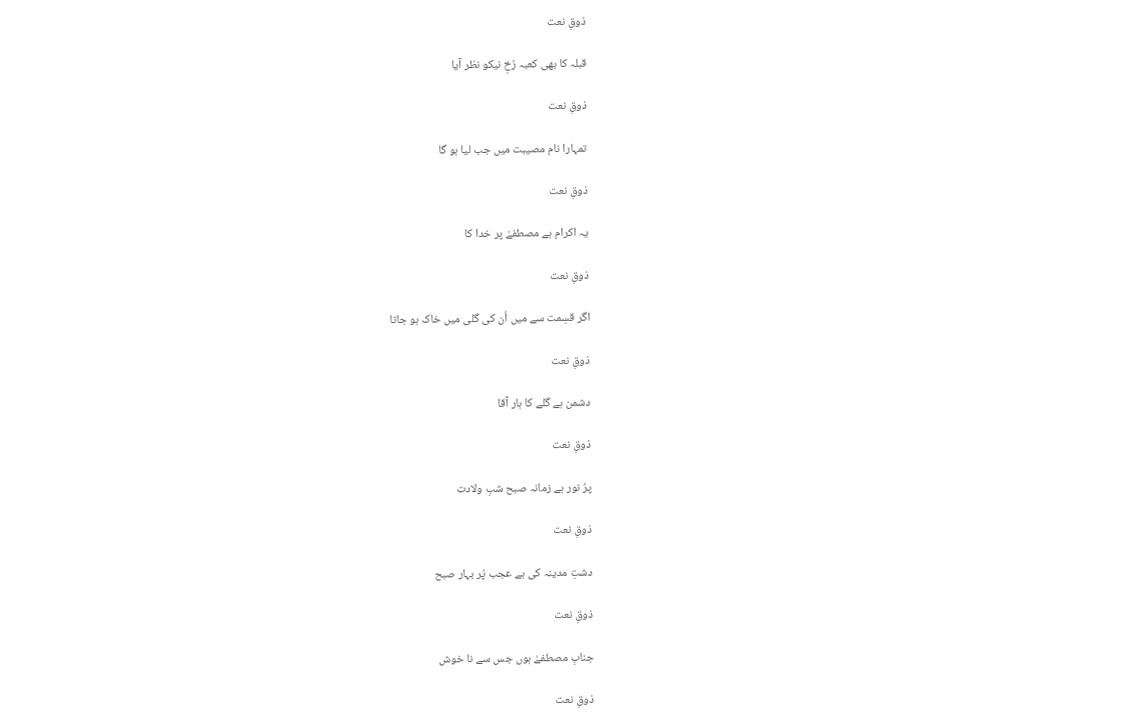ذوقِ نعت

قبلہ کا بھی کعبہ رُخِ نیکو نظر آیا

ذوقِ نعت

تمہارا نام مصیبت میں جب لیا ہو گا

ذوقِ نعت

یہ اکرام ہے مصطفےٰ پر خدا کا

ذوقِ نعت

اگر قسِمت سے میں اُن کی گلی میں خاک ہو جاتا

ذوقِ نعت

دشمن ہے گلے کا ہار آقا

ذوقِ نعت

پرُ نور ہے زمانہ صبح شبِ ولادت

ذوقِ نعت

دشتِ مدینہ کی ہے عجب پُر بہار صبح

ذوقِ نعت

جنابِ مصطفےٰ ہوں جس سے نا خوش

ذوقِ نعت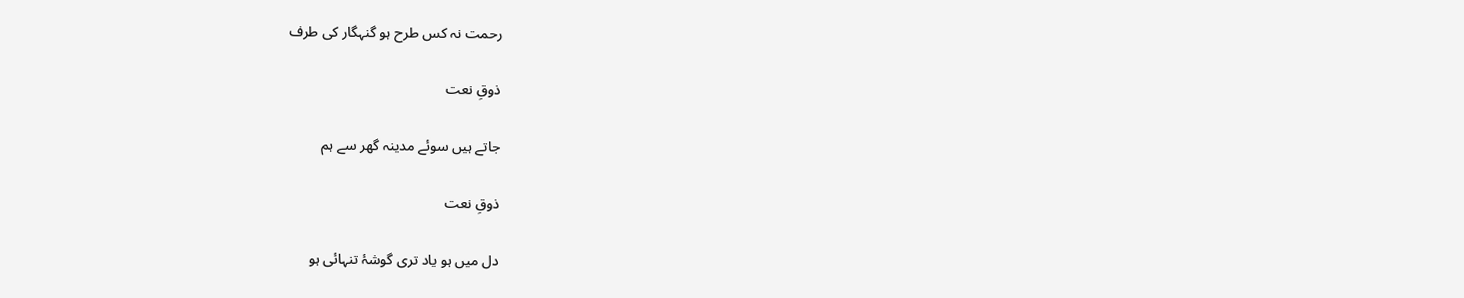رحمت نہ کس طرح ہو گنہگار کی طرف

ذوقِ نعت

جاتے ہیں سوئے مدینہ گھر سے ہم

ذوقِ نعت

دل میں ہو یاد تری گوشۂ تنہائی ہو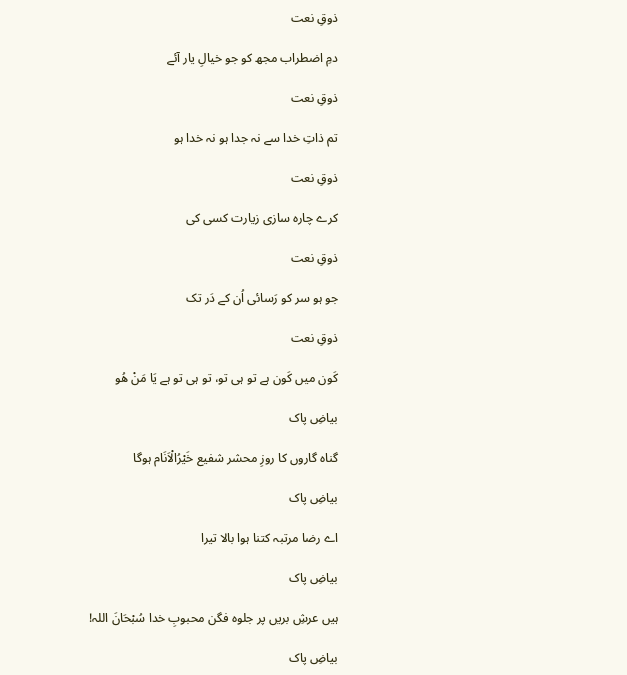ذوقِ نعت

دمِ اضطراب مجھ کو جو خیالِ یار آئے

ذوقِ نعت

تم ذاتِ خدا سے نہ جدا ہو نہ خدا ہو

ذوقِ نعت

کرے چارہ سازی زیارت کسی کی

ذوقِ نعت

جو ہو سر کو رَسائی اُن کے دَر تک

ذوقِ نعت

کَون میں کَون ہے تو ہی تو، تو ہی تو ہے یَا مَنْ ھُو

بیاضِ پاک

گناہ گاروں کا روزِ محشر شفیع خَیْرُالْاَنَام ہوگا

بیاضِ پاک

اے رضا مرتبہ کتنا ہوا بالا تیرا

بیاضِ پاک

ہیں عرشِ بریں پر جلوہ فگن محبوبِ خدا سُبْحَانَ اللہ!

بیاضِ پاک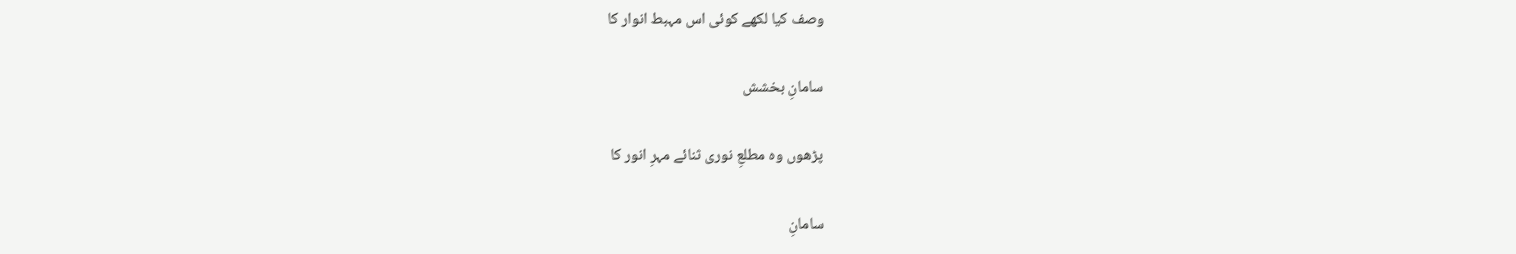وصف کیا لکھے کوئی اس مہبط انوار کا

سامانِ بخشش

پڑھوں وہ مطلعِ نوری ثنائے مہرِ انور کا

سامانِ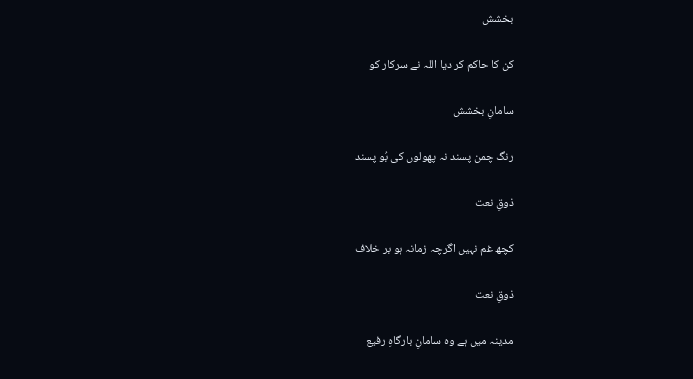بخشش

کن کا حاکم کر دیا اللہ نے سرکار کو

سامانِ بخشش

رنگ چمن پسند نہ پھولوں کی بُو پسند

ذوقِ نعت

کچھ غم نہیں اگرچہ زمانہ ہو بر خلاف

ذوقِ نعت

مدینہ میں ہے وہ سامانِ بارگاہِ رفیع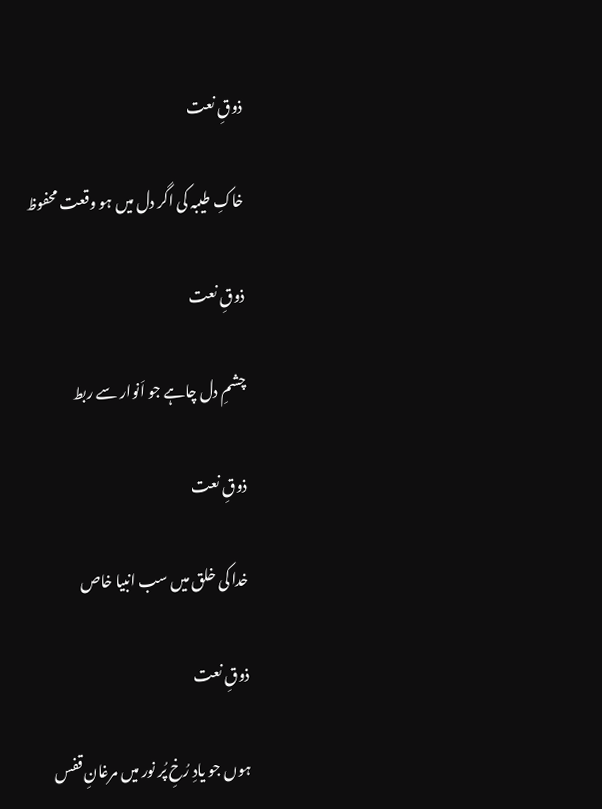ذوقِ نعت

خاکِ طیبہ کی اگر دل میں ہو وقعت محفوظ

ذوقِ نعت

چشمِ دل چاہے جو اَنوار سے ربط

ذوقِ نعت

خدا کی خلق میں سب انبیا خاص

ذوقِ نعت

ہوں جو یادِ رُخِ پُر نور میں مرغانِ قفس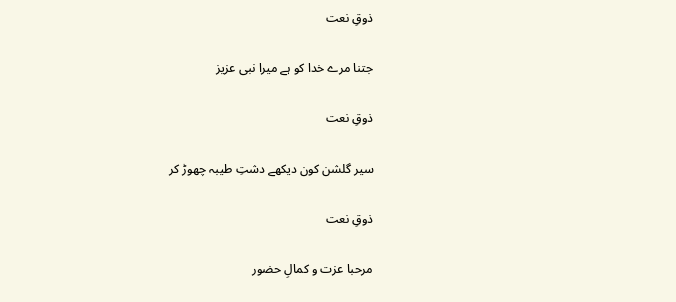ذوقِ نعت

جتنا مرے خدا کو ہے میرا نبی عزیز

ذوقِ نعت

سیر گلشن کون دیکھے دشتِ طیبہ چھوڑ کر

ذوقِ نعت

مرحبا عزت و کمالِ حضور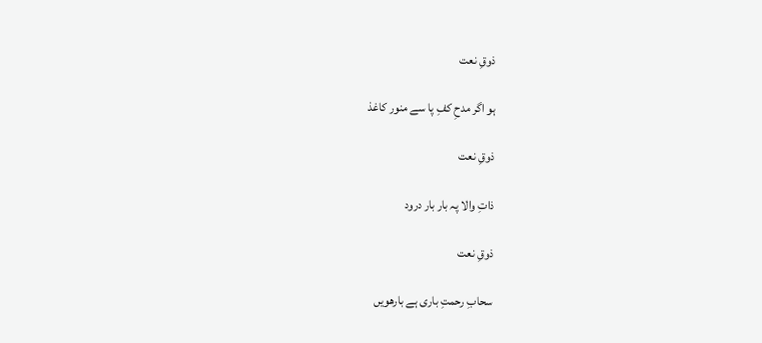ذوقِ نعت

ہو اگر مدحِ کفِ پا سے منور کاغذ

ذوقِ نعت

ذاتِ والا پہ بار بار درود

ذوقِ نعت

سحابِ رحمتِ باری ہے بارھویں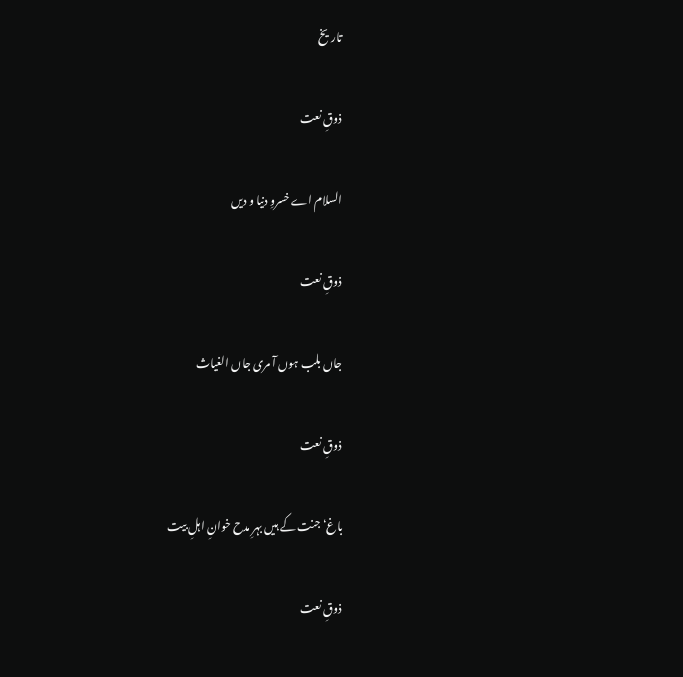تاریخ

ذوقِ نعت

السلام اے خسروِ دنیا و دیں

ذوقِ نعت

جاں بلب ہوں آ مری جاں الغیاث

ذوقِ نعت

باغ‘جنت کے ہیں بہرِ مدح خوانِ اہلِ بیت

ذوقِ نعت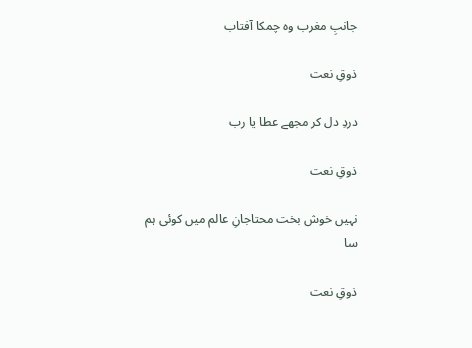جانبِ مغرب وہ چمکا آفتاب

ذوقِ نعت

دردِ دل کر مجھے عطا یا رب

ذوقِ نعت

نہیں خوش بخت محتاجانِ عالم میں کوئی ہم سا

ذوقِ نعت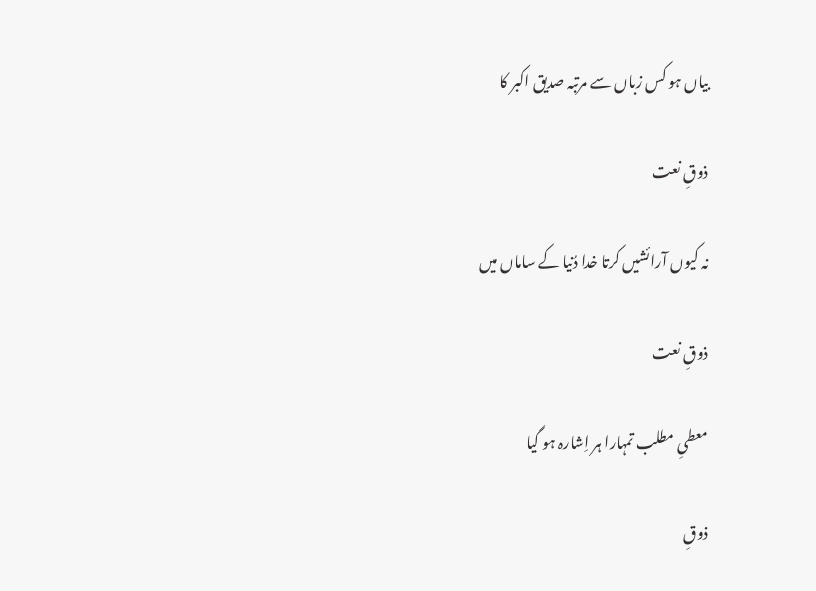بیاں ہو کس زباں سے مرتبہ صدیق اکبر کا

ذوقِ نعت

نہ کیوں آرائشیں کرتا خدا دُنیا کے ساماں میں

ذوقِ نعت

معطیِ مطلب تمہارا ہر اِشارہ ہو گیا

ذوقِ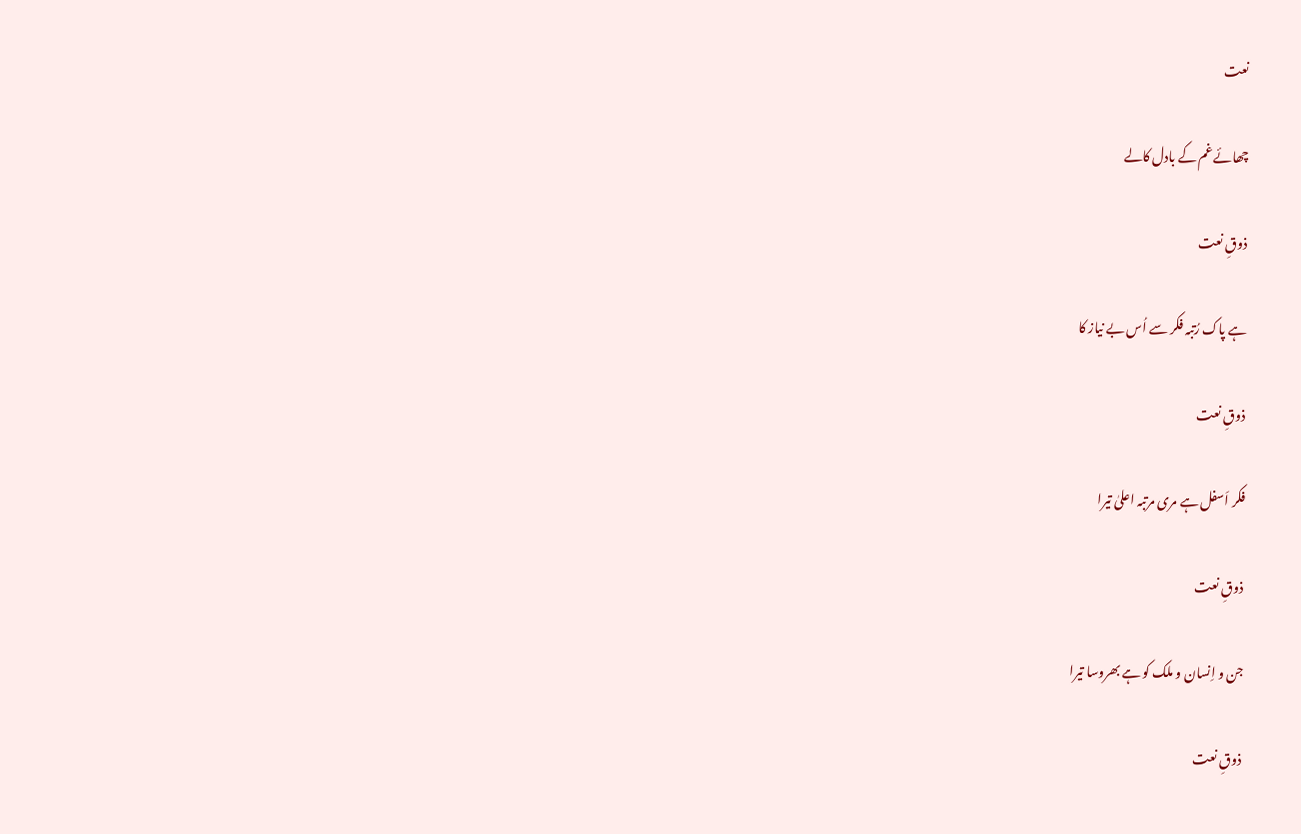نعت

چھائے غم کے بادل کالے

ذوقِ نعت

ہے پاک رُتبہ فکر سے اُس بے نیاز کا

ذوقِ نعت

فکر اَسفل ہے مری مرتبہ اعلیٰ تیرا

ذوقِ نعت

جن و اِنسان و ملک کو ہے بھروسا تیرا

ذوقِ نعت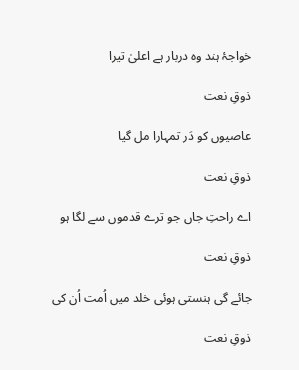خواجۂ ہند وہ دربار ہے اعلیٰ تیرا

ذوقِ نعت

عاصیوں کو دَر تمہارا مل گیا

ذوقِ نعت

اے راحتِ جاں جو ترے قدموں سے لگا ہو

ذوقِ نعت

جائے گی ہنستی ہوئی خلد میں اُمت اُن کی

ذوقِ نعت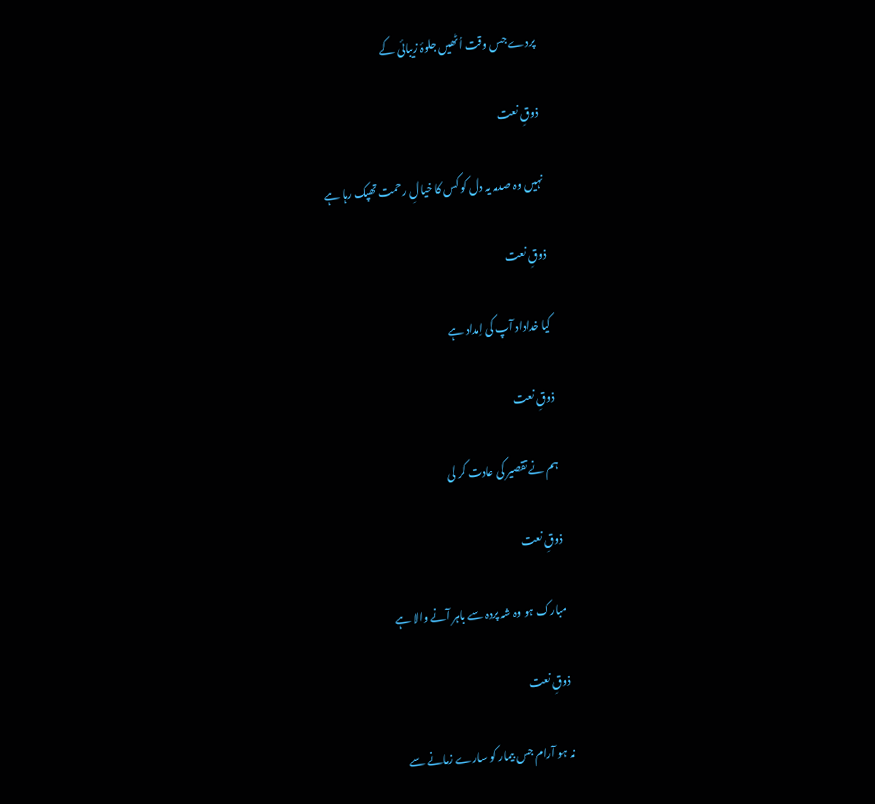پردے جس وقت اُٹھیں جلوۂ زیبائی کے

ذوقِ نعت

نہیں وہ صدمہ یہ دل کو کس کا خیالِ رحمت تھپک رہا ہے

ذوقِ نعت

کیا خداداد آپ کی اِمداد ہے

ذوقِ نعت

ہم نے تقصیر کی عادت کر لی

ذوقِ نعت

مبارک ہو وہ شہ پردہ سے باہر آنے والا ہے

ذوقِ نعت

نہ ہو آرام جس بیمار کو سارے زمانے سے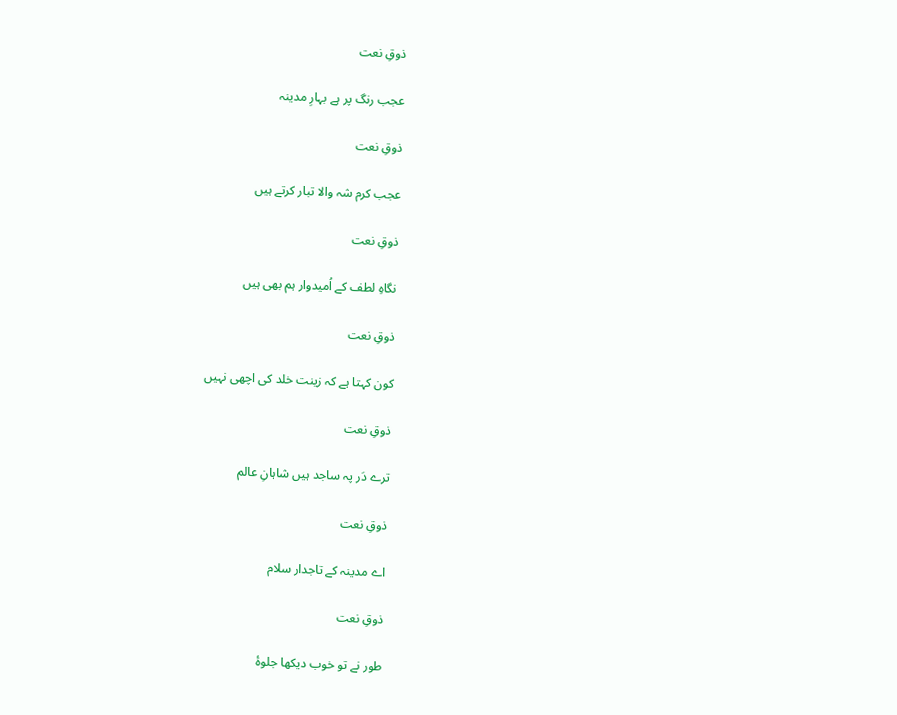ذوقِ نعت

عجب رنگ پر ہے بہارِ مدینہ

ذوقِ نعت

عجب کرم شہ والا تبار کرتے ہیں

ذوقِ نعت

نگاہِ لطف کے اُمیدوار ہم بھی ہیں

ذوقِ نعت

کون کہتا ہے کہ زینت خلد کی اچھی نہیں

ذوقِ نعت

ترے دَر پہ ساجد ہیں شاہانِ عالم

ذوقِ نعت

اے مدینہ کے تاجدار سلام

ذوقِ نعت

طور نے تو خوب دیکھا جلوۂ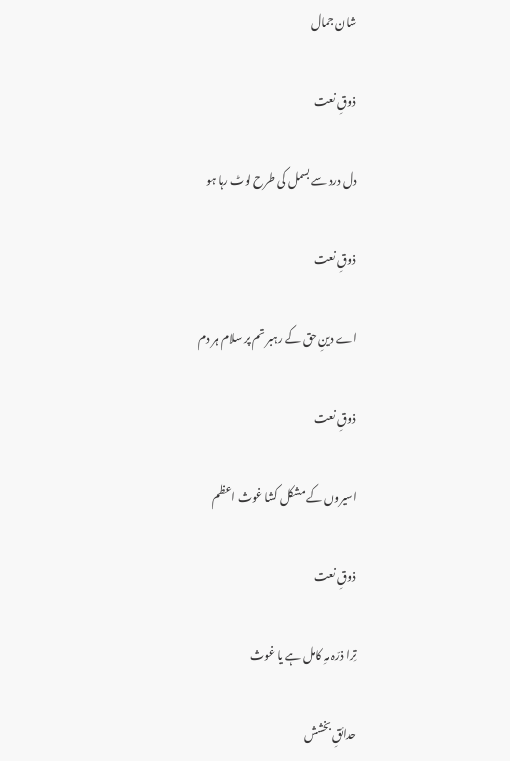شان جمال

ذوقِ نعت

دل درد سے بسمل کی طرح لوٹ رہا ہو

ذوقِ نعت

اے دینِ حق کے رہبر تم پر سلام ہر دم

ذوقِ نعت

اسیروں کے مشکل کشا غوث اعظم

ذوقِ نعت

تِرا ذرّہ مہِ کامل ہے یا غوث

حدائقِ بخشش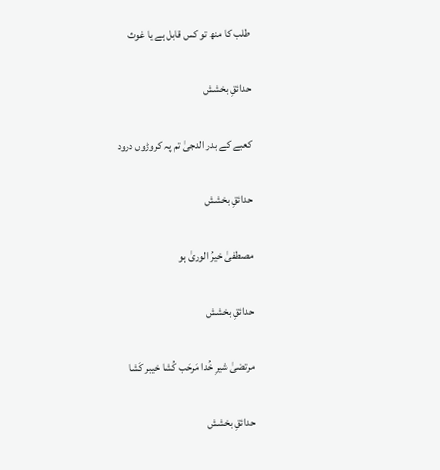طلب کا منھ تو کس قابل ہے یا غوث

حدائقِ بخشش

کعبے کے بدر الدجیٰ تم پہ کروڑوں درود

حدائقِ بخشش

مصطفیٰ خیرُ الوریٰ ہو

حدائقِ بخشش

مرتضیٰ شیرِ خُدا مَرحَب کُشا خیبر کَشا

حدائقِ بخشش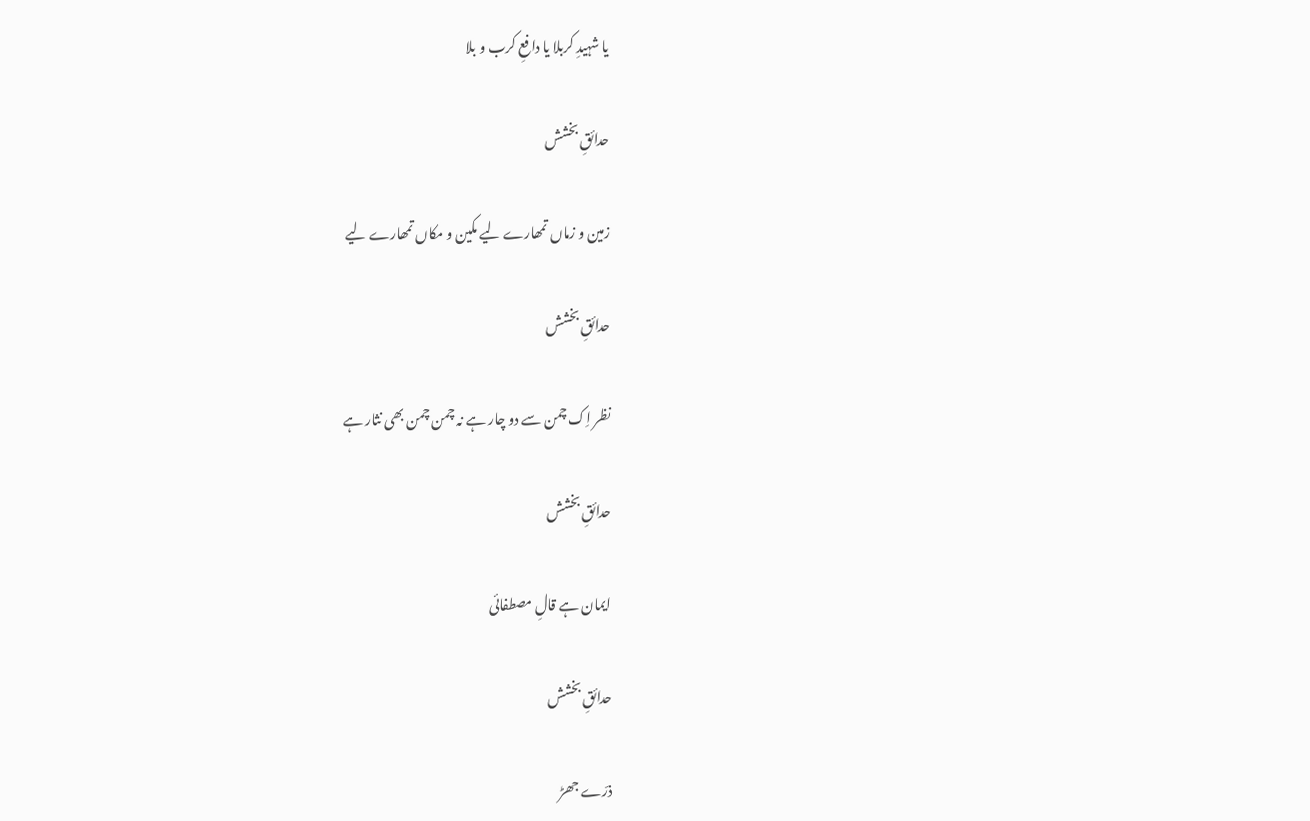یا شہیدِ کربلا یا دافعِ کرب و بلا

حدائقِ بخشش

زمین و زماں تمھارے لیے مکین و مکاں تمھارے لیے

حدائقِ بخشش

نظر اِک چمن سے دو چار ہے نہ چمن چمن بھی نثار ہے

حدائقِ بخشش

ایمان ہے قالِ مصطفائی

حدائقِ بخشش

ذرّے جھڑ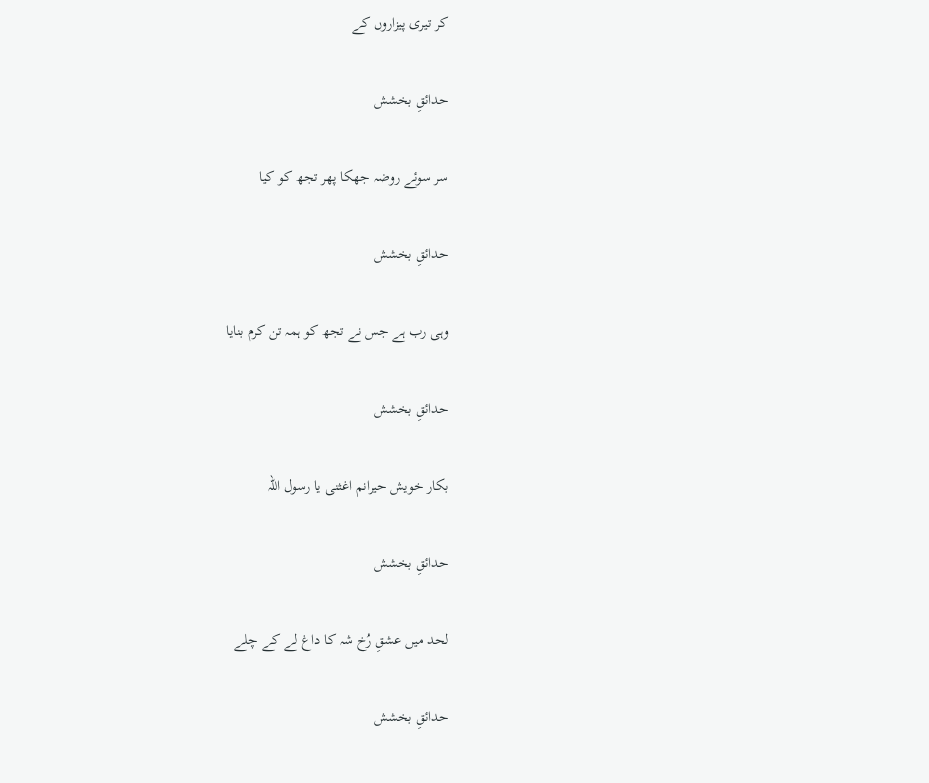کر تیری پیزاروں کے

حدائقِ بخشش

سر سوئے روضہ جھکا پھر تجھ کو کیا

حدائقِ بخشش

وہی رب ہے جس نے تجھ کو ہمہ تن کرم بنایا

حدائقِ بخشش

بکار خویش حیرانم اغثنی یا رسول اللہ

حدائقِ بخشش

لحد میں عشقِ رُخ شہ کا داغ لے کے چلے

حدائقِ بخشش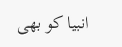انبیا کو بھی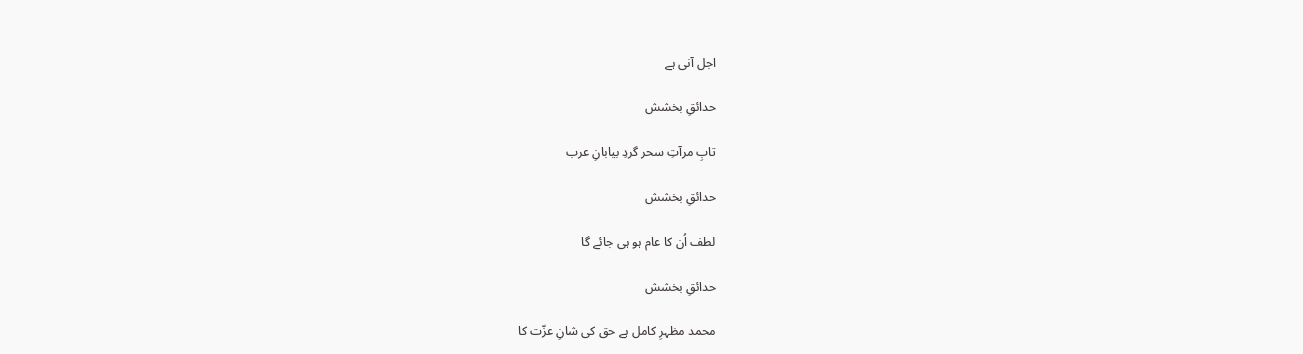اجل آنی ہے

حدائقِ بخشش

تابِ مرآتِ سحر گردِ بیابانِ عرب

حدائقِ بخشش

لطف اُن کا عام ہو ہی جائے گا

حدائقِ بخشش

محمد مظہرِ کامل ہے حق کی شانِ عزّت کا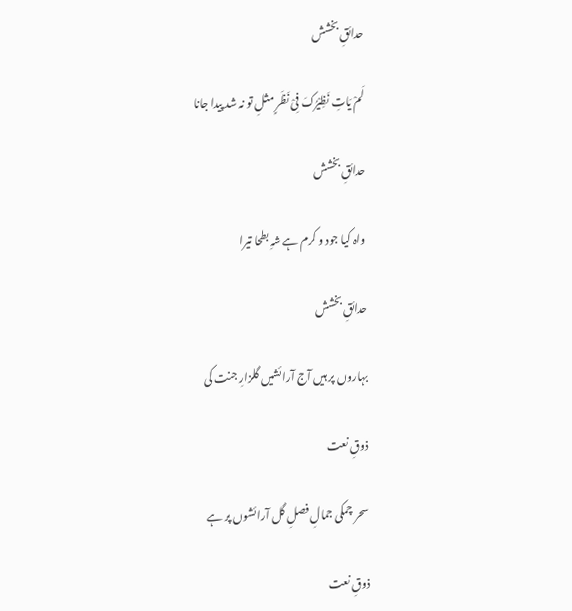حدائقِ بخشش

لَمْ یَاتِ نَظِیْرُکَ فِیْ نَظَرٍ مثلِ تو نہ شد پیدا جانا

حدائقِ بخشش

واہ کیا جود و کرم ہے شہِ بطحا تیرا

حدائقِ بخشش

بہاروں پر ہیں آج آرائشیں گلزارِ جنت کی

ذوقِ نعت

سحر چمکی جمالِ فصلِ گل آرائشوں پر ہے

ذوقِ نعت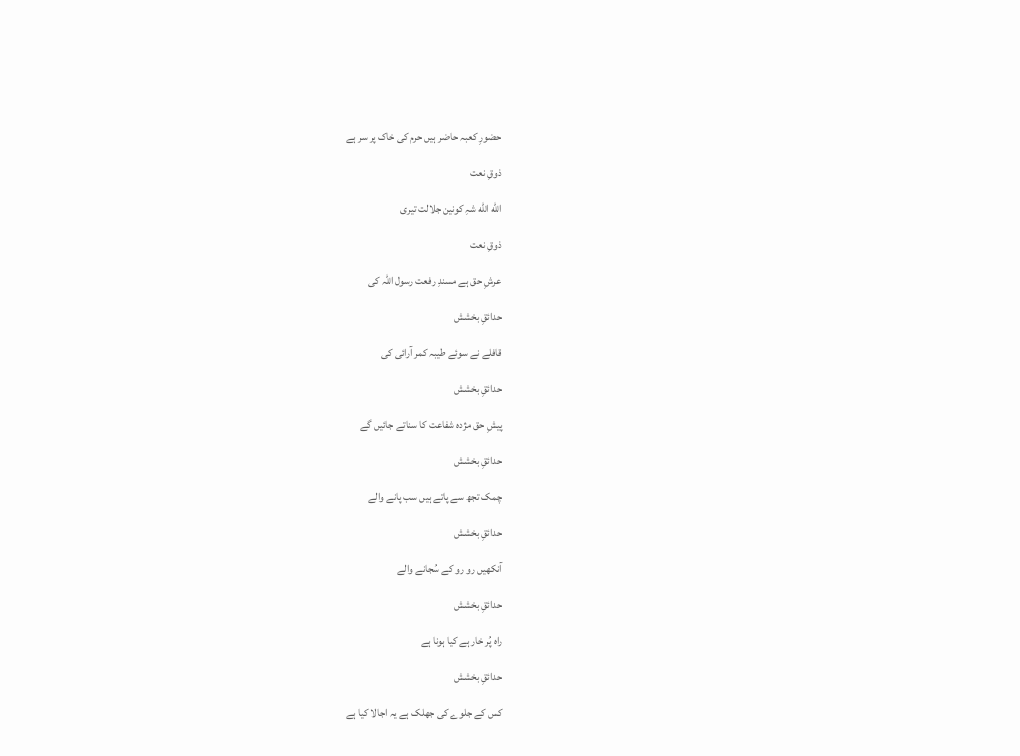حضورِ کعبہ حاضر ہیں حرم کی خاک پر سر ہے

ذوقِ نعت

الله الله شہِ کونین جلالت تیری

ذوقِ نعت

عرشِ حق ہے مسندِ رفعت رسول اللہ کی

حدائقِ بخشش

قافلے نے سوئے طیبہ کمر آرائی کی

حدائقِ بخشش

پیشِ حق مژدہ شفاعت کا سناتے جائیں گے

حدائقِ بخشش

چمک تجھ سے پاتے ہیں سب پانے والے

حدائقِ بخشش

آنکھیں رو رو کے سُجانے والے

حدائقِ بخشش

راہ پُر خار ہے کیا ہونا ہے

حدائقِ بخشش

کس کے جلوے کی جھلک ہے یہ اجالا کیا ہے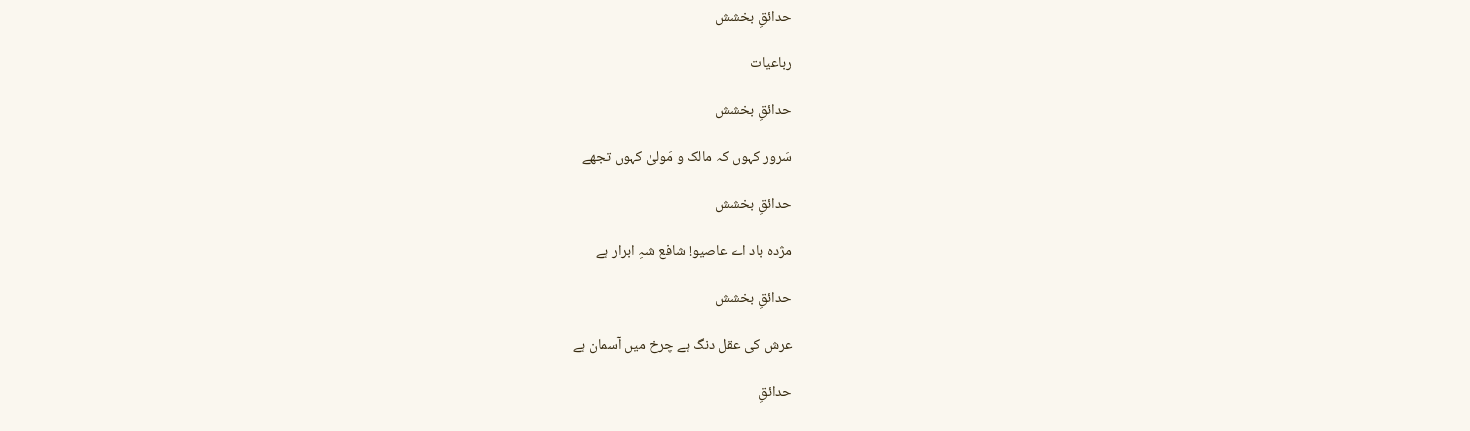حدائقِ بخشش

رباعیات

حدائقِ بخشش

سَرور کہوں کہ مالک و مَولیٰ کہوں تجھے

حدائقِ بخشش

مژدہ باد اے عاصیو! شافع شہِ ابرار ہے

حدائقِ بخشش

عرش کی عقل دنگ ہے چرخ میں آسمان ہے

حدائقِ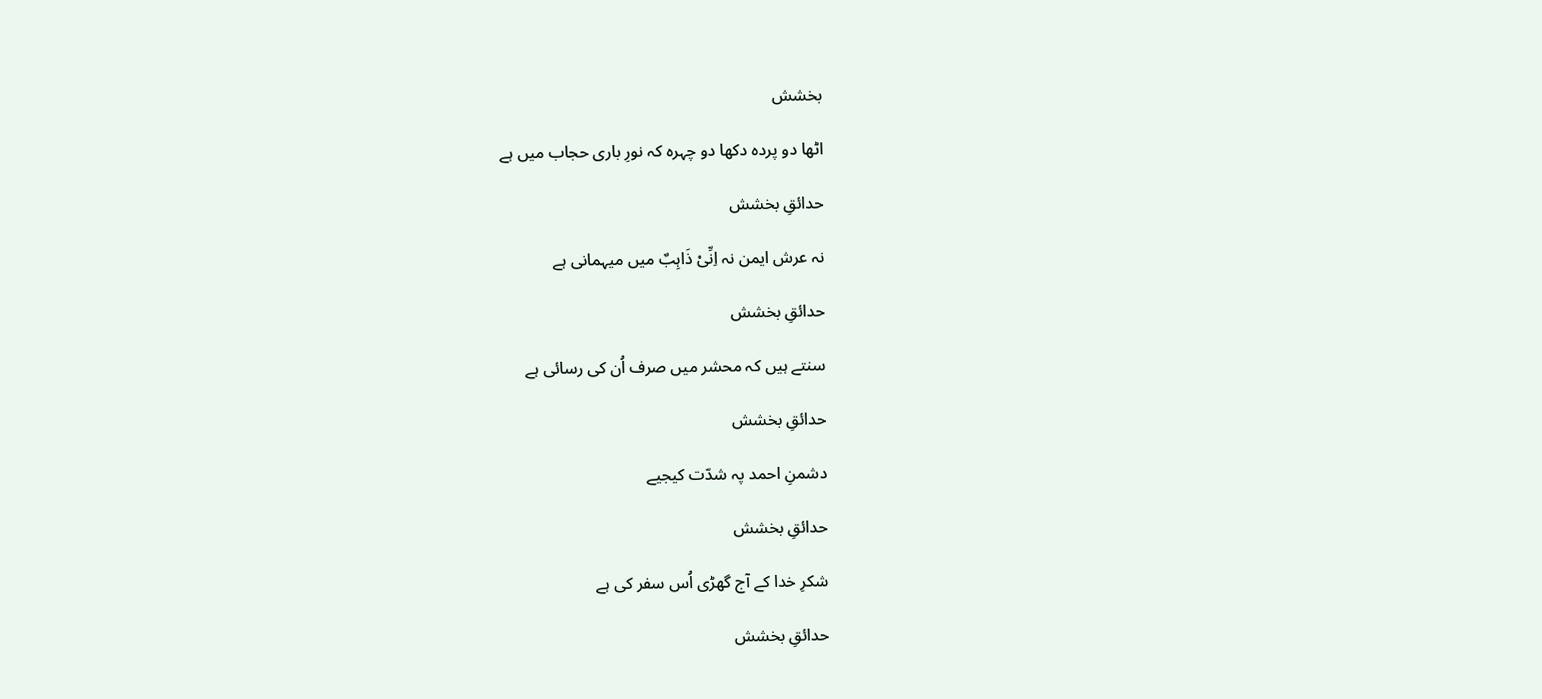بخشش

اٹھا دو پردہ دکھا دو چہرہ کہ نورِ باری حجاب میں ہے

حدائقِ بخشش

نہ عرش ایمن نہ اِنِّیْ ذَاہِبٌ میں میہمانی ہے

حدائقِ بخشش

سنتے ہیں کہ محشر میں صرف اُن کی رسائی ہے

حدائقِ بخشش

دشمنِ احمد پہ شدّت کیجیے

حدائقِ بخشش

شکرِ خدا کے آج گھڑی اُس سفر کی ہے

حدائقِ بخشش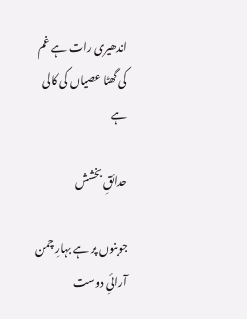اندھیری رات ہے غم کی گھٹا عصیاں کی کالی ہے

حدائقِ بخشش

جوبنوں پر ہے بہارِ چمن آرائیِ دوست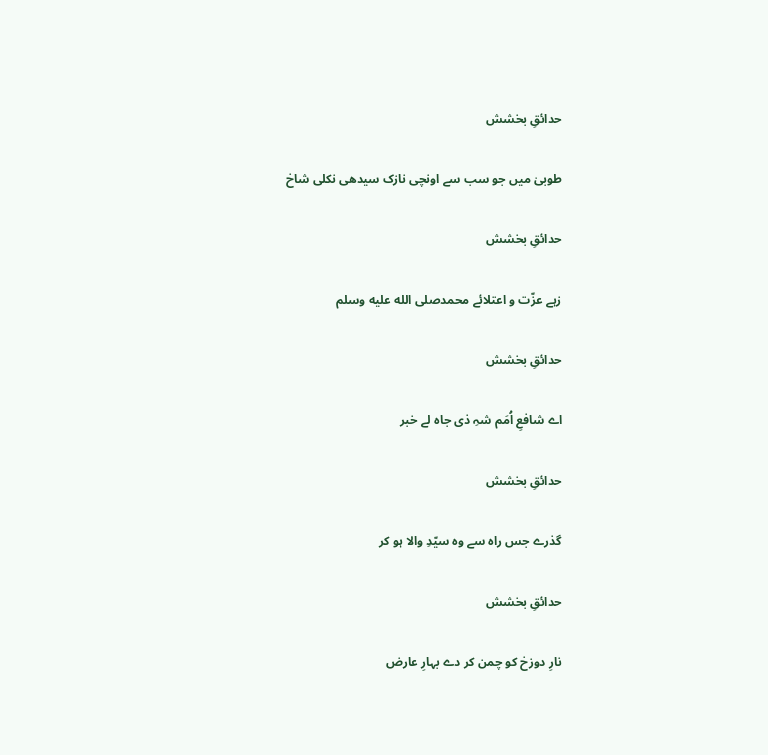حدائقِ بخشش

طوبیٰ میں جو سب سے اونچی نازک سیدھی نکلی شاخ

حدائقِ بخشش

زہے عزّت و اعتلائے محمدصلى الله عليه وسلم

حدائقِ بخشش

اے شافعِ اُمَم شہِ ذی جاہ لے خبر

حدائقِ بخشش

گذرے جس راہ سے وہ سیّدِ والا ہو کر

حدائقِ بخشش

نارِ دوزخ کو چمن کر دے بہارِ عارض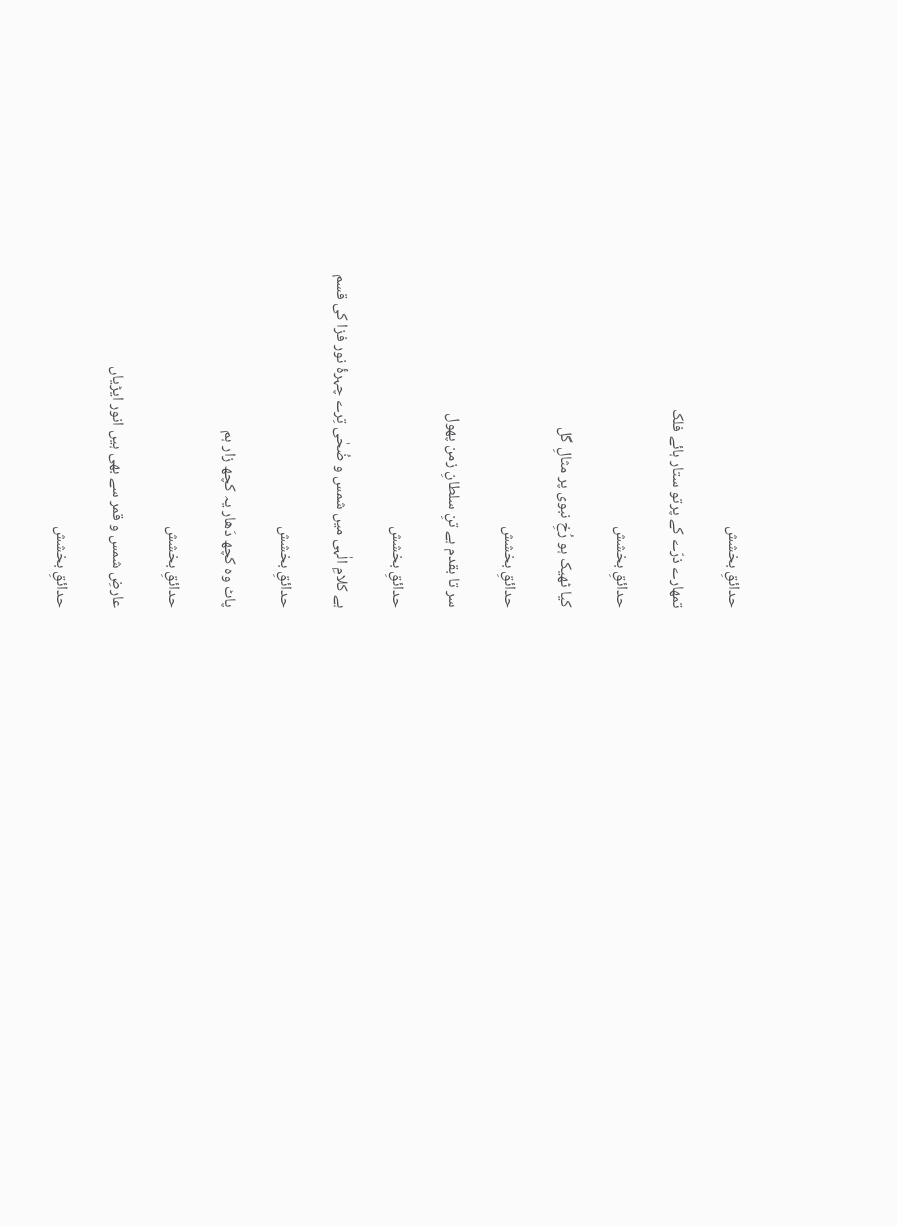حدائقِ بخشش

تمھارے ذرّے کے پرتو ستار ہائے فلک

حدائقِ بخشش

کیا ٹھیک ہو رُخِ نبوی پر مثالِ گل

حدائقِ بخشش

سر تا بقدم ہے تنِ سلطانِ زمن پھول

حدائقِ بخشش

ہے کلامِ الٰہی میں شمس و ضُحٰی تِرے چہرۂ نور فزا کی قسم

حدائقِ بخشش

پاٹ وہ کچھ دَھار یہ کچھ زار ہم

حدائقِ بخشش

عارضِ شمس و قمر سے بھی ہیں انور ایڑیاں

حدائقِ بخشش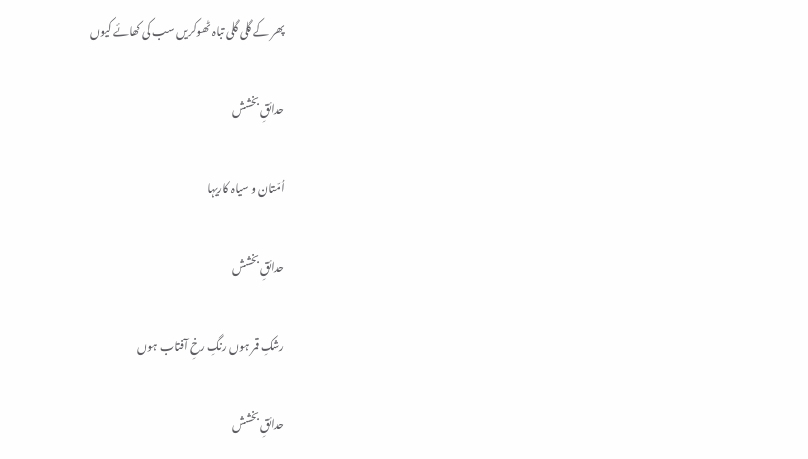پھر کے گلی گلی تباہ ٹھوکریں سب کی کھائے کیوں

حدائقِ بخشش

اُمّتان و سیاہ کاریہا

حدائقِ بخشش

رشکِ قمر ہوں رنگِ رخِ آفتاب ہوں

حدائقِ بخشش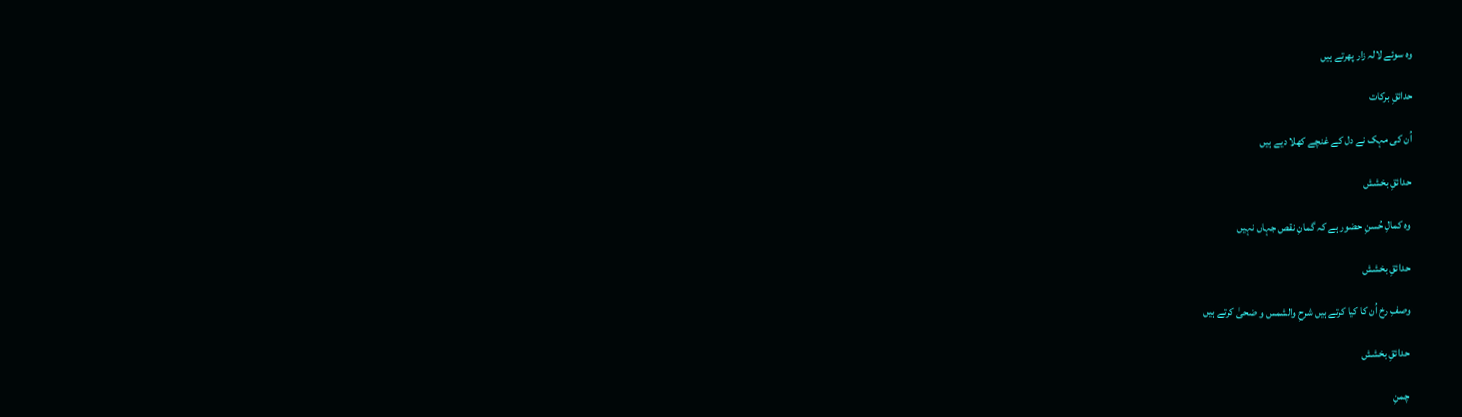وہ سوئے لالہ زار پھرتے ہیں

حدائقِ برکات

اُن کی مہک نے دل کے غنچے کھلا دیے ہیں

حدائقِ بخشش

وہ کمالِ حُسنِ حضور ہے کہ گمانِ نقص جہاں نہیں

حدائقِ بخشش

وصفِ رخ اُن کا کیا کرتے ہیں شرحِ والشمس و ضحیٰ کرتے ہیں

حدائقِ بخشش

چمنِ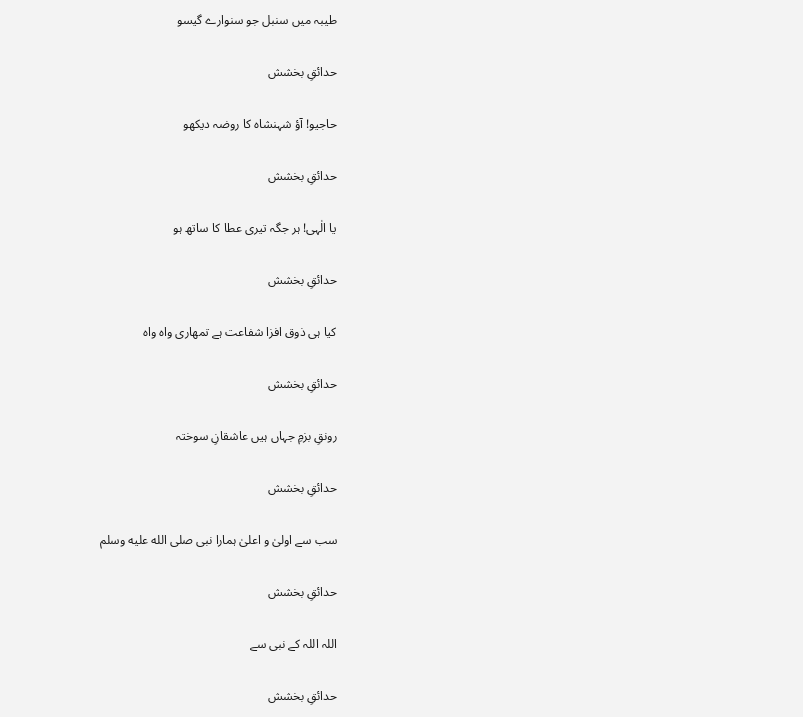طیبہ میں سنبل جو سنوارے گیسو

حدائقِ بخشش

حاجیو! آؤ شہنشاہ کا روضہ دیکھو

حدائقِ بخشش

یا الٰہی! ہر جگہ تیری عطا کا ساتھ ہو

حدائقِ بخشش

کیا ہی ذوق افزا شفاعت ہے تمھاری واہ واہ

حدائقِ بخشش

رونقِ بزمِ جہاں ہیں عاشقانِ سوختہ

حدائقِ بخشش

سب سے اولیٰ و اعلیٰ ہمارا نبی صلى الله عليه وسلم

حدائقِ بخشش

اللہ اللہ کے نبی سے

حدائقِ بخشش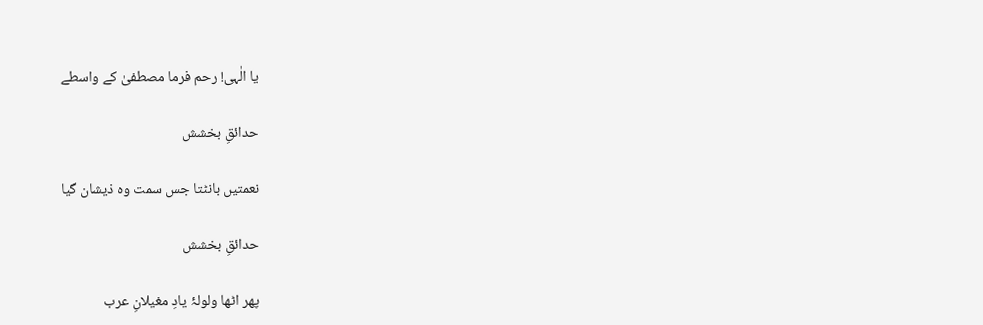یا الٰہی! رحم فرما مصطفیٰ کے واسطے

حدائقِ بخشش

نعمتیں بانٹتا جس سمت وہ ذیشان گیا

حدائقِ بخشش

پھر اٹھا ولولۂ یادِ مغیلانِ عرب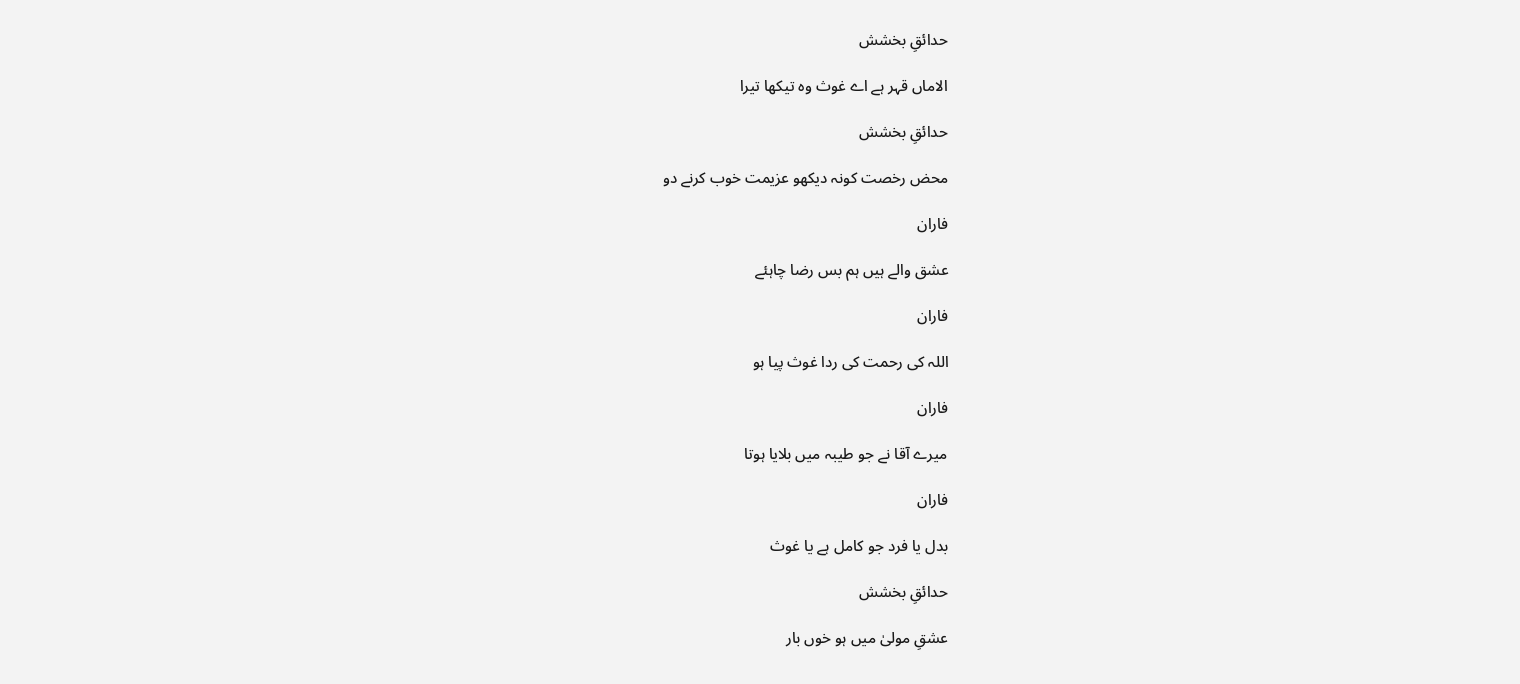حدائقِ بخشش

الاماں قہر ہے اے غوث وہ تیکھا تیرا

حدائقِ بخشش

محض رخصت کونہ دیکھو عزیمت خوب کرنے دو

فاران

عشق والے ہیں ہم بس رضا چاہئے

فاران

اللہ کی رحمت کی ردا غوث پیا ہو

فاران

میرے آقا نے جو طیبہ میں بلایا ہوتا

فاران

بدل یا فرد جو کامل ہے یا غوث

حدائقِ بخشش

عشقِ مولیٰ میں ہو خوں بار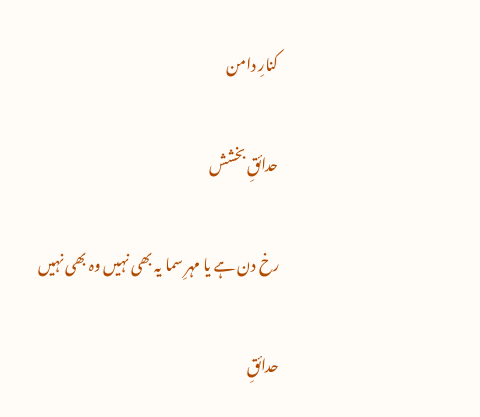کنارِ دامن

حدائقِ بخشش

رخ دن ہے یا مہرِ سما یہ بھی نہیں وہ بھی نہیں

حدائقِ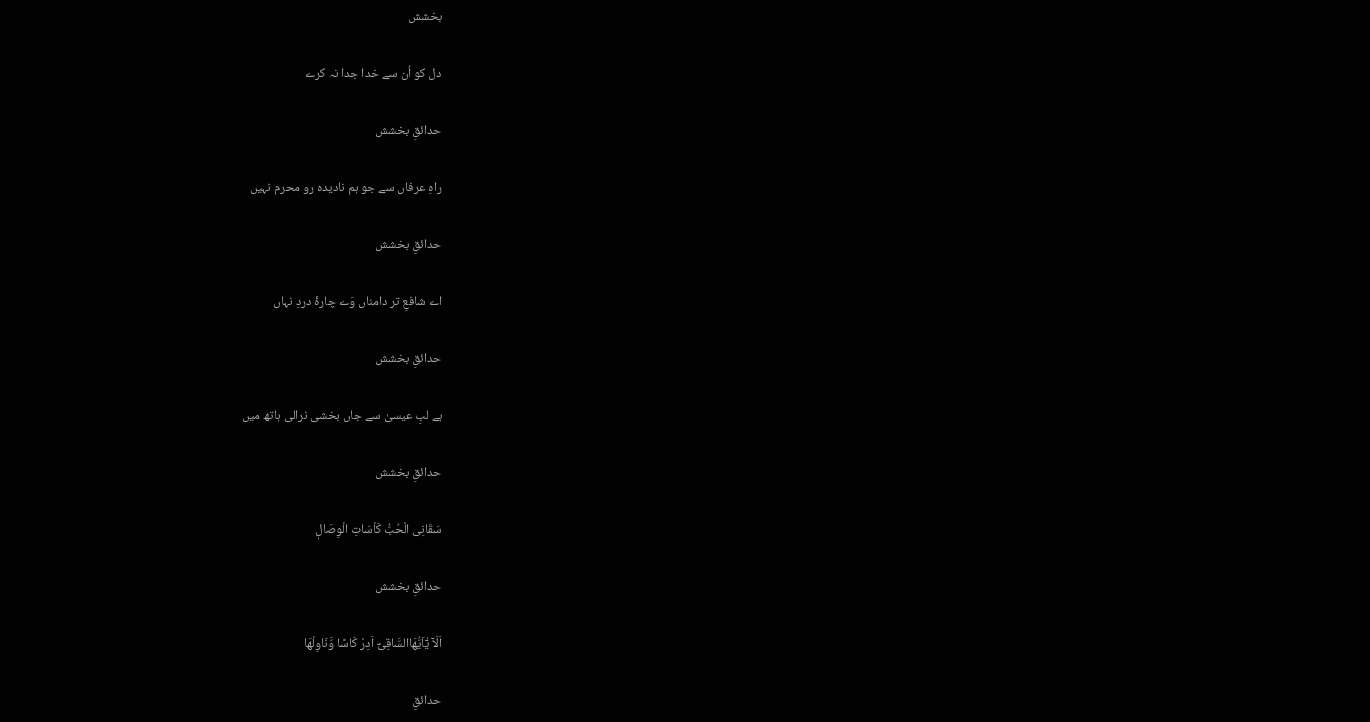بخشش

دل کو اُن سے خدا جدا نہ کرے

حدائقِ بخشش

راہِ عرفاں سے جو ہم نادیدہ رو محرم نہیں

حدائقِ بخشش

اے شافعِ تر دامناں وَے چارۂ دردِ نہاں

حدائقِ بخشش

ہے لبِ عیسیٰ سے جاں بخشی نرالی ہاتھ میں

حدائقِ بخشش

سَقَانِی الْحُبُّ کَاْسَاتِ الْوِصَالٖ

حدائقِ بخشش

اَلَآ یٰٓاَیُّھَاالسَّاقِیْٓ اَدِرْ کَاسًا وَّنَاوِلْھَا

حدائقِ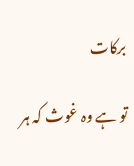برکات

تو ہے وہ غوث کہ ہر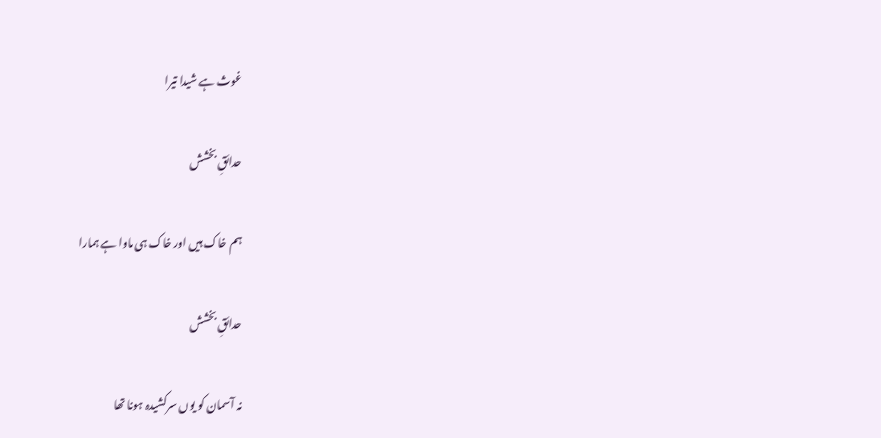غوث ہے شیدا تیرا

حدائقِ بخشش

ہم خاک ہیں اور خاک ہی ماوا ہے ہمارا

حدائقِ بخشش

نہ آسمان کو یوں سرکشیدہ ہونا تھا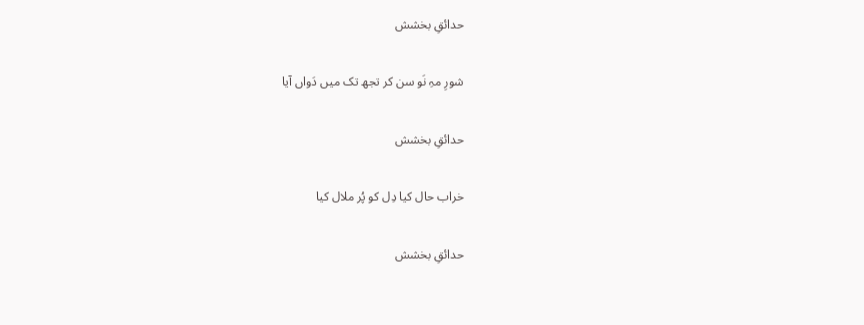حدائقِ بخشش

شورِ مہِ نَو سن کر تجھ تک میں دَواں آیا

حدائقِ بخشش

خراب حال کیا دِل کو پُر ملال کیا

حدائقِ بخشش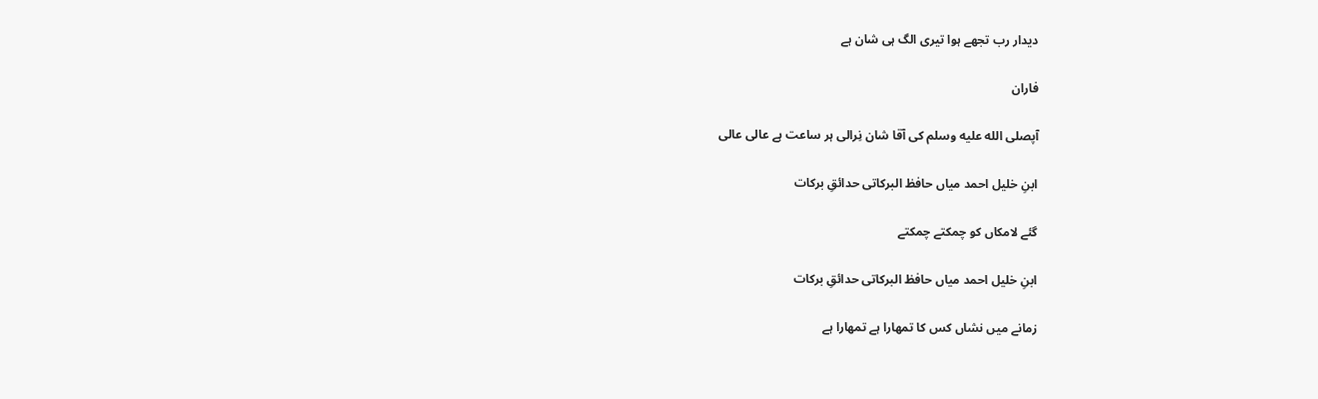دیدار رب تجھے ہوا تیری الگ ہی شان ہے

فاران

آپصلى الله عليه وسلم کی آقا شان نِرالی ہر ساعت ہے عالی عالی

ابنِ خلیل احمد میاں حافظ البرکاتی حدائقِ برکات

گئے لامکاں کو چمکتے چمکتے

ابنِ خلیل احمد میاں حافظ البرکاتی حدائقِ برکات

زمانے میں نشاں کس کا تمھارا ہے تمھارا ہے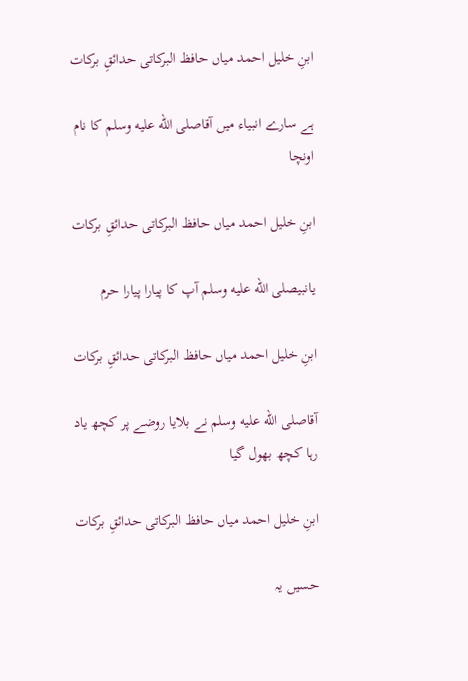ابنِ خلیل احمد میاں حافظ البرکاتی حدائقِ برکات

ہے سارے انبیاء میں آقاصلى الله عليه وسلم کا نام اونچا

ابنِ خلیل احمد میاں حافظ البرکاتی حدائقِ برکات

یانبیصلى الله عليه وسلم آپ کا پیارا پیارا حرم

ابنِ خلیل احمد میاں حافظ البرکاتی حدائقِ برکات

آقاصلى الله عليه وسلم نے بلایا روضے پر کچھ یاد رہا کچھ بھول گیا

ابنِ خلیل احمد میاں حافظ البرکاتی حدائقِ برکات

حسیں یہ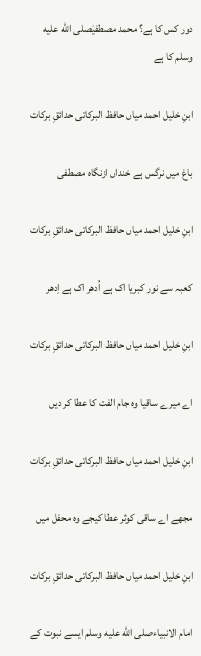دور کس کا ہے؟ محمد مصطفیٰصلى الله عليه وسلم کا ہے

ابنِ خلیل احمد میاں حافظ البرکاتی حدائقِ برکات

باغ میں نرگس ہے خنداں ازنگاہ مصطفی

ابنِ خلیل احمد میاں حافظ البرکاتی حدائقِ برکات

کعبہ سے نور کبریا اک ہے اُدھر اک ہے اِدھر

ابنِ خلیل احمد میاں حافظ البرکاتی حدائقِ برکات

اے میرے ساقیا وہ جام الفت کا عطا کر دیں

ابنِ خلیل احمد میاں حافظ البرکاتی حدائقِ برکات

مجھے اے ساقی کوثر عطا کیجے وہ محفل میں

ابنِ خلیل احمد میاں حافظ البرکاتی حدائقِ برکات

امام الانبیاءصلى الله عليه وسلم ایسے نبوت کے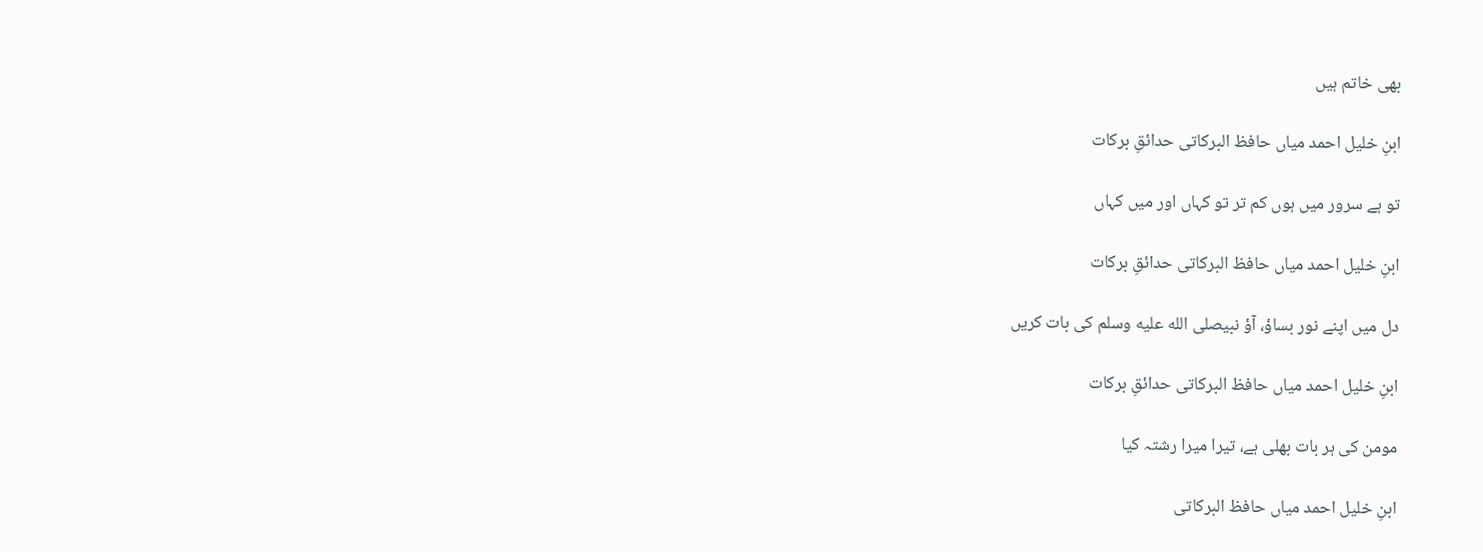بھی خاتم ہیں

ابنِ خلیل احمد میاں حافظ البرکاتی حدائقِ برکات

تو ہے سرور میں ہوں کم تر تو کہاں اور میں کہاں

ابنِ خلیل احمد میاں حافظ البرکاتی حدائقِ برکات

دل میں اپنے نور بساؤ، آؤ نبیصلى الله عليه وسلم کی بات کریں

ابنِ خلیل احمد میاں حافظ البرکاتی حدائقِ برکات

مومن کی ہر بات بھلی ہے، تیرا میرا رشتہ کیا

ابنِ خلیل احمد میاں حافظ البرکاتی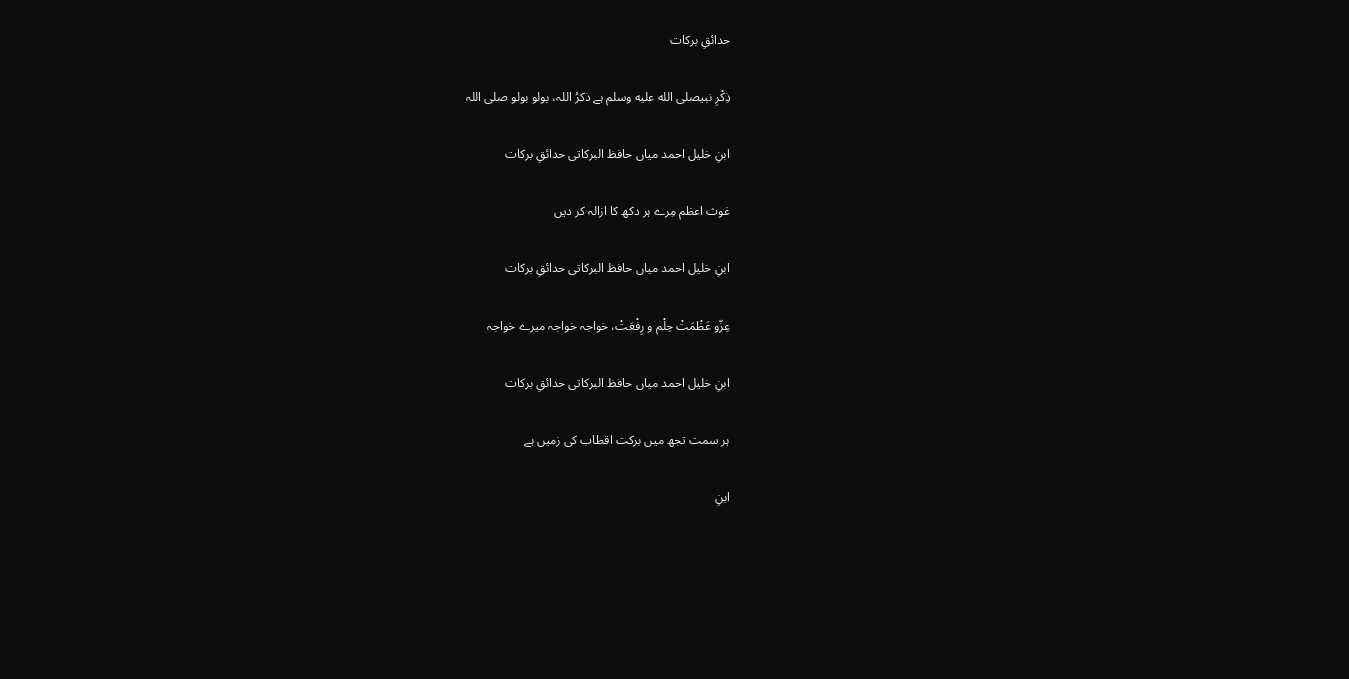حدائقِ برکات

ذِکْرِ نبیصلى الله عليه وسلم ہے ذکرُ اللہ، بولو بولو صلی اللہ

ابنِ خلیل احمد میاں حافظ البرکاتی حدائقِ برکات

غوث اعظم مِرے ہر دکھ کا ازالہ کر دیں

ابنِ خلیل احمد میاں حافظ البرکاتی حدائقِ برکات

عِزّو عَظْمَتْ حِلْم و رِفْعَتْ، خواجہ خواجہ میرے خواجہ

ابنِ خلیل احمد میاں حافظ البرکاتی حدائقِ برکات

ہر سمت تجھ میں برکت اقطاب کی زمیں ہے

ابنِ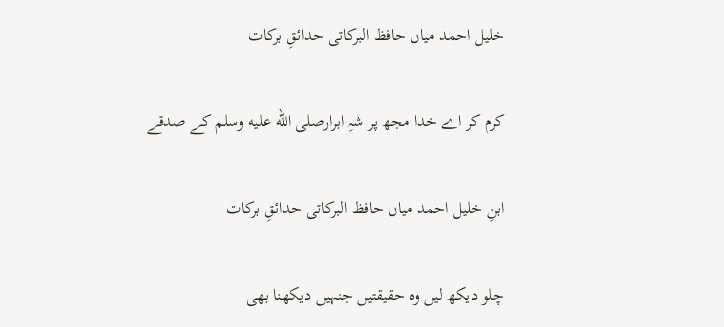خلیل احمد میاں حافظ البرکاتی حدائقِ برکات

کرم کر اے خدا مجھ پر شہِ ابرارصلى الله عليه وسلم کے صدقے

ابنِ خلیل احمد میاں حافظ البرکاتی حدائقِ برکات

چلو دیکھ لیں وہ حقیقتیں جنہیں دیکھنا بھی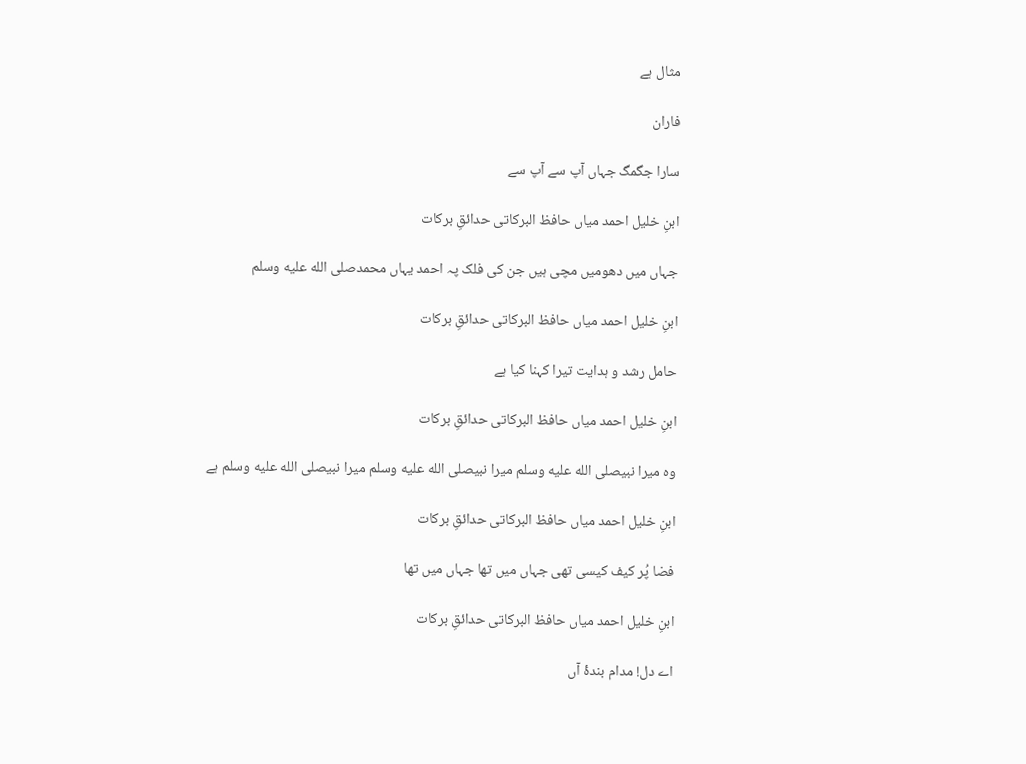مثال ہے

فاران

سارا جگمگ جہاں آپ سے آپ سے

ابنِ خلیل احمد میاں حافظ البرکاتی حدائقِ برکات

جہاں میں دھومیں مچی ہیں جن کی فلک پہ احمد یہاں محمدصلى الله عليه وسلم

ابنِ خلیل احمد میاں حافظ البرکاتی حدائقِ برکات

حامل رشد و ہدایت تیرا کہنا کیا ہے

ابنِ خلیل احمد میاں حافظ البرکاتی حدائقِ برکات

وہ میرا نبیصلى الله عليه وسلم میرا نبیصلى الله عليه وسلم میرا نبیصلى الله عليه وسلم ہے

ابنِ خلیل احمد میاں حافظ البرکاتی حدائقِ برکات

فضا پُر کیف کیسی تھی جہاں میں تھا جہاں میں تھا

ابنِ خلیل احمد میاں حافظ البرکاتی حدائقِ برکات

اے دل! مدام بندۂ آں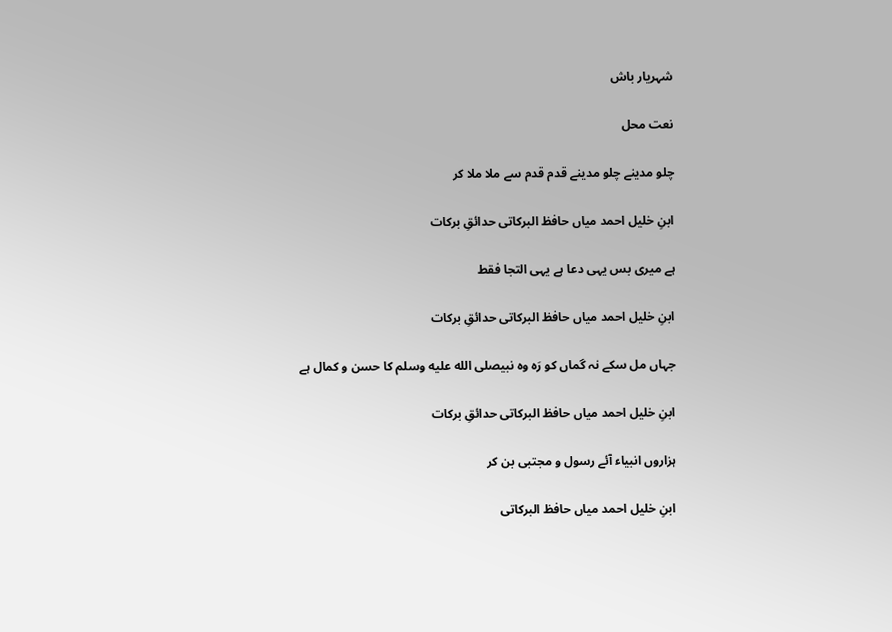شہریار باش

نعت محل

چلو مدینے چلو مدینے قدم قدم سے ملا ملا کر

ابنِ خلیل احمد میاں حافظ البرکاتی حدائقِ برکات

ہے میری بس یہی دعا ہے یہی التجا فقط

ابنِ خلیل احمد میاں حافظ البرکاتی حدائقِ برکات

جہاں مل سکے نہ گماں کو رَہ وہ نبیصلى الله عليه وسلم کا حسن و کمال ہے

ابنِ خلیل احمد میاں حافظ البرکاتی حدائقِ برکات

ہزاروں انبیاء آئے رسول و مجتبی بن کر

ابنِ خلیل احمد میاں حافظ البرکاتی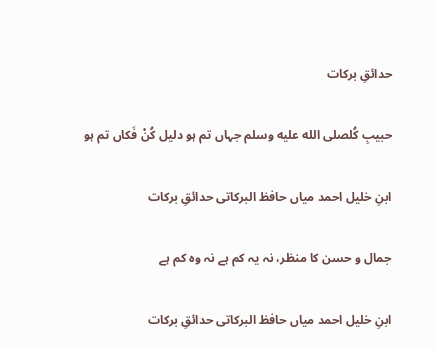حدائقِ برکات

حبیبِ کُلصلى الله عليه وسلم جہاں تم ہو دلیل کُنْ فَکاں تم ہو

ابنِ خلیل احمد میاں حافظ البرکاتی حدائقِ برکات

جمال و حسن کا منظر، نہ یہ کم ہے نہ وہ کم ہے

ابنِ خلیل احمد میاں حافظ البرکاتی حدائقِ برکات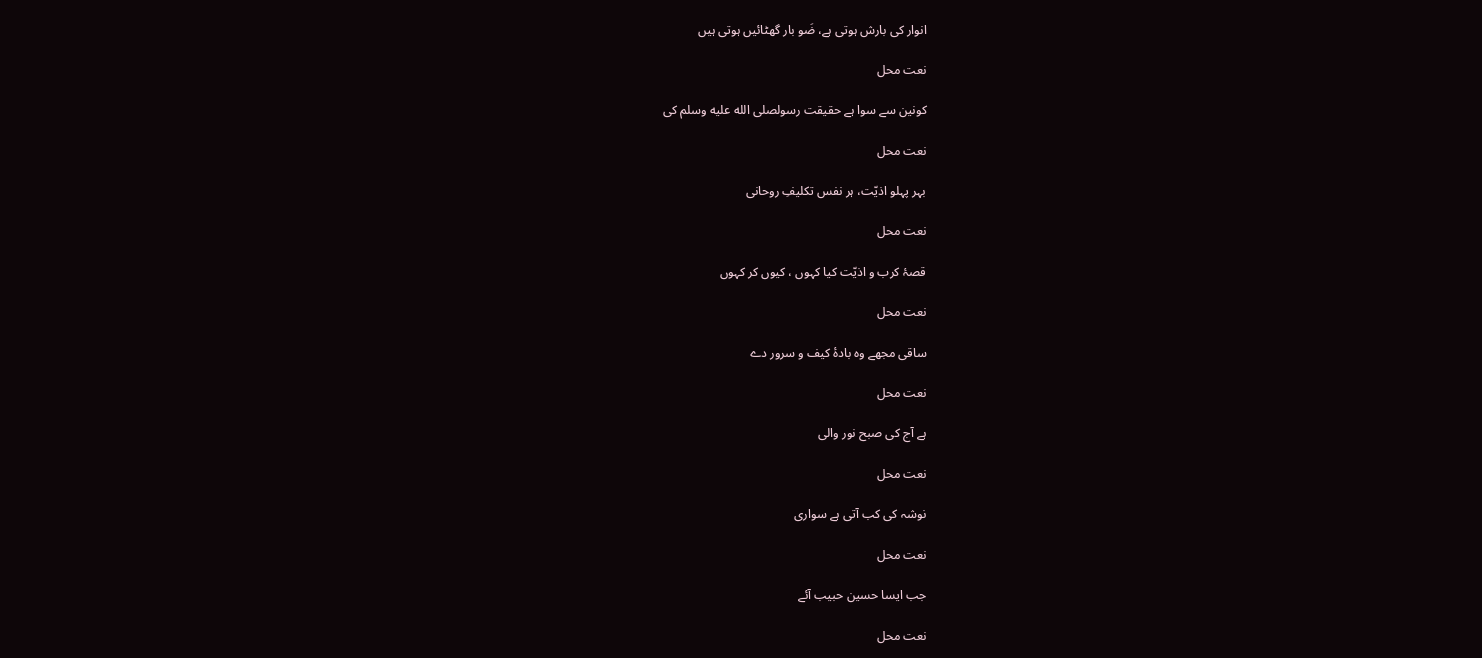انوار کی بارش ہوتی ہے، ضَو بار گھٹائیں ہوتی ہیں

نعت محل

کونین سے سوا ہے حقیقت رسولصلى الله عليه وسلم کی

نعت محل

بہر پہلو اذیّت، ہر نفس تکلیفِ روحانی

نعت محل

قصۂ کرب و اذیّت کیا کہوں ، کیوں کر کہوں

نعت محل

ساقی مجھے وہ بادۂ کیف و سرور دے

نعت محل

ہے آج کی صبح نور والی

نعت محل

نوشہ کی کب آتی ہے سواری

نعت محل

جب ایسا حسین حبیب آئے

نعت محل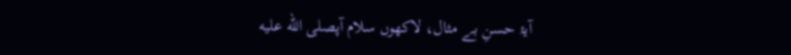آیۂ حسنِ بے مثال، لاکھوں سلام آپصلى الله عليه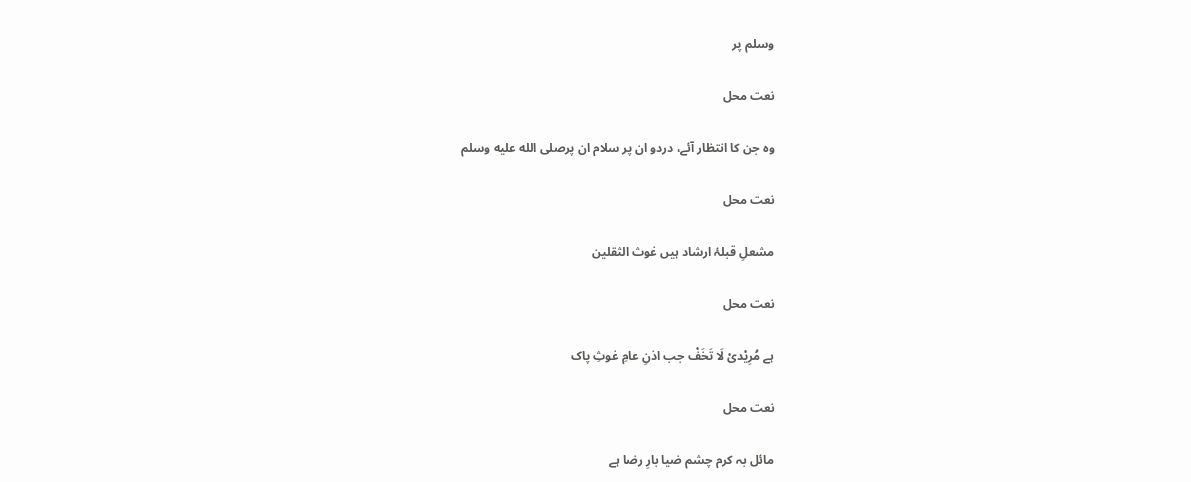وسلم پر

نعت محل

وہ جن کا انتظار آئے، دردو ان پر سلام ان پرصلى الله عليه وسلم

نعت محل

مشعلِ قبلۂ ارشاد ہیں غوث الثقلین

نعت محل

ہے مُرِیْدیْ لَا تَخَفْ جب اذنِ عامِ غوثِ پاک

نعت محل

مائل بہ کرم چشم ضیا بارِ رضا ہے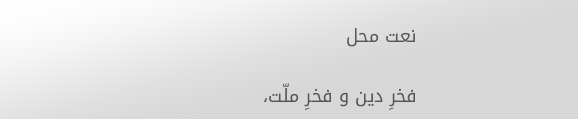نعت محل

فخرِ دین و فخرِ ملّت،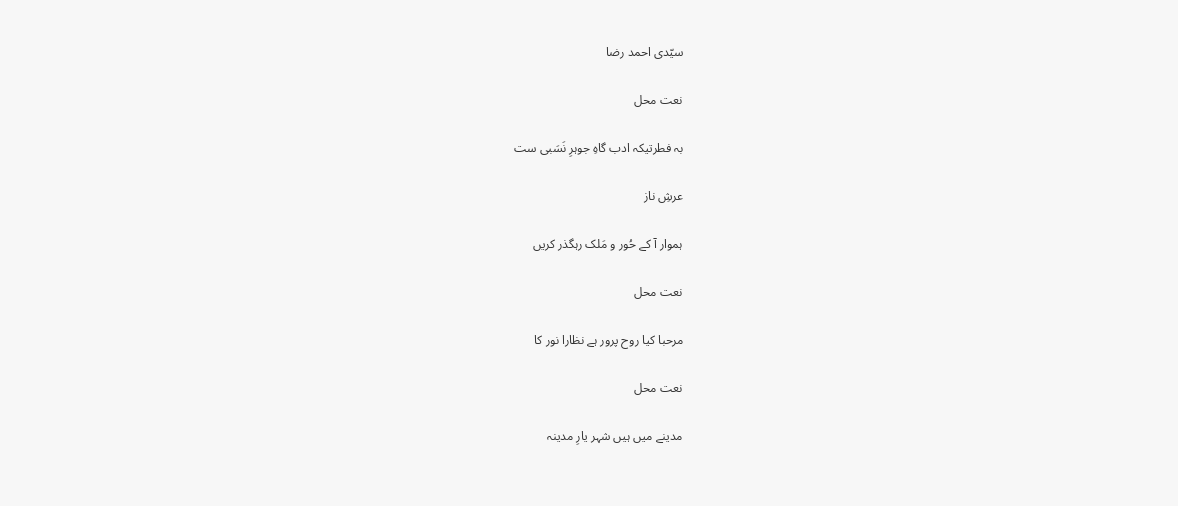سیّدی احمد رضا

نعت محل

بہ فطرتیکہ ادب گاہِ جوہرِ نَسَبی ست

عرشِ ناز

ہموار آ کے حُور و مَلک رہگذر کریں

نعت محل

مرحبا کیا روح پرور ہے نظارا نور کا

نعت محل

مدینے میں ہیں شہر یارِ مدینہ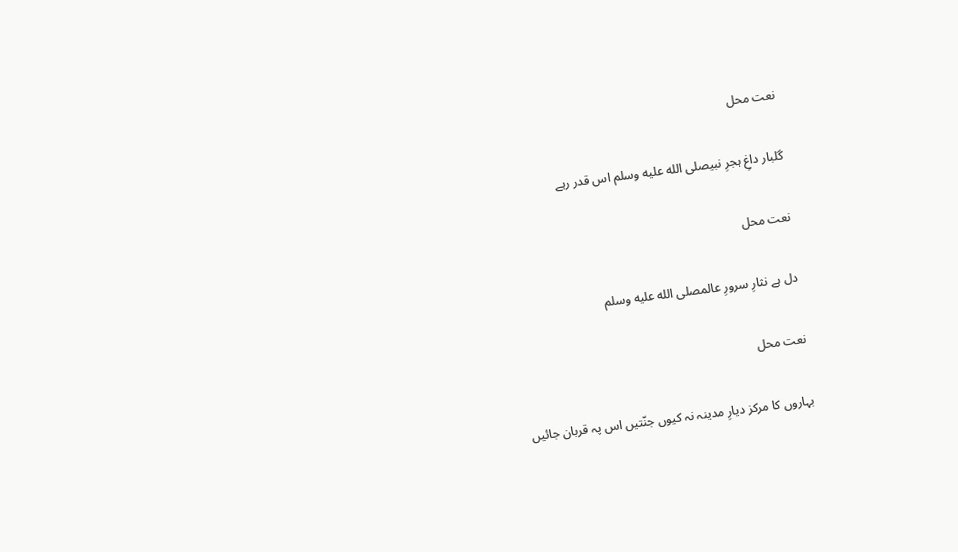نعت محل

گلبار داغِ ہجرِ نبیصلى الله عليه وسلم اس قدر رہے

نعت محل

دل ہے نثارِ سرورِ عالمصلى الله عليه وسلم

نعت محل

بہاروں کا مرکز دیارِ مدینہ نہ کیوں جنّتیں اس پہ قربان جائیں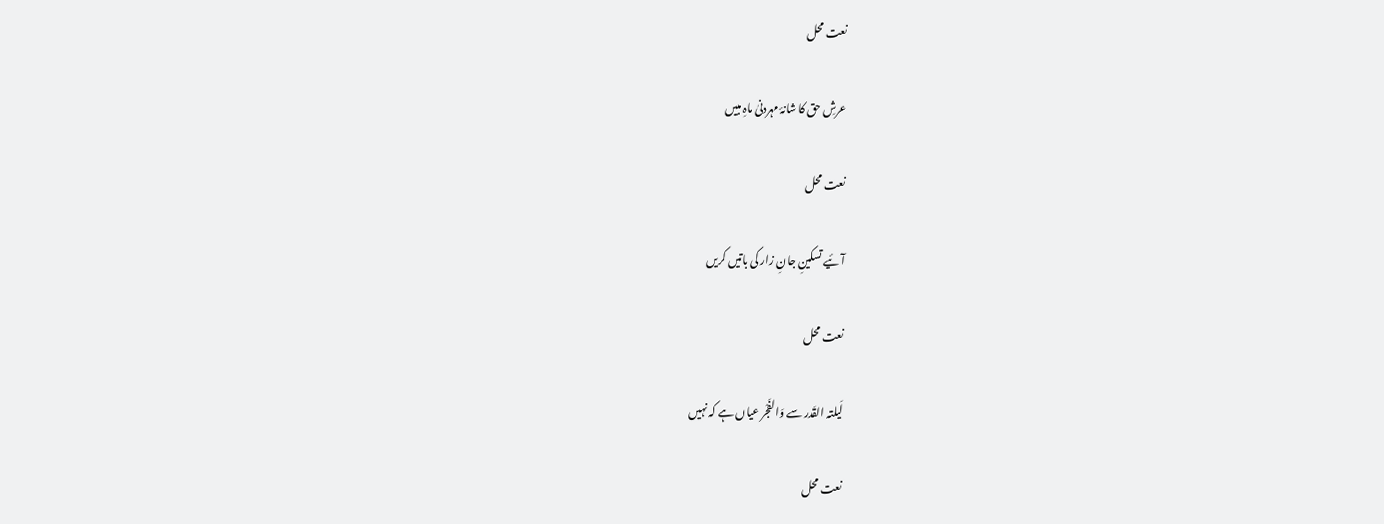نعت محل

عرشِ حق کا شانۂ مہردنیٰ ماہِ مبیں

نعت محل

آئیے تسکینِ جانِ زار کی باتیں کریں

نعت محل

لَیلتہ القَدر سے وَالفَجْر عیاں ہے کہ نہیں

نعت محل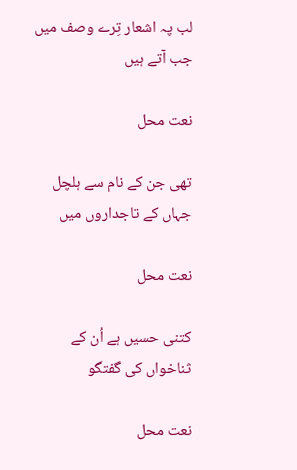لب پہ اشعار تِرے وصف میں جب آتے ہیں

نعت محل

تھی جن کے نام سے ہلچل جہاں کے تاجداروں میں

نعت محل

کتنی حسیں ہے اُن کے ثناخواں کی گفتگو

نعت محل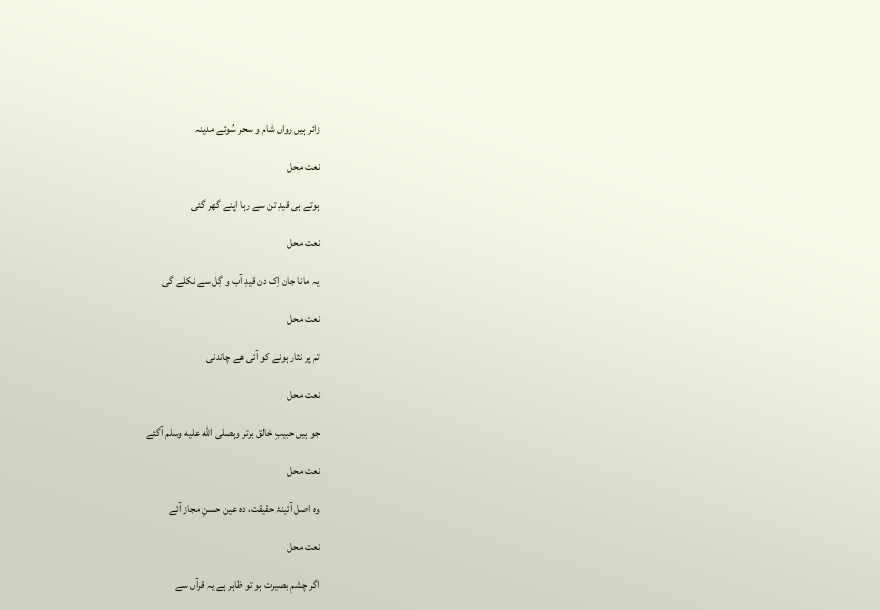زائر ہیں رواں شام و سحر سُوئے مدینہ

نعت محل

ہوتے ہی قیدِ تن سے رہا اپنے گھر گئی

نعت محل

یہ مانا جان اِک دن قیدِ آب و گِل سے نکلے گی

نعت محل

تم پر نثار ہونے کو آئی ھے چاندنی

نعت محل

جو ہیں حبیبِ خالق برتر وہصلى الله عليه وسلم آگئے

نعت محل

وہ اصل آئینۂ حقیقت، دہ عین حسنِ مجاز آئے

نعت محل

اگر چشمِ بصیرت ہو تو ظاہر ہے یہ قرآں سے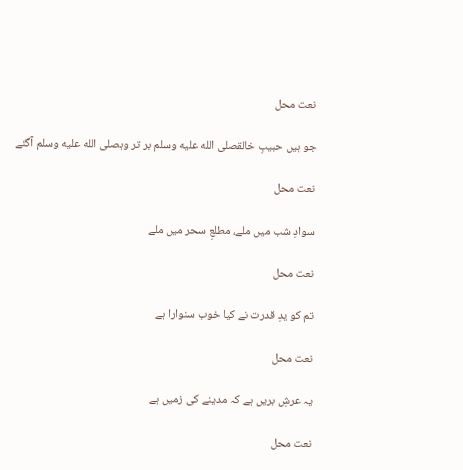نعت محل

جو ہیں حبیبِ خالقصلى الله عليه وسلم بر تر وہصلى الله عليه وسلم آگئے

نعت محل

سوادِ شب میں ملے، مطلعِ سحر میں ملے

نعت محل

تم کو یدِ قدرت نے کیا خوب سنوارا ہے

نعت محل

یہ عرشِ بریں ہے کہ مدینے کی زمیں ہے

نعت محل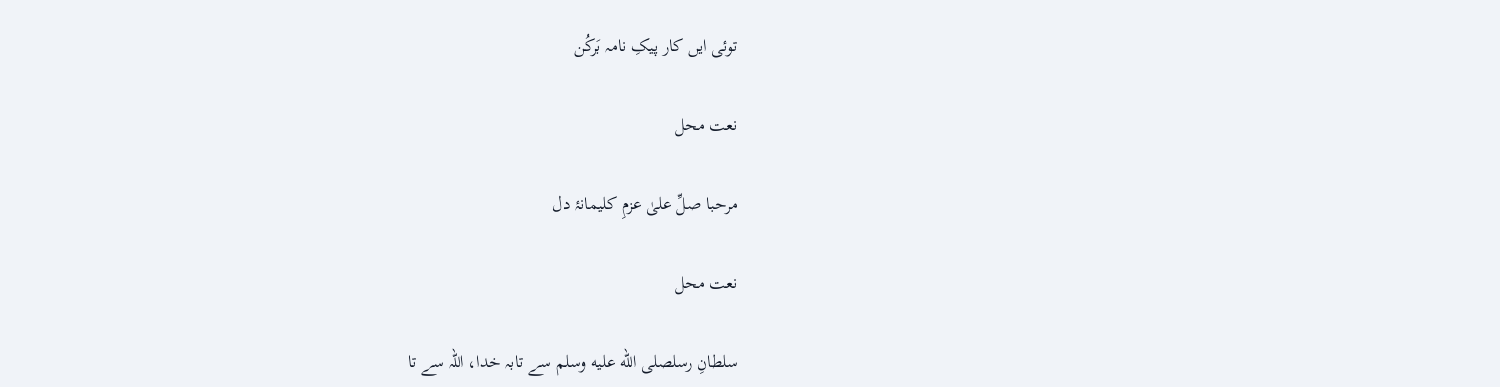توئی ایں کار پیکِ نامہ بَرکُن

نعت محل

مرحبا صلِّ علیٰ عزمِ کلیمانۂ دل

نعت محل

سلطانِ رسلصلى الله عليه وسلم سے تابہ خدا، اللہ سے تا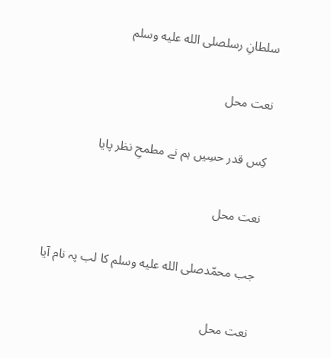سلطانِ رسلصلى الله عليه وسلم

نعت محل

کِس قدر حسِیں ہم نے مطمحِ نظر پایا

نعت محل

جب محمّدصلى الله عليه وسلم کا لب پہ نام آیا

نعت محل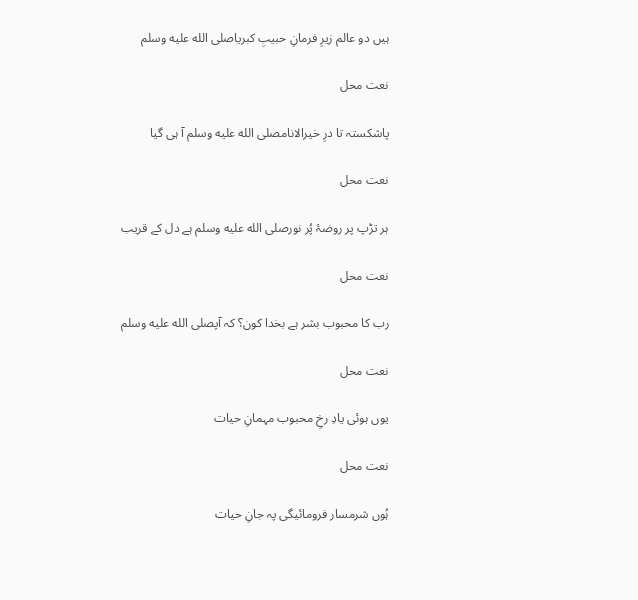ہیں دو عالم زیرِ فرمانِ حبیبِ کبریاصلى الله عليه وسلم

نعت محل

پاشکستہ تا درِ خیرالانامصلى الله عليه وسلم آ ہی گیا

نعت محل

ہر تڑپ پر روضۂ پُر نورصلى الله عليه وسلم ہے دل کے قریب

نعت محل

رب کا محبوب بشر ہے بخدا کون؟ کہ آپصلى الله عليه وسلم

نعت محل

یوں ہوئی یادِ رخِ محبوب مہمانِ حیات

نعت محل

ہُوں شرمسار فرومائیگی پہ جانِ حیات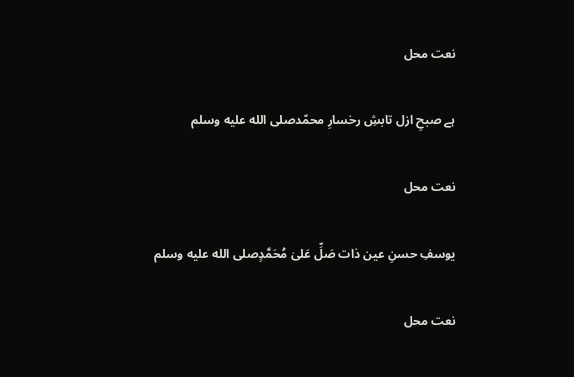نعت محل

ہے صبحِ ازل تابشِ رخسارِ محمّدصلى الله عليه وسلم

نعت محل

یوسفِ حسنِ عین ذات صَلِّ عَلیٰ مُحَمَّدٍصلى الله عليه وسلم

نعت محل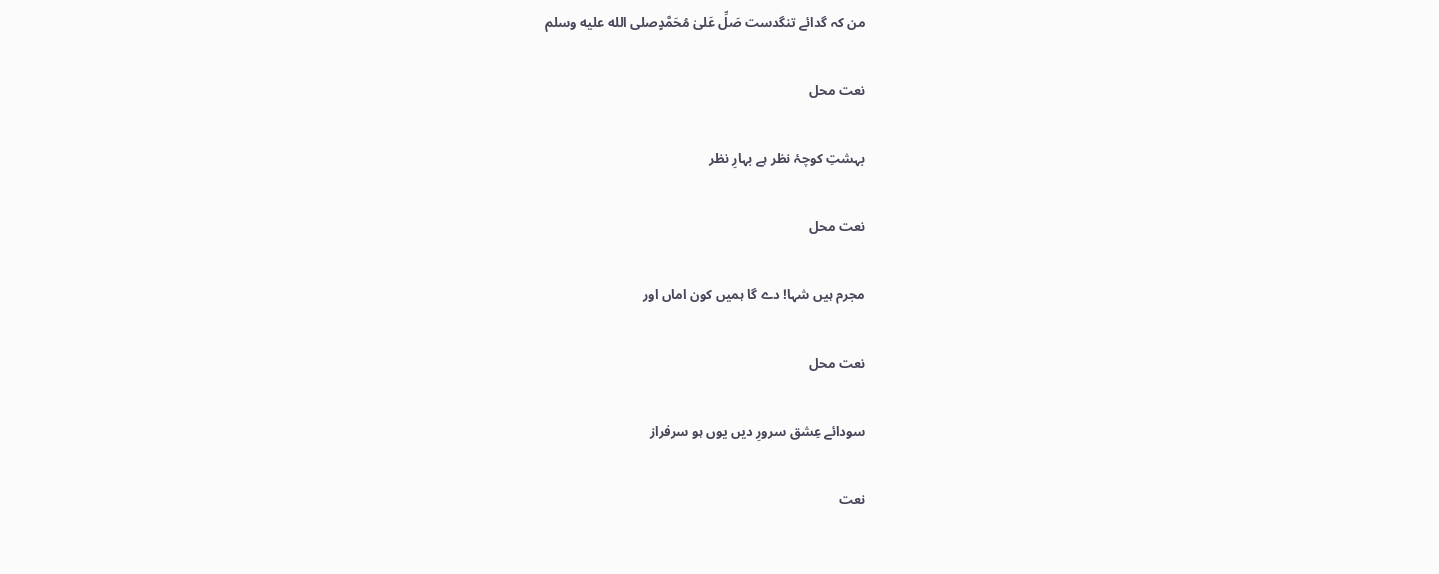من کہ گدائے تنگدست صَلِّ عَلیٰ مُحَمَّدٍصلى الله عليه وسلم

نعت محل

بہشتِ کوچۂ نظر ہے بہارِ نظر

نعت محل

مجرم ہیں شہا! دے گا ہمیں کون اماں اور

نعت محل

سودائے عِشق سرورِ دیں یوں ہو سرفراز

نعت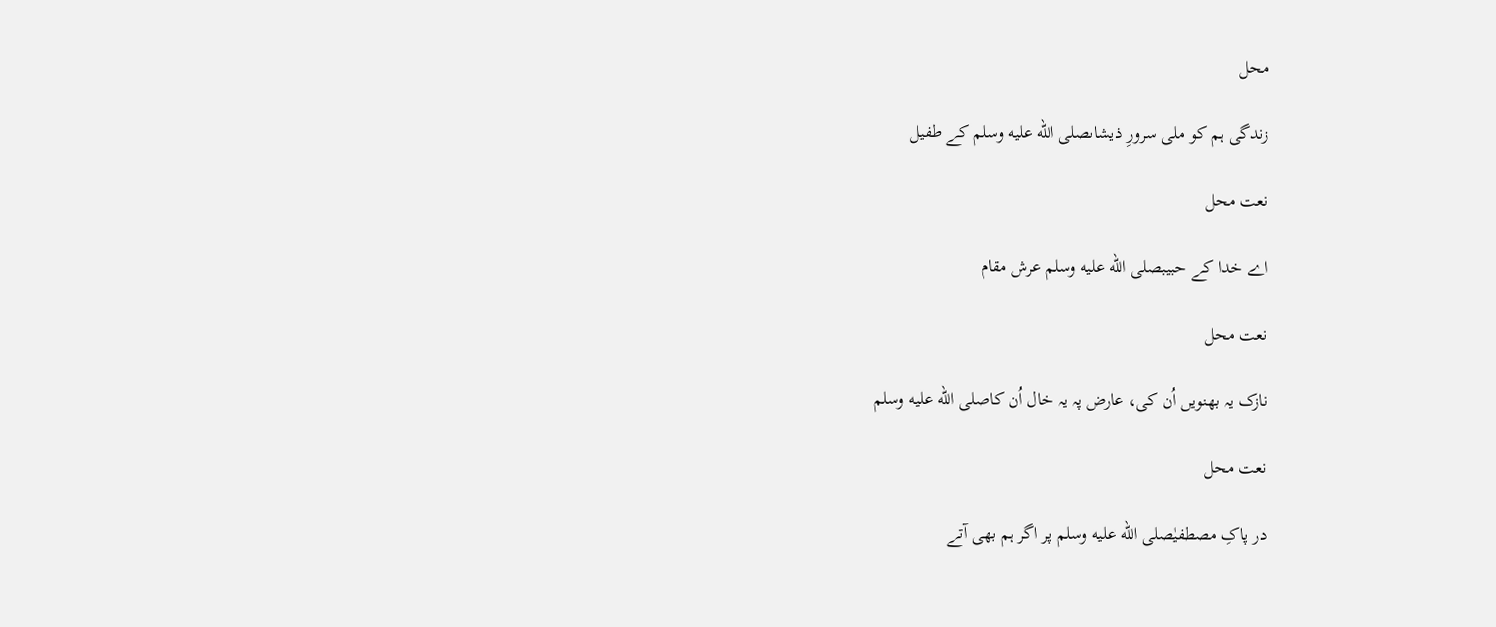محل

زندگی ہم کو ملی سرورِ ذیشاںصلى الله عليه وسلم کے طفیل

نعت محل

اے خدا کے حبیبصلى الله عليه وسلم عرش مقام

نعت محل

نازک یہ بھنویں اُن کی، عارض پہ یہ خال اُن کاصلى الله عليه وسلم

نعت محل

در پاکِ مصطفیٰصلى الله عليه وسلم پر اگر ہم بھی آتے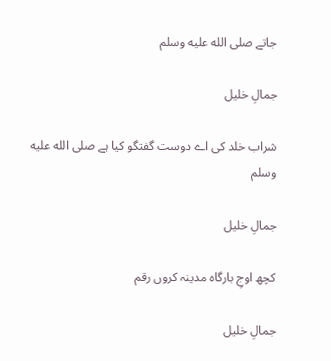جاتے صلى الله عليه وسلم

جمالِ خلیل

شراب خلد کی اے دوست گفتگو کیا ہے صلى الله عليه وسلم

جمالِ خلیل

کچھ اوجِ بارگاہ مدینہ کروں رقم

جمالِ خلیل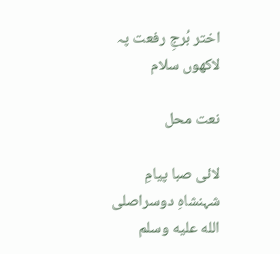اختر بُرجِ رفعت پہ لاکھوں سلام

نعت محل

لائی صبا پیامِ شہنشاہِ دوسراصلى الله عليه وسلم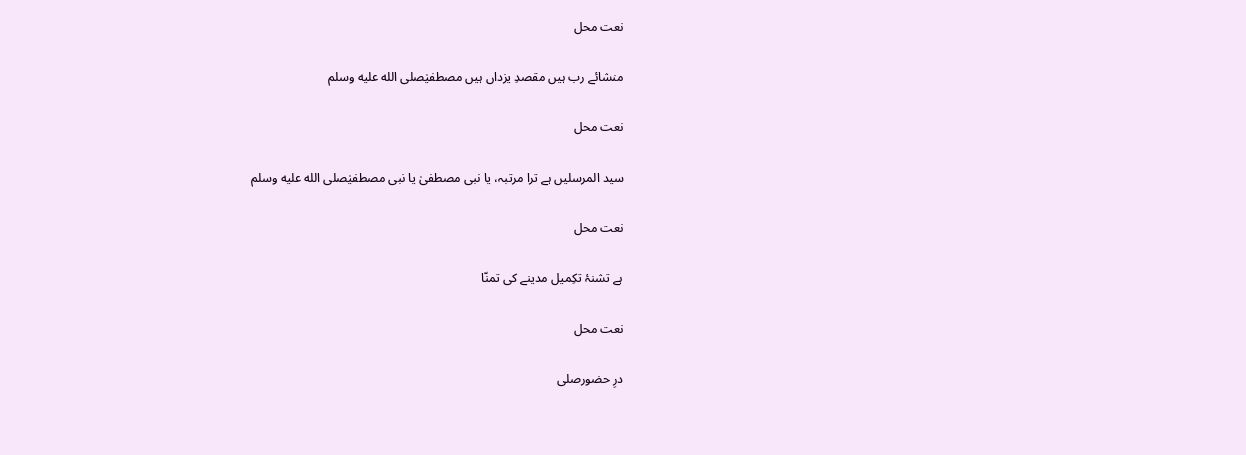نعت محل

منشائے رب ہیں مقصدِ یزداں ہیں مصطفیٰصلى الله عليه وسلم

نعت محل

سید المرسلیں ہے ترا مرتبہ، یا نبی مصطفیٰ یا نبی مصطفیٰصلى الله عليه وسلم

نعت محل

ہے تشنۂ تکِمیل مدینے کی تمنّا

نعت محل

درِ حضورصلى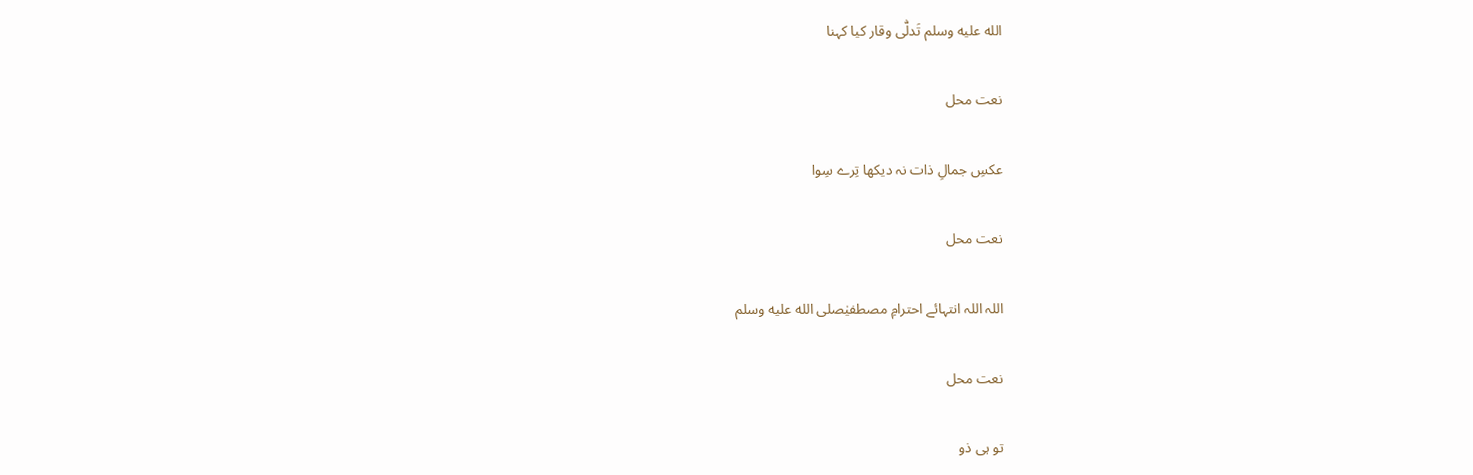الله عليه وسلم تَدلّٰی وقار کیا کہنا

نعت محل

عکسِ جمالِ ذات نہ دیکھا تِرے سِوا

نعت محل

اللہ اللہ انتہائے احترامِ مصطفیٰصلى الله عليه وسلم

نعت محل

تو ہی ذو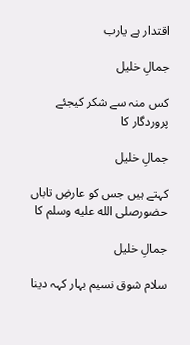اقتدار ہے یارب

جمالِ خلیل

کس منہ سے شکر کیجئے پروردگار کا

جمالِ خلیل

کہتے ہیں جس کو عارضِ تاباں حضورصلى الله عليه وسلم کا

جمالِ خلیل

سلام شوق نسیم بہار کہہ دینا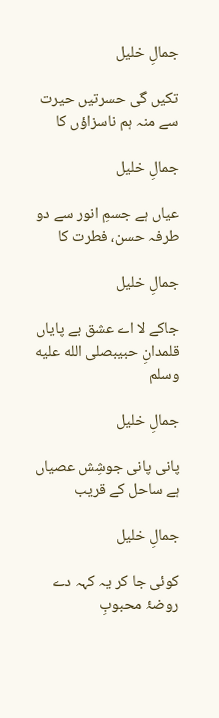جمالِ خلیل

تکیں گی حسرتیں حیرت سے منہ ہم ناسزاؤں کا

جمالِ خلیل

عیاں ہے جسمِ انور سے دو طرفہ حسن، فطرت کا

جمالِ خلیل

جاکے لا اے عشق بے پایاں قلمدانِ حبیبصلى الله عليه وسلم

جمالِ خلیل

پانی پانی جوشِش عصیاں ہے ساحل کے قریب

جمالِ خلیل

کوئی جا کر یہ کہہ دے روضۂ محبوبِ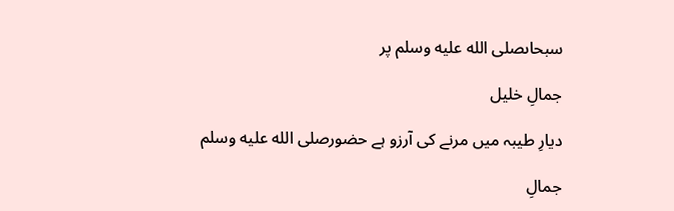سبحاںصلى الله عليه وسلم پر

جمالِ خلیل

دیارِ طیبہ میں مرنے کی آرزو ہے حضورصلى الله عليه وسلم

جمالِ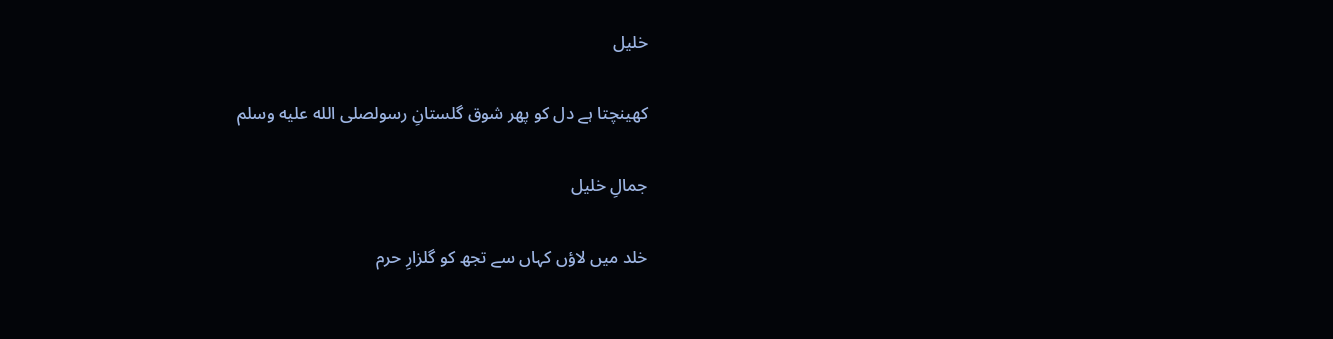خلیل

کھینچتا ہے دل کو پھر شوق گلستانِ رسولصلى الله عليه وسلم

جمالِ خلیل

خلد میں لاؤں کہاں سے تجھ کو گلزارِ حرم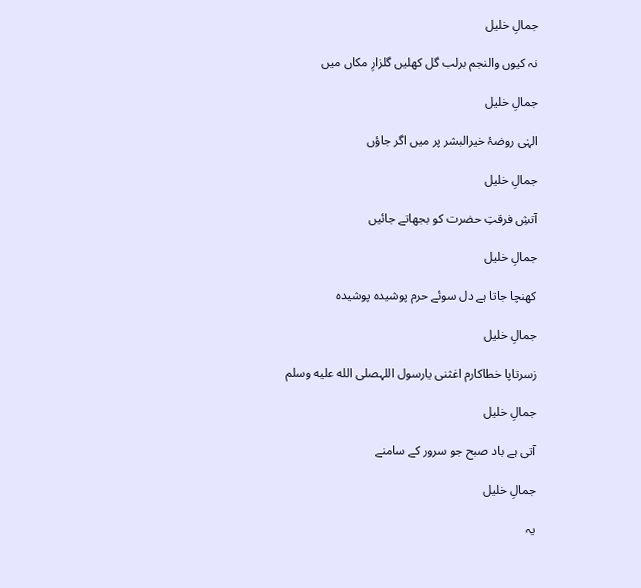جمالِ خلیل

نہ کیوں والنجم برلب گل کھلیں گلزارِ مکاں میں

جمالِ خلیل

الہٰی روضۂ خیرالبشر پر میں اگر جاؤں

جمالِ خلیل

آتشِ فرقتِ حضرت کو بجھاتے جائیں

جمالِ خلیل

کھنچا جاتا ہے دل سوئے حرم پوشیدہ پوشیدہ

جمالِ خلیل

زسرتاپا خطاکارم اغثنی یارسول اللہصلى الله عليه وسلم

جمالِ خلیل

آتی ہے باد صبح جو سرور کے سامنے

جمالِ خلیل

یہ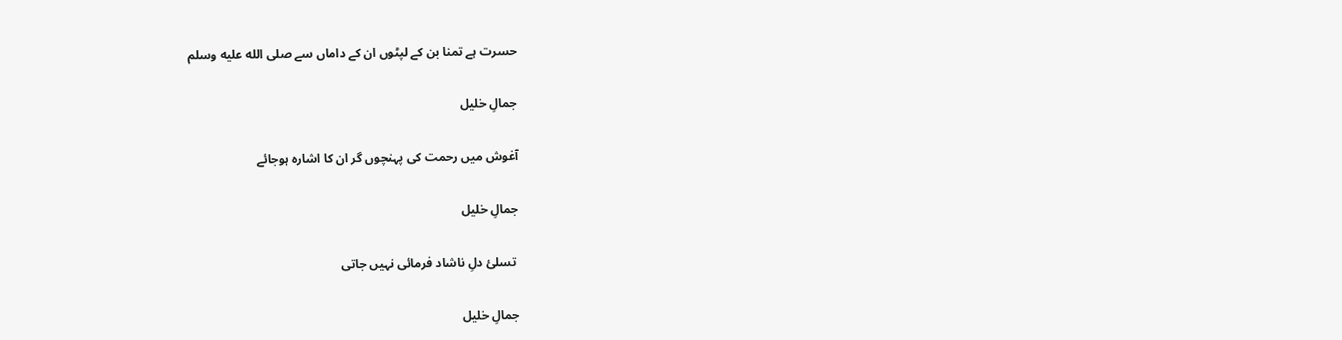حسرت ہے تمنا بن کے لپٹوں ان کے داماں سے صلى الله عليه وسلم

جمالِ خلیل

آغوش میں رحمت کی پہنچوں گر ان کا اشارہ ہوجائے

جمالِ خلیل

 تسلئ دلِ ناشاد فرمائی نہیں جاتی

جمالِ خلیل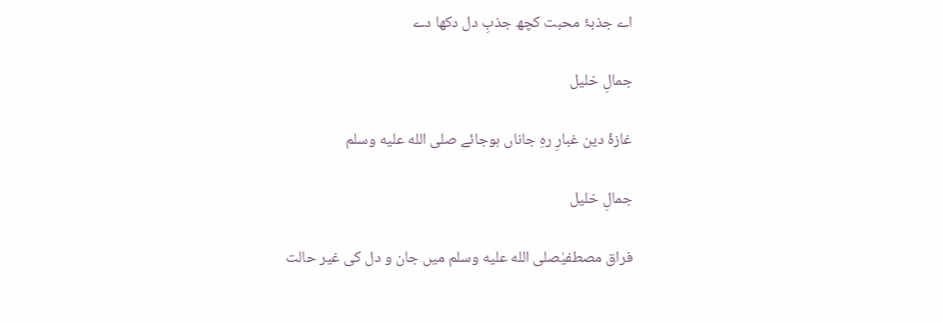اے جذبۂ محبت کچھ جذبِ دل دکھا دے

جمالِ خلیل

غازۂ دین غبارِ رہِ جاناں ہوجائے صلى الله عليه وسلم

جمالِ خلیل

فراق مصطفیٰصلى الله عليه وسلم میں جان و دل کی غیر حالت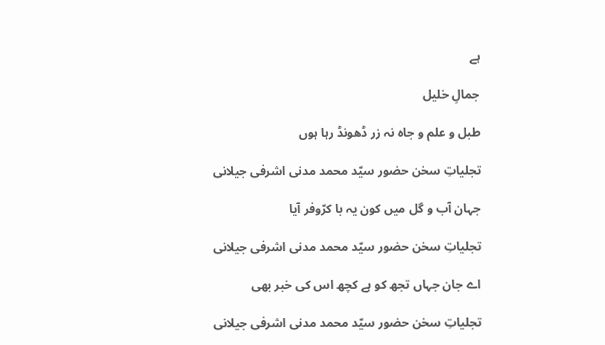ہے

جمالِ خلیل

طبل و علم و جاہ نہ زر ڈھونڈ رہا ہوں

تجلیاتِ سخن حضور سیّد محمد مدنی اشرفی جیلانی

جہان آب و گل میں کون یہ با کرّوفر آیا

تجلیاتِ سخن حضور سیّد محمد مدنی اشرفی جیلانی

اے جان جہاں تجھ کو ہے کچھ اس کی خبر بھی

تجلیاتِ سخن حضور سیّد محمد مدنی اشرفی جیلانی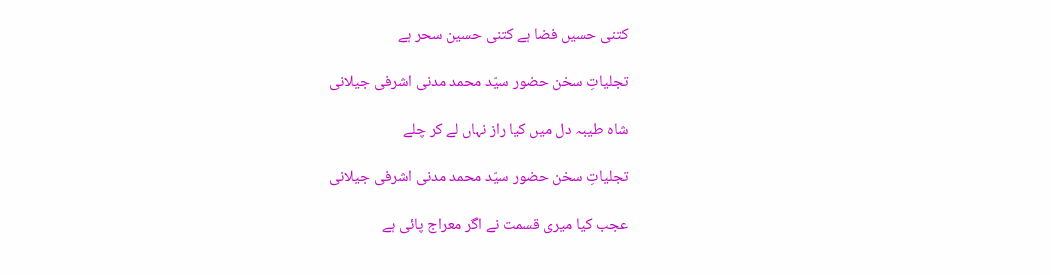کتنی حسیں فضا ہے کتنی حسین سحر ہے

تجلیاتِ سخن حضور سیّد محمد مدنی اشرفی جیلانی

شاہ طیبہ دل میں کیا راز نہاں لے کر چلے

تجلیاتِ سخن حضور سیّد محمد مدنی اشرفی جیلانی

عجب کیا میری قسمت نے اگر معراج پائی ہے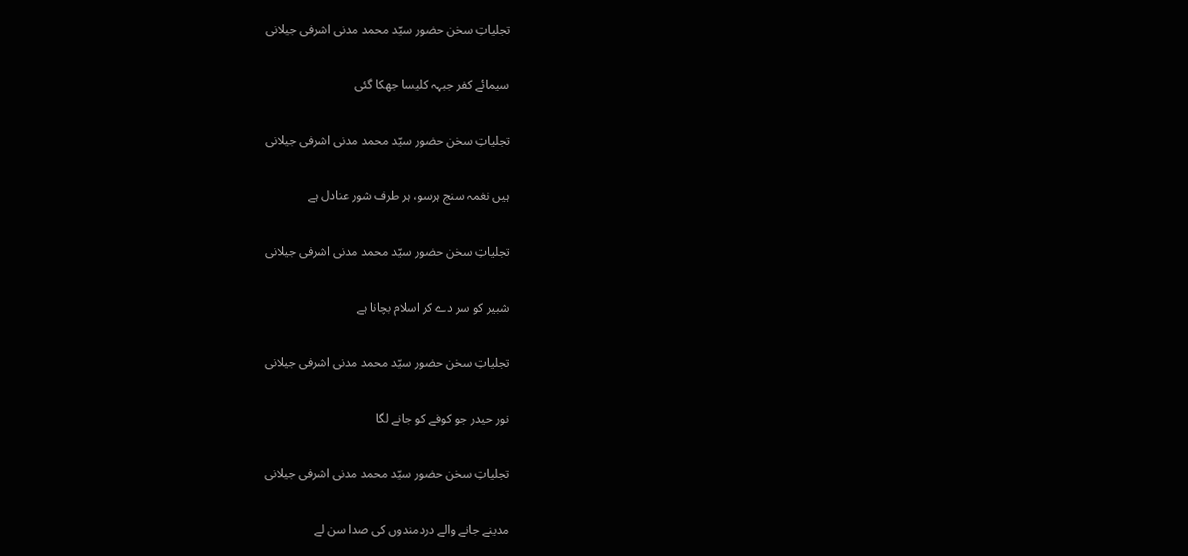تجلیاتِ سخن حضور سیّد محمد مدنی اشرفی جیلانی

سیمائے کفر جبہہ کلیسا جھکا گئی

تجلیاتِ سخن حضور سیّد محمد مدنی اشرفی جیلانی

ہیں نغمہ سنج ہرسو، ہر طرف شور عنادل ہے

تجلیاتِ سخن حضور سیّد محمد مدنی اشرفی جیلانی

شبیر کو سر دے کر اسلام بچانا ہے

تجلیاتِ سخن حضور سیّد محمد مدنی اشرفی جیلانی

نور حیدر جو کوفے کو جانے لگا

تجلیاتِ سخن حضور سیّد محمد مدنی اشرفی جیلانی

مدینے جانے والے دردمندوں کی صدا سن لے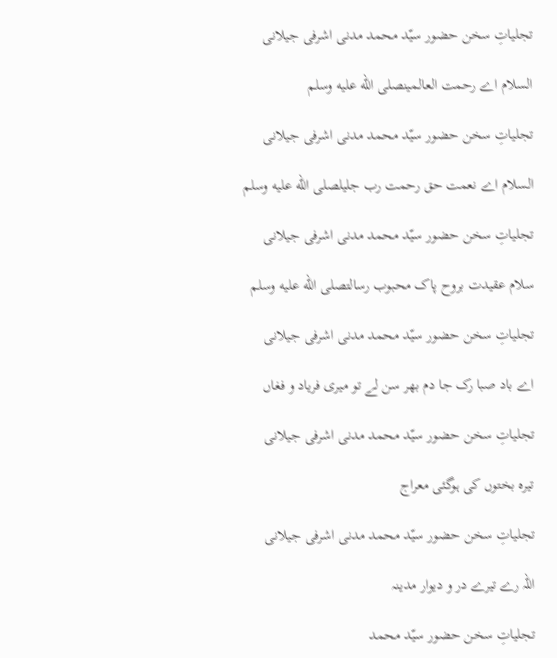تجلیاتِ سخن حضور سیّد محمد مدنی اشرفی جیلانی

السلام اے رحمت العالمینصلى الله عليه وسلم

تجلیاتِ سخن حضور سیّد محمد مدنی اشرفی جیلانی

السلام اے نعمت حق رحمت رب جلیلصلى الله عليه وسلم

تجلیاتِ سخن حضور سیّد محمد مدنی اشرفی جیلانی

سلام عقیدت بروح پاک محبوب رسالتصلى الله عليه وسلم

تجلیاتِ سخن حضور سیّد محمد مدنی اشرفی جیلانی

اے باد صبا رک جا دم بھر سن لے تو میری فریاد و فغاں

تجلیاتِ سخن حضور سیّد محمد مدنی اشرفی جیلانی

تیرہ بختوں کی ہوگئی معراج

تجلیاتِ سخن حضور سیّد محمد مدنی اشرفی جیلانی

اللہ رے تیرے در و دیوار مدینہ

تجلیاتِ سخن حضور سیّد محمد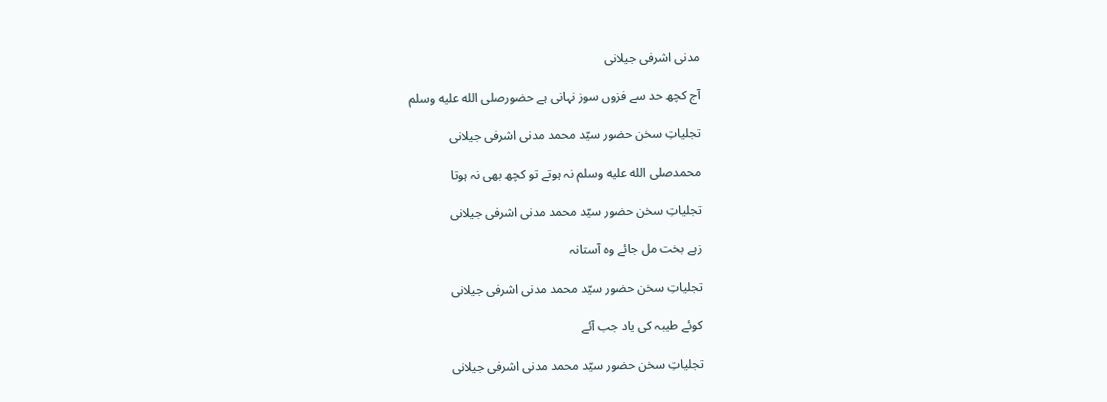مدنی اشرفی جیلانی

آج کچھ حد سے فزوں سوز نہانی ہے حضورصلى الله عليه وسلم

تجلیاتِ سخن حضور سیّد محمد مدنی اشرفی جیلانی

محمدصلى الله عليه وسلم نہ ہوتے تو کچھ بھی نہ ہوتا

تجلیاتِ سخن حضور سیّد محمد مدنی اشرفی جیلانی

زہے بخت مل جائے وہ آستانہ

تجلیاتِ سخن حضور سیّد محمد مدنی اشرفی جیلانی

کوئے طیبہ کی یاد جب آئے

تجلیاتِ سخن حضور سیّد محمد مدنی اشرفی جیلانی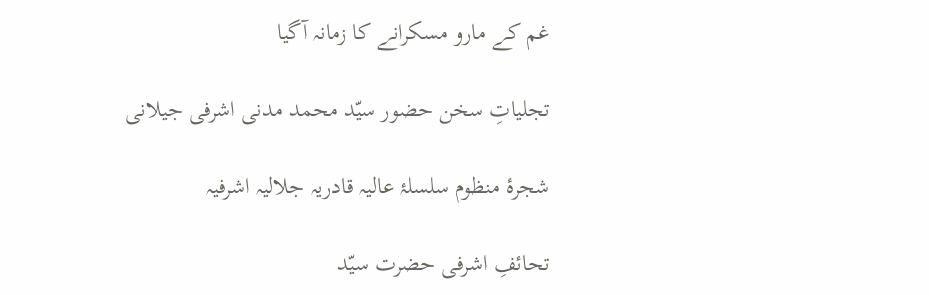غم کے مارو مسکرانے کا زمانہ آگیا

تجلیاتِ سخن حضور سیّد محمد مدنی اشرفی جیلانی

شجرۂ منظوم سلسلۂ عالیہ قادریہ جلالیہ اشرفیہ

تحائفِ اشرفی حضرت سیّد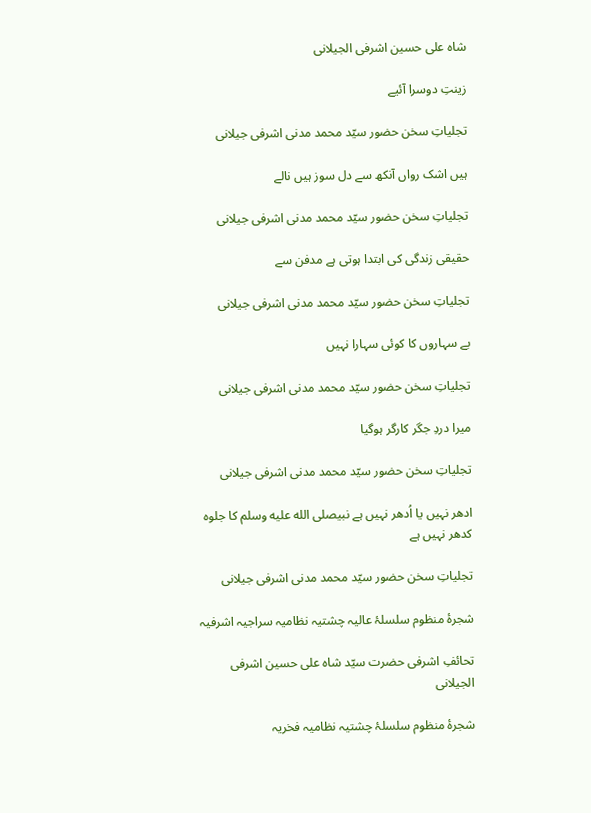شاہ علی حسین اشرفی الجیلانی

زینتِ دوسرا آئیے

تجلیاتِ سخن حضور سیّد محمد مدنی اشرفی جیلانی

ہیں اشک رواں آنکھ سے دل سوز ہیں نالے

تجلیاتِ سخن حضور سیّد محمد مدنی اشرفی جیلانی

حقیقی زندگی کی ابتدا ہوتی ہے مدفن سے

تجلیاتِ سخن حضور سیّد محمد مدنی اشرفی جیلانی

بے سہاروں کا کوئی سہارا نہیں

تجلیاتِ سخن حضور سیّد محمد مدنی اشرفی جیلانی

میرا دردِ جگر کارگر ہوگیا

تجلیاتِ سخن حضور سیّد محمد مدنی اشرفی جیلانی

ادھر نہیں یا اُدھر نہیں ہے نبیصلى الله عليه وسلم کا جلوہ کدھر نہیں ہے

تجلیاتِ سخن حضور سیّد محمد مدنی اشرفی جیلانی

شجرۂ منظوم سلسلۂ عالیہ چشتیہ نظامیہ سراجیہ اشرفیہ

تحائفِ اشرفی حضرت سیّد شاہ علی حسین اشرفی الجیلانی

شجرۂ منظوم سلسلۂ چشتیہ نظامیہ فخریہ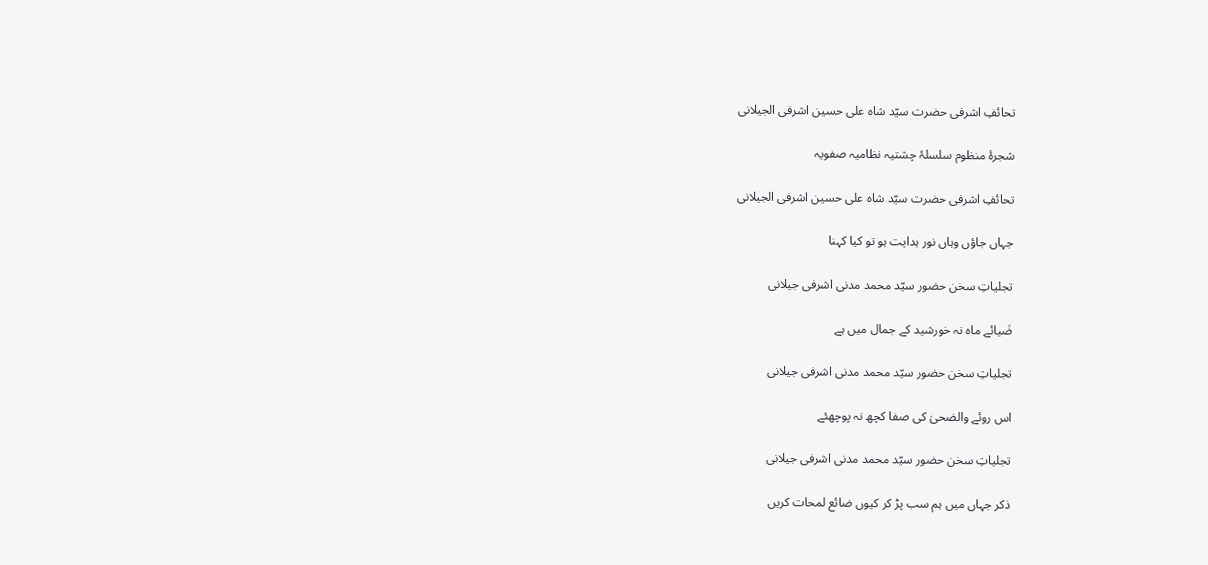تحائفِ اشرفی حضرت سیّد شاہ علی حسین اشرفی الجیلانی

شجرۂ منظوم سلسلۂ چشتیہ نظامیہ صفویہ

تحائفِ اشرفی حضرت سیّد شاہ علی حسین اشرفی الجیلانی

جہاں جاؤں وہاں نور ہدایت ہو تو کیا کہنا

تجلیاتِ سخن حضور سیّد محمد مدنی اشرفی جیلانی

ضَیائے ماہ نہ خورشید کے جمال میں ہے

تجلیاتِ سخن حضور سیّد محمد مدنی اشرفی جیلانی

اس روئے والضحیٰ کی صفا کچھ نہ پوچھئے

تجلیاتِ سخن حضور سیّد محمد مدنی اشرفی جیلانی

ذکر جہاں میں ہم سب پڑ کر کیوں ضائع لمحات کریں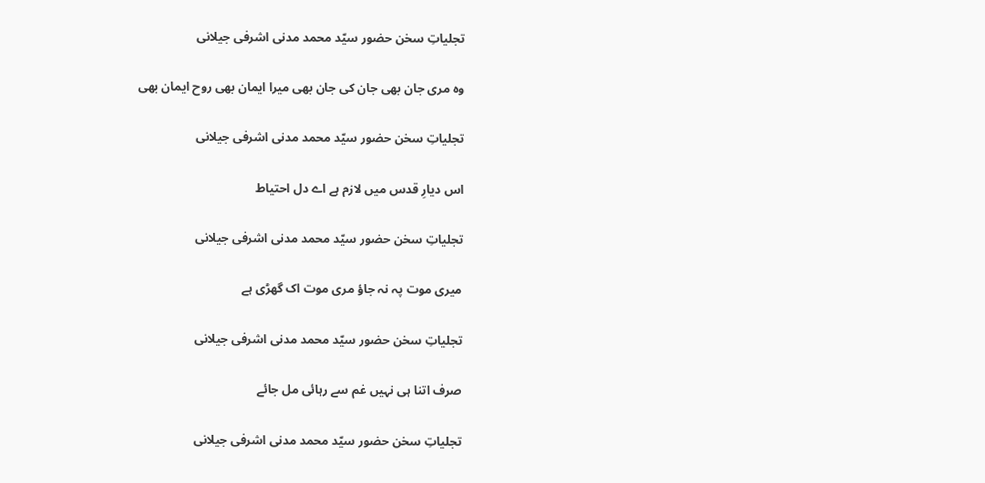تجلیاتِ سخن حضور سیّد محمد مدنی اشرفی جیلانی

وہ مری جان بھی جان کی جان بھی میرا ایمان بھی روح ایمان بھی

تجلیاتِ سخن حضور سیّد محمد مدنی اشرفی جیلانی

اس دیارِ قدس میں لازم ہے اے دل احتیاط

تجلیاتِ سخن حضور سیّد محمد مدنی اشرفی جیلانی

میری موت پہ نہ جاؤ مری موت اک گھڑی ہے

تجلیاتِ سخن حضور سیّد محمد مدنی اشرفی جیلانی

صرف اتنا ہی نہیں غم سے رہائی مل جائے

تجلیاتِ سخن حضور سیّد محمد مدنی اشرفی جیلانی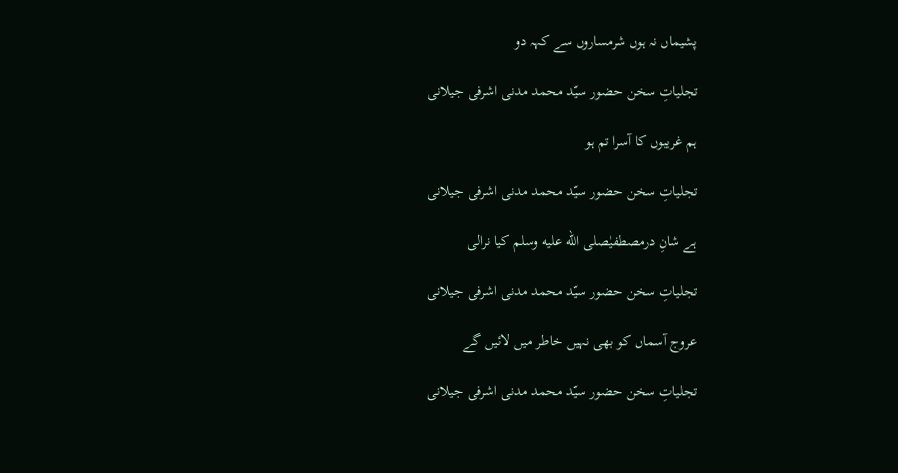پشیماں نہ ہوں شرمساروں سے کہہ دو

تجلیاتِ سخن حضور سیّد محمد مدنی اشرفی جیلانی

ہم غریبوں کا آسرا تم ہو

تجلیاتِ سخن حضور سیّد محمد مدنی اشرفی جیلانی

ہے شانِ درمصطفیٰصلى الله عليه وسلم کیا نرالی

تجلیاتِ سخن حضور سیّد محمد مدنی اشرفی جیلانی

عروج آسماں کو بھی نہیں خاطر میں لائیں گے

تجلیاتِ سخن حضور سیّد محمد مدنی اشرفی جیلانی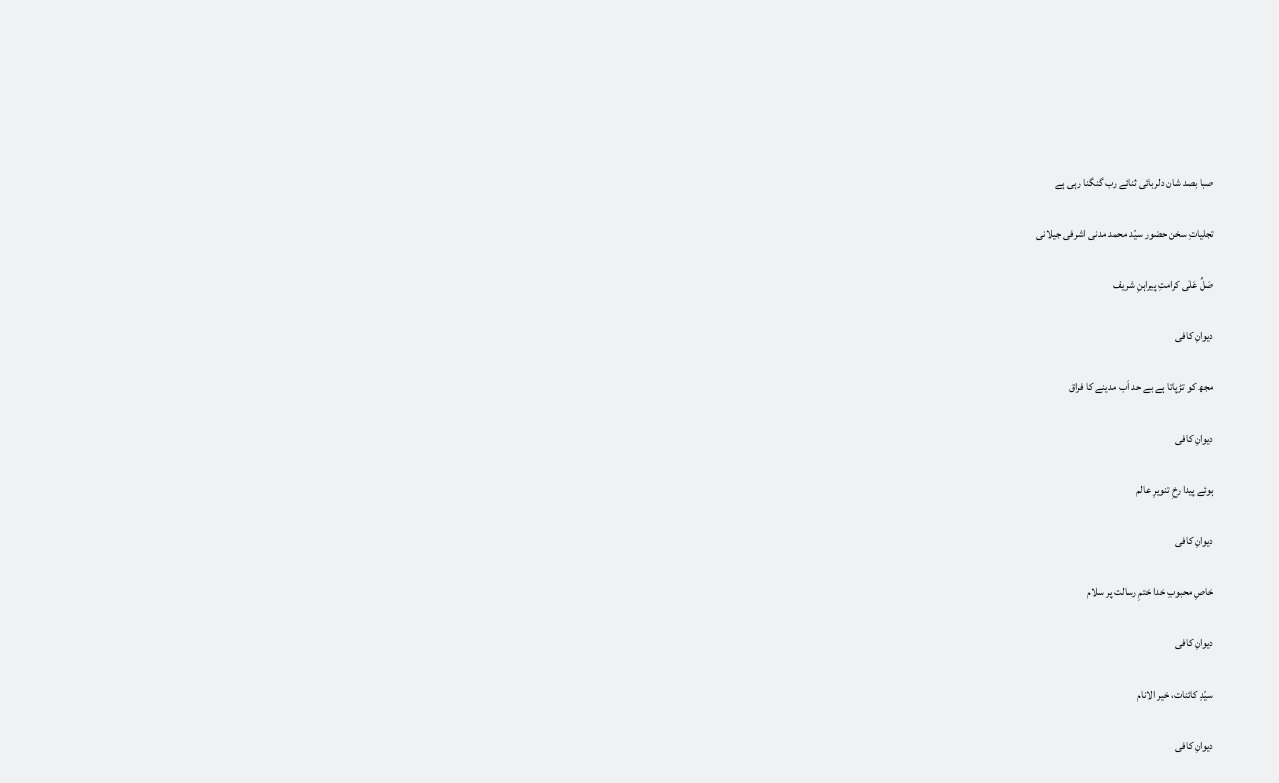صبا بصد شان دلربائی ثنائے رب گنگنا رہی ہے

تجلیاتِ سخن حضور سیّد محمد مدنی اشرفی جیلانی

صَلِّ عَلٰی کرامتِ پیراہنِ شریف

دیوانِ کافی

مجھ کو تڑپاتا ہے بے حد اَب مدینے کا فراق

دیوانِ کافی

ہوئے پیدا رخِ تنویرِ عالم

دیوانِ کافی

خاصِ محبوبِ خدا ختمِ رسالت پر سلام

دیوانِ کافی

سیّدِ کائنات، خیر الانام

دیوانِ کافی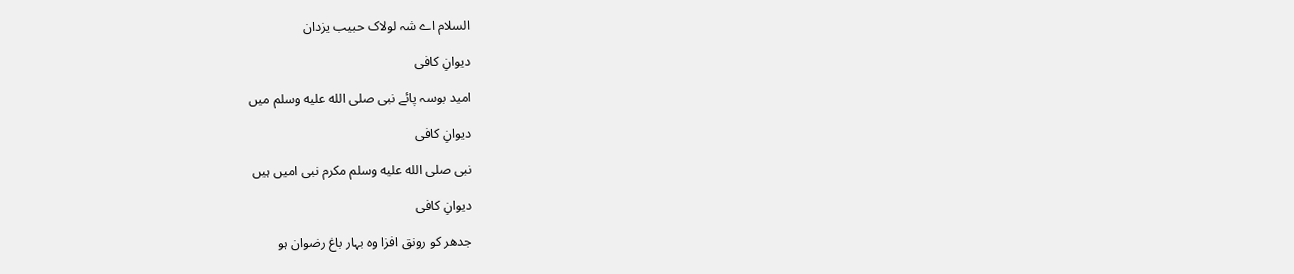السلام اے شہ لولاک حبیب یزدان

دیوانِ کافی

امید بوسہ پائے نبی صلى الله عليه وسلم میں

دیوانِ کافی

نبی صلى الله عليه وسلم مکرم نبی امیں ہیں

دیوانِ کافی

جدھر کو رونق افزا وہ بہار باغ رضوان ہو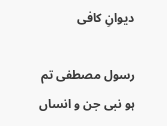دیوانِ کافی

رسول مصطفی تم ہو نبی جن و انساں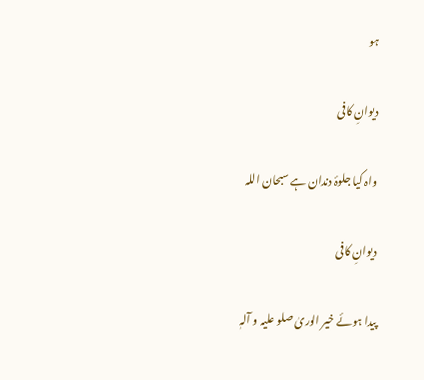ہو

دیوانِ کافی

واہ کیا جلوۂ دندان ہے سبحان اللہ

دیوانِ کافی

پیدا ہوئے خیر الوریٰ صلو علیہ و آلہٖ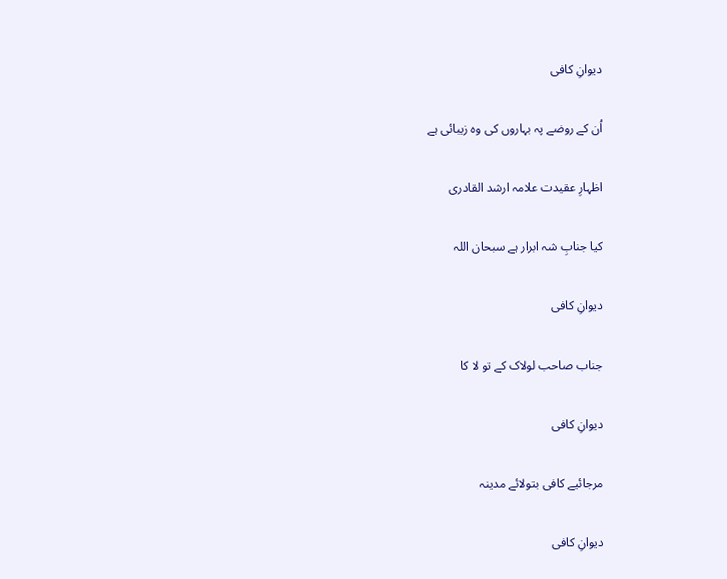دیوانِ کافی

اُن کے روضے پہ بہاروں کی وہ زیبائی ہے

اظہارِ عقیدت علامہ ارشد القادری

کیا جنابِ شہ ابرار ہے سبحان اللہ

دیوانِ کافی

جناب صاحب لولاک کے تو لا کا

دیوانِ کافی

مرجائیے کافی بتولائے مدینہ

دیوانِ کافی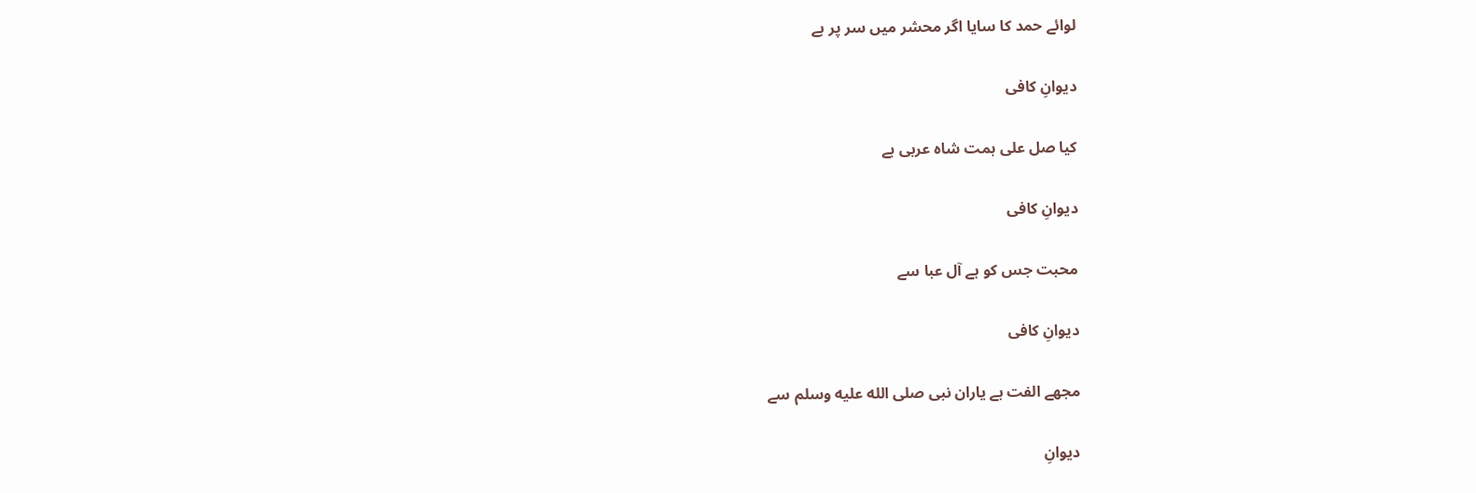لوائے حمد کا سایا اگر محشر میں سر پر ہے

دیوانِ کافی

کیا صل علی ہمت شاہ عربی ہے

دیوانِ کافی

محبت جس کو ہے آل عبا سے

دیوانِ کافی

مجھے الفت ہے یاران نبی صلى الله عليه وسلم سے

دیوانِ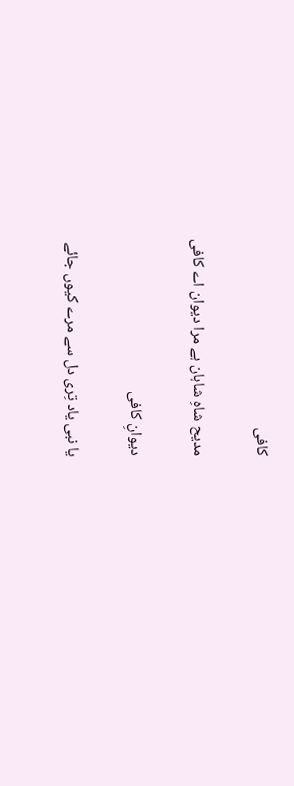کافی

مدیح شاہِ شاہان ہے مرا دیوان اے کافی

دیوانِ کافی

یا نبی یاد تِری دل سے مرے کیوں جائے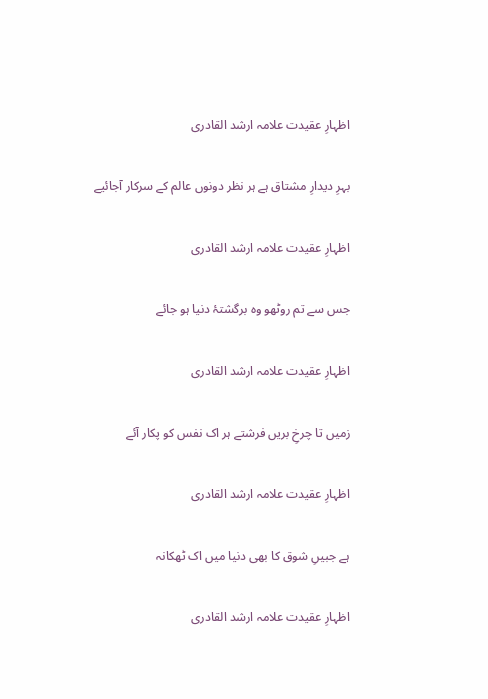اظہارِ عقیدت علامہ ارشد القادری

بہرِ دیدارِ مشتاق ہے ہر نظر دونوں عالم کے سرکار آجائیے

اظہارِ عقیدت علامہ ارشد القادری

جس سے تم روٹھو وہ برگشتۂ دنیا ہو جائے

اظہارِ عقیدت علامہ ارشد القادری

زمیں تا چرخِ بریں فرشتے ہر اک نفس کو پکار آئے

اظہارِ عقیدت علامہ ارشد القادری

ہے جبیںِ شوق کا بھی دنیا میں اک ٹھکانہ

اظہارِ عقیدت علامہ ارشد القادری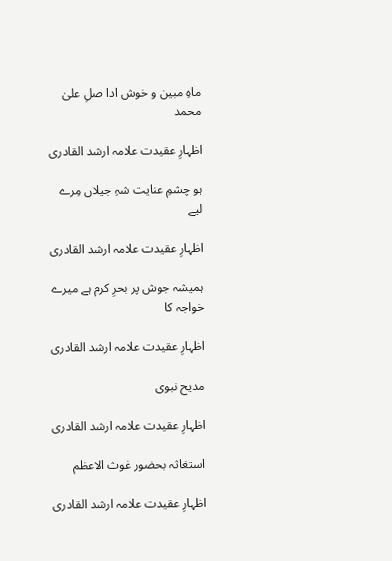ماہِ مبین و خوش ادا صلِ علیٰ محمد

اظہارِ عقیدت علامہ ارشد القادری

ہو چشمِ عنایت شہِ جیلاں مِرے لیے

اظہارِ عقیدت علامہ ارشد القادری

ہمیشہ جوش پر بحرِ کرم ہے میرے خواجہ کا

اظہارِ عقیدت علامہ ارشد القادری

مدیح نبوی

اظہارِ عقیدت علامہ ارشد القادری

استغاثہ بحضور غوث الاعظم

اظہارِ عقیدت علامہ ارشد القادری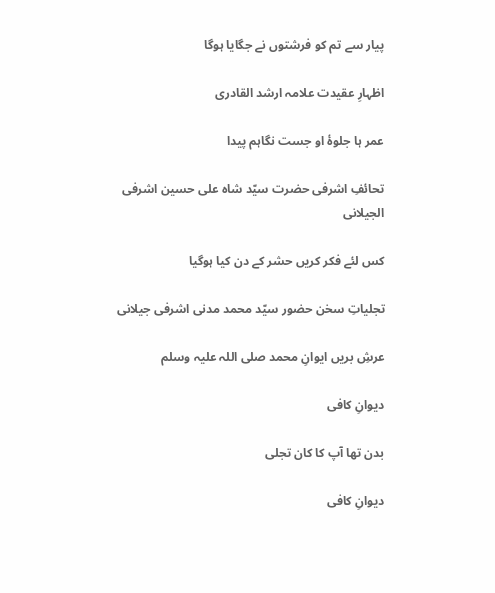پیار سے تم کو فرشتوں نے جگایا ہوگا

اظہارِ عقیدت علامہ ارشد القادری

عمر ہا جلوۂ او جست نگاہم پیدا

تحائفِ اشرفی حضرت سیّد شاہ علی حسین اشرفی الجیلانی

کس لئے فکر کریں حشر کے دن کیا ہوگیا

تجلیاتِ سخن حضور سیّد محمد مدنی اشرفی جیلانی

عرشِ بریں ایوانِ محمد صلی اللہ علیہ وسلم

دیوانِ کافی

بدن تھا آپ کا کان تجلی

دیوانِ کافی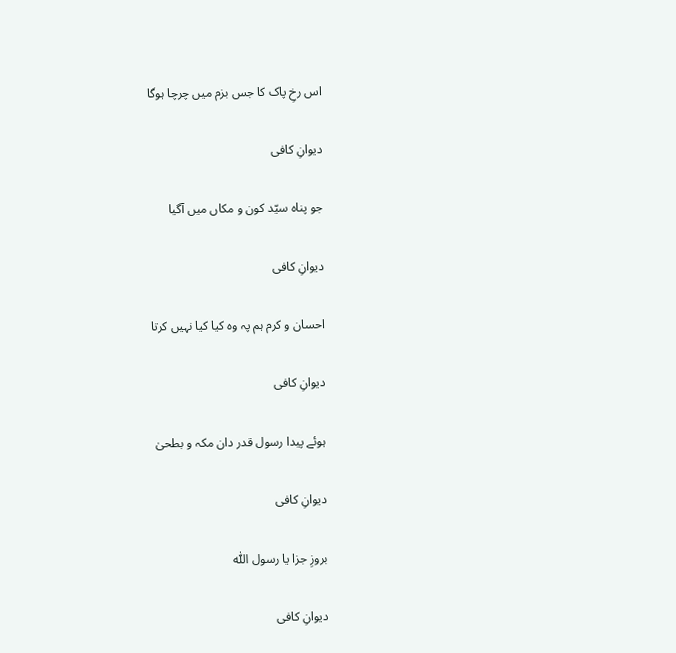اس رخِ پاک کا جس بزم میں چرچا ہوگا

دیوانِ کافی

جو پناہ سیّد کون و مکاں میں آگیا

دیوانِ کافی

احسان و کرم ہم پہ وہ کیا کیا نہیں کرتا

دیوانِ کافی

ہوئے پیدا رسول قدر دان مکہ و بطحیٰ

دیوانِ کافی

بروزِ جزا یا رسول اللّٰہ

دیوانِ کافی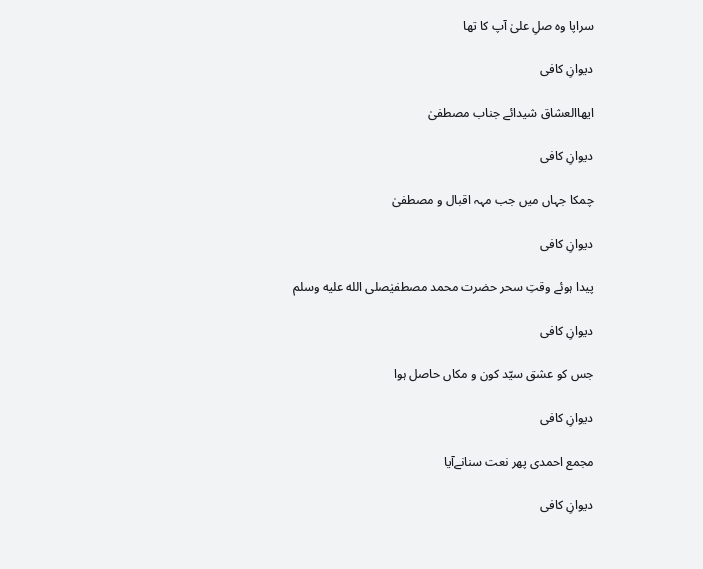سراپا وہ صلِ علیٰ آپ کا تھا

دیوانِ کافی

ایھاالعشاق شیدائے جناب مصطفیٰ

دیوانِ کافی

چمکا جہاں میں جب مہہ اقبال و مصطفیٰ

دیوانِ کافی

پیدا ہوئے وقتِ سحر حضرت محمد مصطفیٰصلى الله عليه وسلم

دیوانِ کافی

جس کو عشق سیّد کون و مکاں حاصل ہوا

دیوانِ کافی

مجمع احمدی پھر نعت سنانےآیا

دیوانِ کافی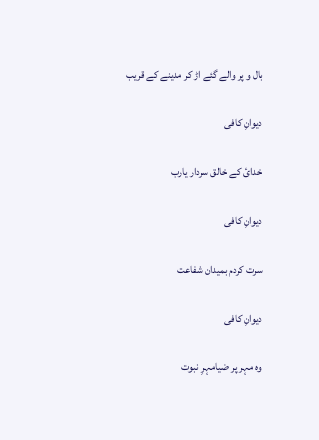بال و پر والے گئے اڑ کر مدینے کے قریب

دیوانِ کافی

خدائ کے خالق سردار یارب

دیوانِ کافی

سرت کردم بمیدان شفاعت

دیوانِ کافی

وہ مہر پر ضیامہرِ نبوت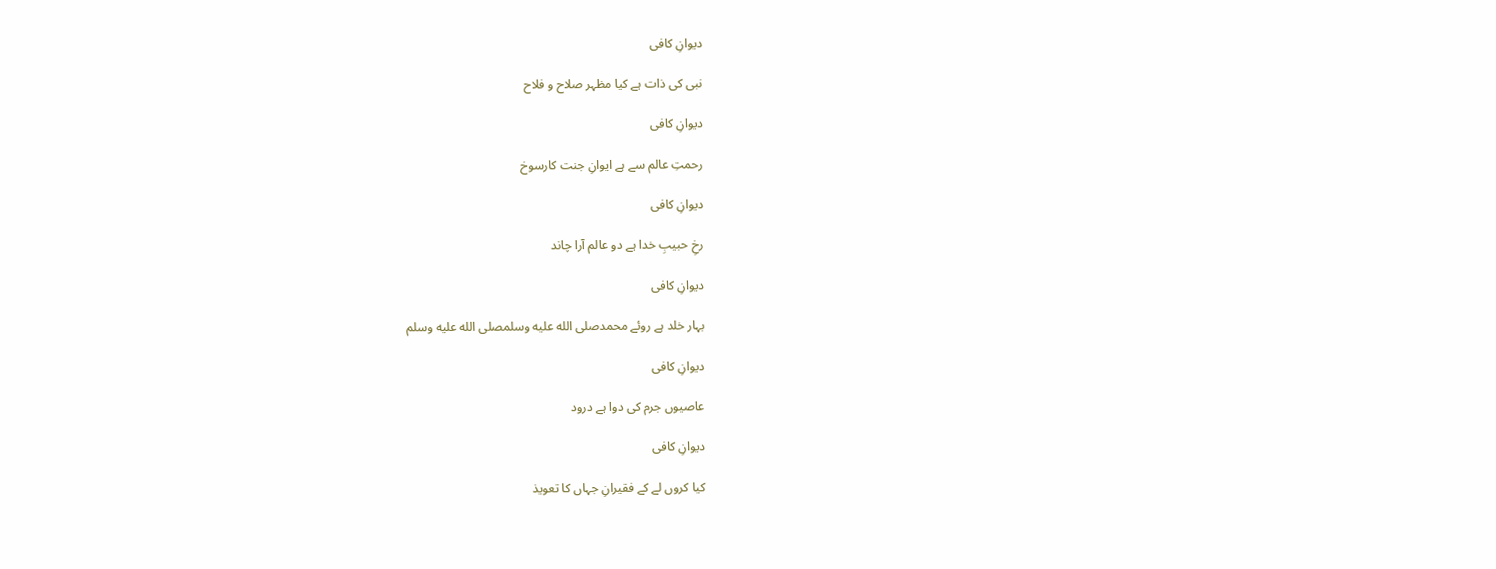دیوانِ کافی

نبی کی ذات ہے کیا مظہر صلاح و فلاح

دیوانِ کافی

رحمتِ عالم سے ہے ایوانِ جنت کارسوخ

دیوانِ کافی

رخِ حبیبِ خدا ہے دو عالم آرا چاند

دیوانِ کافی

بہار خلد ہے روئے محمدصلى الله عليه وسلمصلى الله عليه وسلم

دیوانِ کافی

عاصیوں جرم کی دوا ہے درود

دیوانِ کافی

کیا کروں لے کے فقیرانِ جہاں کا تعویذ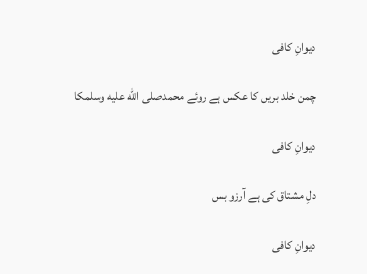دیوانِ کافی

چمن خلد بریں کا عکس ہے روئے محمدصلى الله عليه وسلمکا

دیوانِ کافی

دلِ مشتاق کی ہے آرزو بس

دیوانِ کافی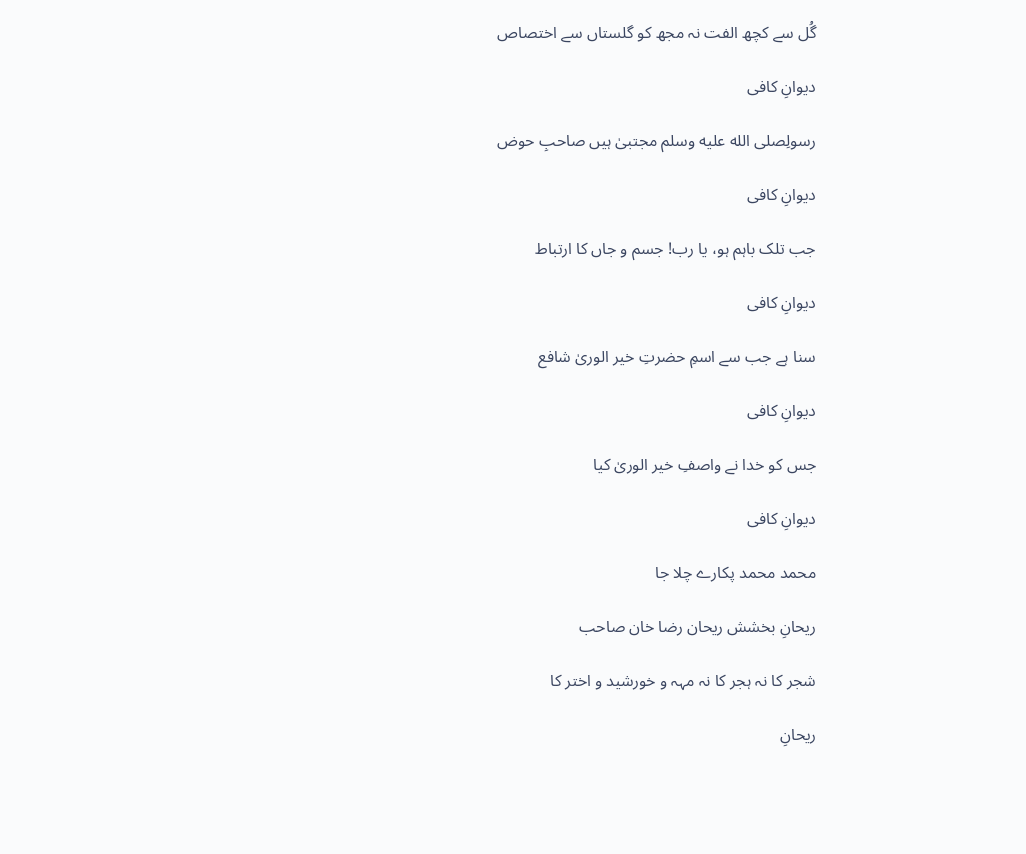گُل سے کچھ الفت نہ مجھ کو گلستاں سے اختصاص

دیوانِ کافی

رسولِصلى الله عليه وسلم مجتبیٰ ہیں صاحبِ حوض

دیوانِ کافی

جب تلک باہم ہو، یا رب! جسم و جاں کا ارتباط

دیوانِ کافی

سنا ہے جب سے اسمِ حضرتِ خیر الوریٰ شافع

دیوانِ کافی

جس کو خدا نے واصفِ خیر الوریٰ کیا

دیوانِ کافی

محمد محمد پکارے چلا جا

ریحانِ بخشش ریحان رضا خان صاحب

شجر کا نہ ہجر کا نہ مہہ و خورشید و اختر کا

ریحانِ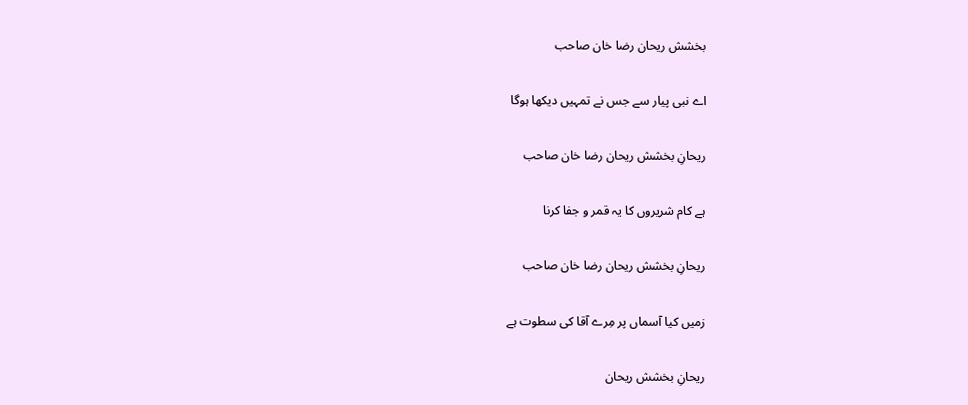بخشش ریحان رضا خان صاحب

اے نبی پیار سے جس نے تمہیں دیکھا ہوگا

ریحانِ بخشش ریحان رضا خان صاحب

ہے کام شریروں کا یہ قمر و جفا کرنا

ریحانِ بخشش ریحان رضا خان صاحب

زمیں کیا آسماں پر مِرے آقا کی سطوت ہے

ریحانِ بخشش ریحان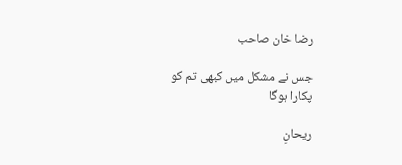رضا خان صاحب

جس نے مشکل میں کبھی تم کو پکارا ہوگا

ریحانِ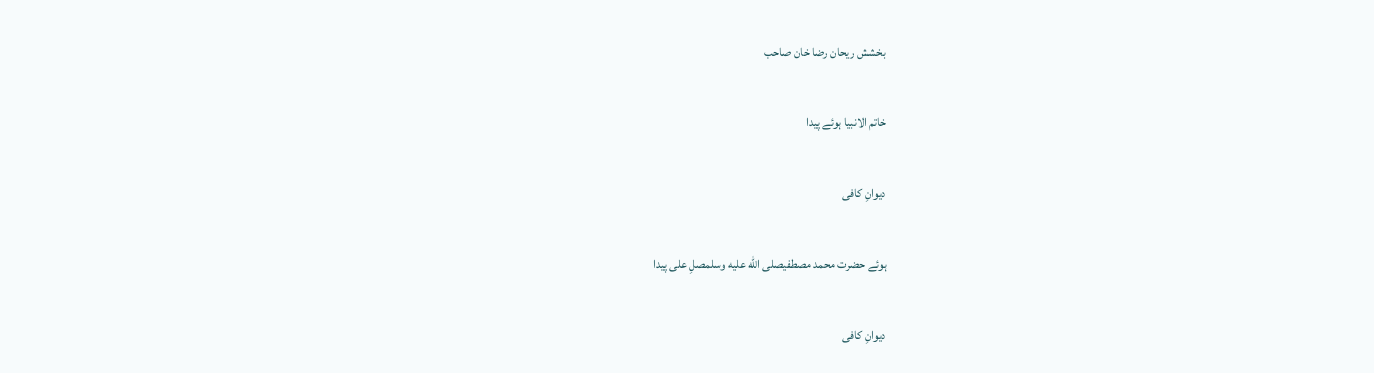بخشش ریحان رضا خان صاحب

خاتم الانبیا ہوئے پیدا

دیوانِ کافی

ہوئے حضرت محمد مصطفیصلى الله عليه وسلمصلِ علی پیدا

دیوانِ کافی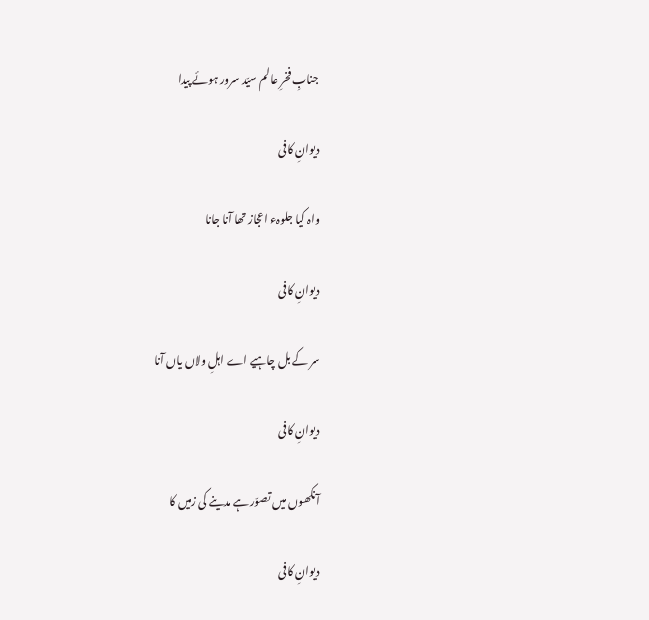جنابِ فخرِ عالم سیّد سرور ہوئے پیدا

دیوانِ کافی

واہ کیا جلوہء اعجاز تھا آنا جانا

دیوانِ کافی

سر کے بل چاہیے اے اہلِ ولاں یاں آنا

دیوانِ کافی

آنکھوں میں تصوّر ہے مدینے کی زمیں کا

دیوانِ کافی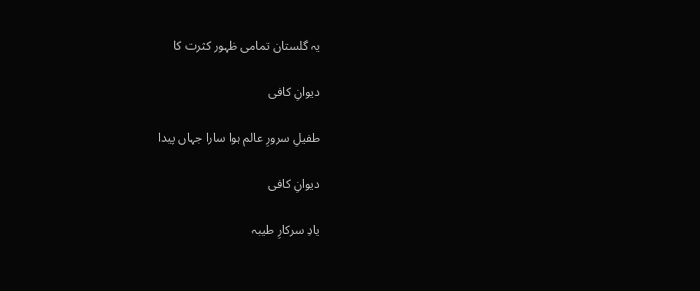یہ گلستان تمامی ظہور کثرت کا

دیوانِ کافی

طفیلِ سرورِ عالم ہوا سارا جہاں پیدا

دیوانِ کافی

یادِ سرکارِ طیبہ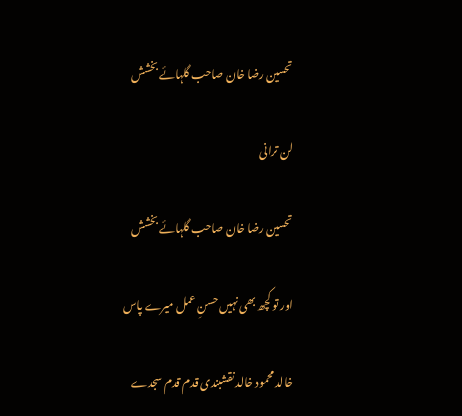تحسین رضا خان صاحب گلہائے بخشش

لن ترانی

تحسین رضا خان صاحب گلہائے بخشش

اور تو کچھ بھی نہیں حسنِ عمل میرے پاس

خالد محمود خالد نقشبندی قدم قدم سجدے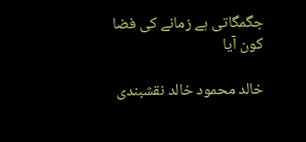جگمگاتی ہے زمانے کی فضا کون آیا

خالد محمود خالد نقشبندی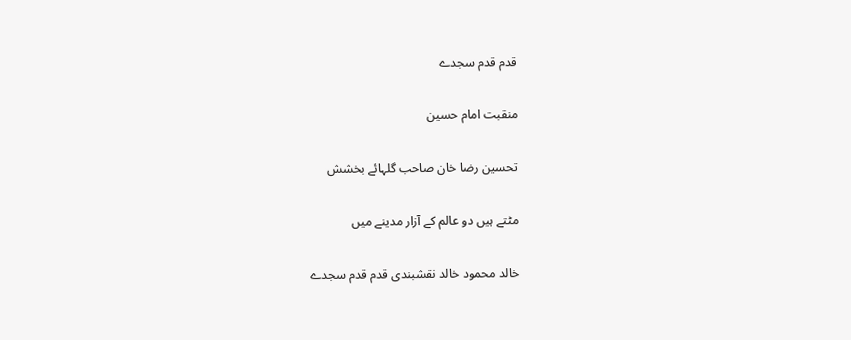قدم قدم سجدے

منقبت امام حسین

تحسین رضا خان صاحب گلہائے بخشش

مٹتے ہیں دو عالم کے آزار مدینے میں

خالد محمود خالد نقشبندی قدم قدم سجدے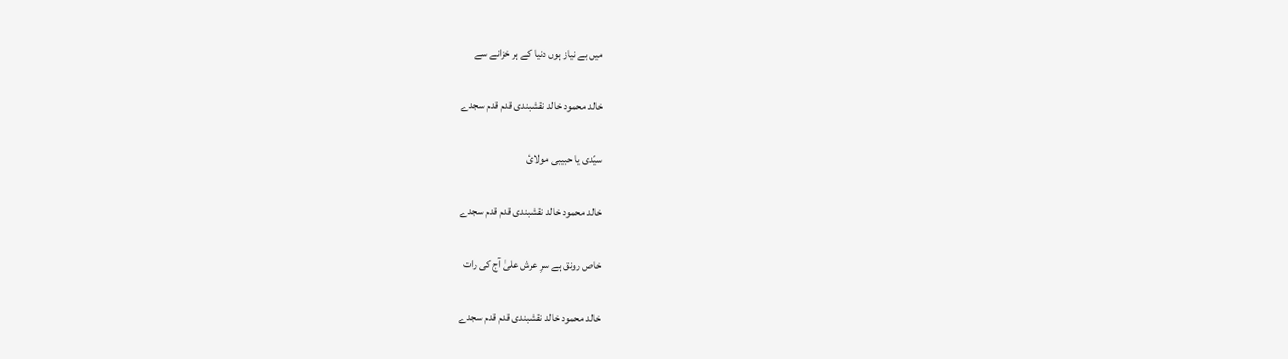میں بے نیاز ہوں دنیا کے ہر خزانے سے

خالد محمود خالد نقشبندی قدم قدم سجدے

سیّدی یا حبیبی مولائ

خالد محمود خالد نقشبندی قدم قدم سجدے

خاص رونق ہے سرِ عرش علیٰ آج کی رات

خالد محمود خالد نقشبندی قدم قدم سجدے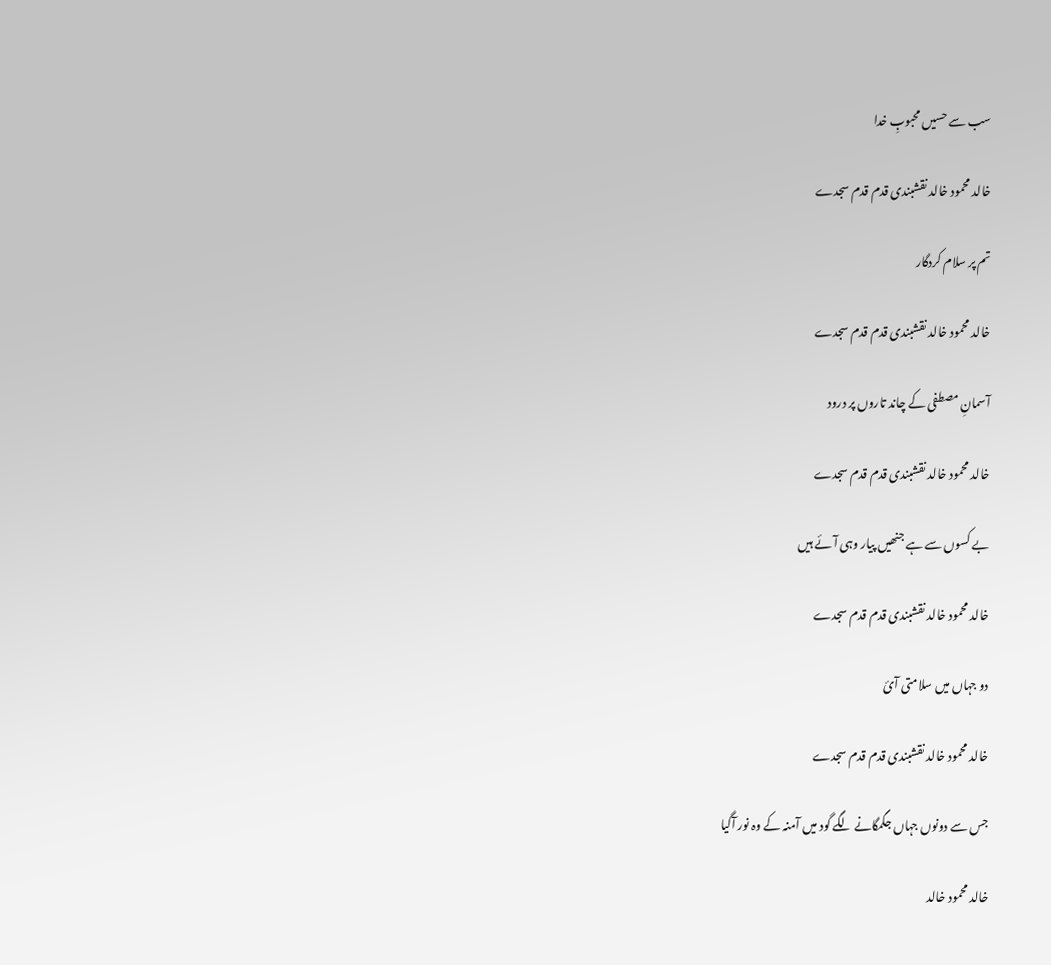سب سے حسیں محبوبِ خدا

خالد محمود خالد نقشبندی قدم قدم سجدے

تم پر سلام کردگار

خالد محمود خالد نقشبندی قدم قدم سجدے

آسمانِ مصطفی کے چاند تاروں پر درود

خالد محمود خالد نقشبندی قدم قدم سجدے

بے کسوں سے ہے جنھیں پیار وہی آئے ہیں

خالد محمود خالد نقشبندی قدم قدم سجدے

دو جہاں میں سلامتی آئ

خالد محمود خالد نقشبندی قدم قدم سجدے

جس سے دونوں جہاں جگمگانے لگے گود میں آمنہ کے وہ نور آگیا

خالد محمود خالد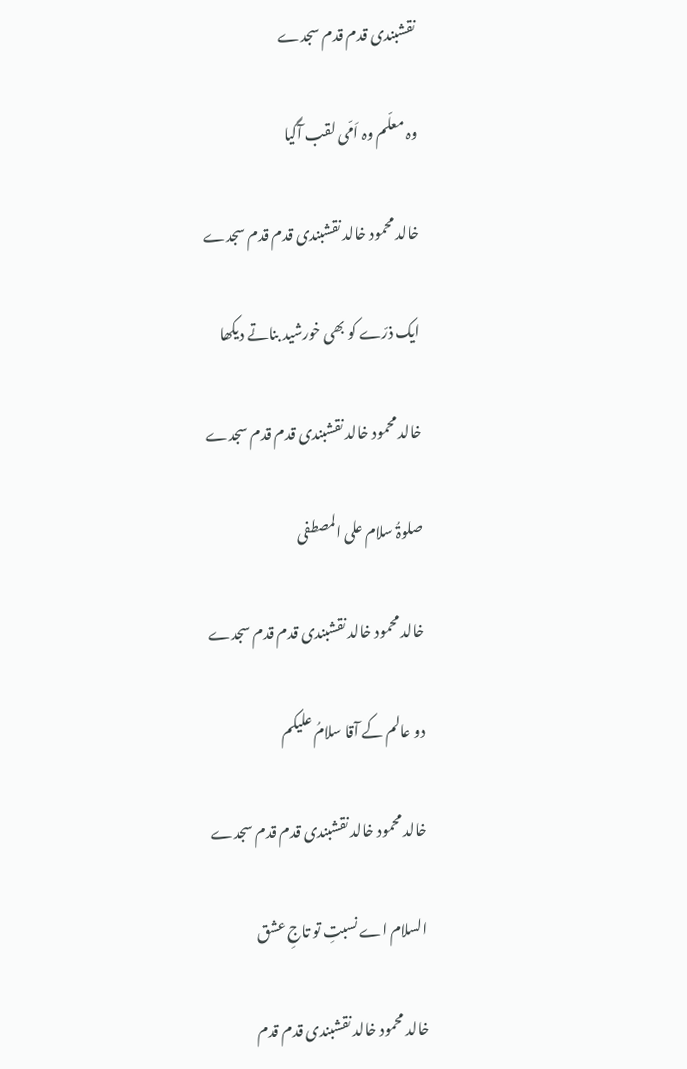نقشبندی قدم قدم سجدے

وہ معلّم وہ اَمّی لقب آگیا

خالد محمود خالد نقشبندی قدم قدم سجدے

ایک ذرّے کو بھی خورشید بناتے دیکھا

خالد محمود خالد نقشبندی قدم قدم سجدے

صلوۃُ سلام علی المصطفی

خالد محمود خالد نقشبندی قدم قدم سجدے

دو عالم کے آقا سلامُ علیکم

خالد محمود خالد نقشبندی قدم قدم سجدے

السلام اے نسبتِ تو تاجِ عشق

خالد محمود خالد نقشبندی قدم قدم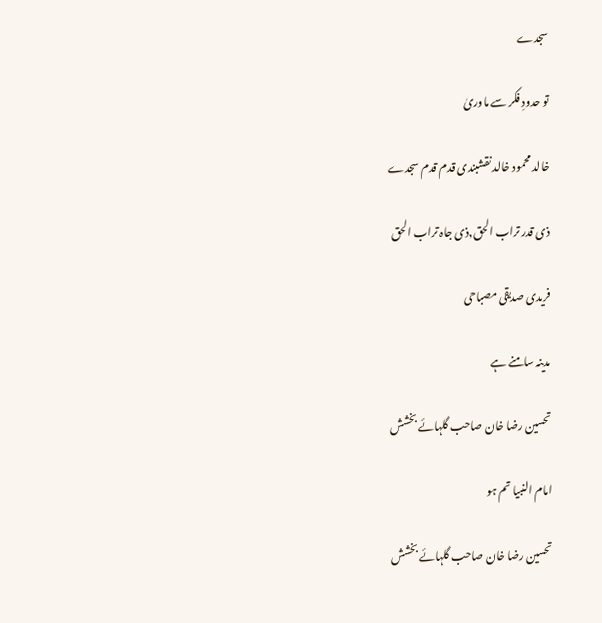سجدے

تو حدودِ فکر سے ماوریٰ

خالد محمود خالد نقشبندی قدم قدم سجدے

ذی قدر تراب الحق,ذی جاہ تراب الحق

فریدی صدیقی مصباحی

مدینہ سامنے ہے

تحسین رضا خان صاحب گلہائے بخشش

امام النبیا تم ہو

تحسین رضا خان صاحب گلہائے بخشش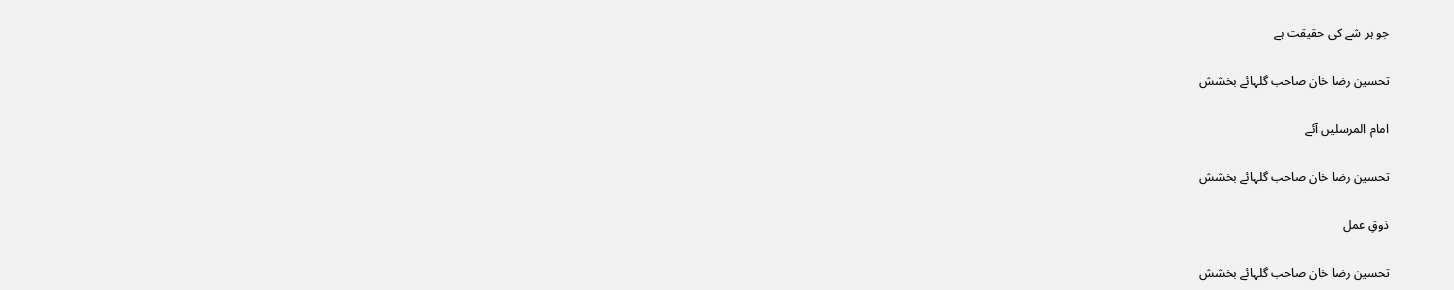جو ہر شے کی حقیقت ہے

تحسین رضا خان صاحب گلہائے بخشش

امام المرسلیں آئے

تحسین رضا خان صاحب گلہائے بخشش

ذوقِ عمل

تحسین رضا خان صاحب گلہائے بخشش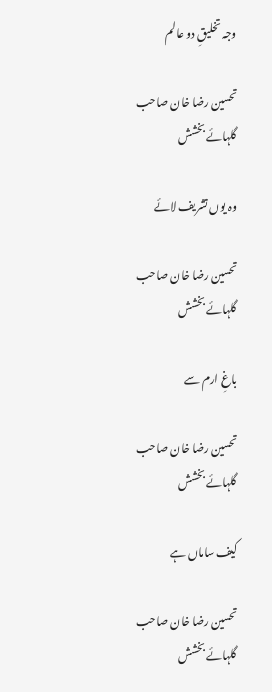وجہ تخلیقِ دو عالم

تحسین رضا خان صاحب گلہائے بخشش

وہ یوں تشریف لائے

تحسین رضا خان صاحب گلہائے بخشش

باغِ ارم سے

تحسین رضا خان صاحب گلہائے بخشش

کیف ساماں ہے

تحسین رضا خان صاحب گلہائے بخشش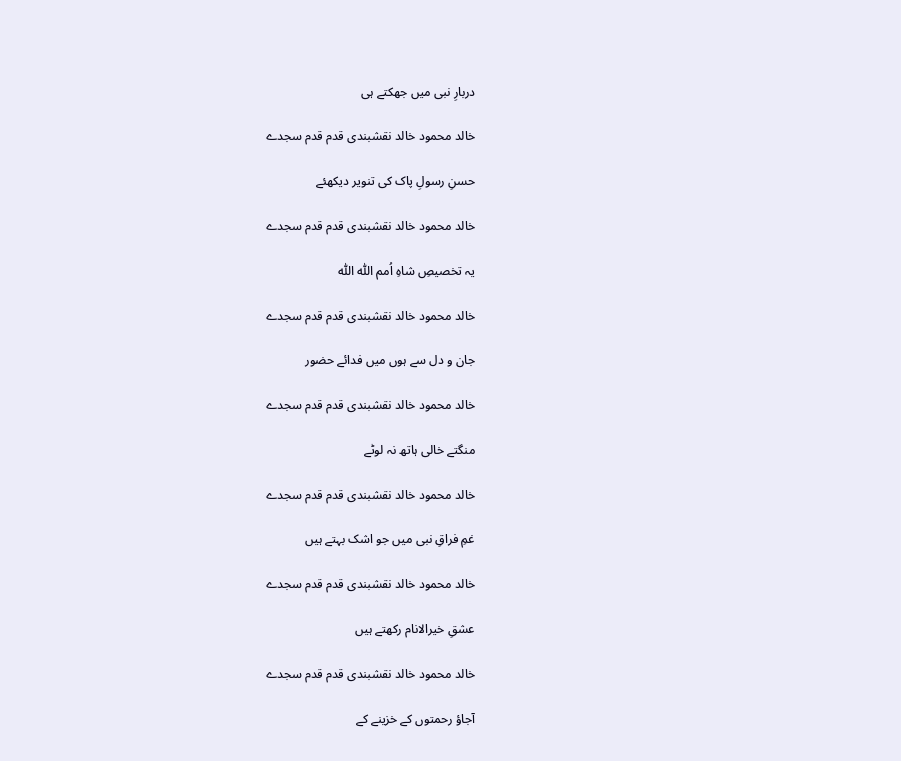دربارِ نبی میں جھکتے ہی

خالد محمود خالد نقشبندی قدم قدم سجدے

حسنِ رسولِ پاک کی تنویر دیکھئے

خالد محمود خالد نقشبندی قدم قدم سجدے

یہ تخصیصِ شاہِ اُمم اللّٰہ اللّٰہ

خالد محمود خالد نقشبندی قدم قدم سجدے

جان و دل سے ہوں میں فدائے حضور

خالد محمود خالد نقشبندی قدم قدم سجدے

منگتے خالی ہاتھ نہ لوٹے

خالد محمود خالد نقشبندی قدم قدم سجدے

غمِ فراقِ نبی میں جو اشک بہتے ہیں

خالد محمود خالد نقشبندی قدم قدم سجدے

عشقِ خیرالانام رکھتے ہیں

خالد محمود خالد نقشبندی قدم قدم سجدے

آجاؤ رحمتوں کے خزینے کے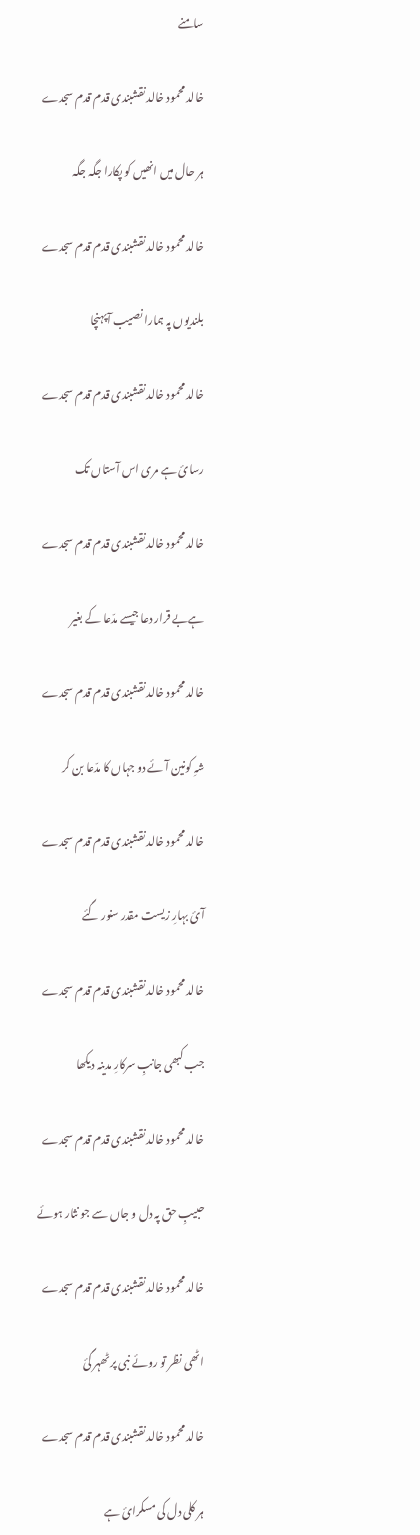سامنے

خالد محمود خالد نقشبندی قدم قدم سجدے

ہر حال میں انھیں کو پکارا جگہ جگہ

خالد محمود خالد نقشبندی قدم قدم سجدے

بلندیوں پہ ہمارا نصیب آپہنچا

خالد محمود خالد نقشبندی قدم قدم سجدے

رسائ ہے مری اس آستاں تک

خالد محمود خالد نقشبندی قدم قدم سجدے

ہےبے قرار دعا جیسے مدّعا کے بغیر

خالد محمود خالد نقشبندی قدم قدم سجدے

شہِ کونین آئے دو جہاں کا مدّعا بن کر

خالد محمود خالد نقشبندی قدم قدم سجدے

آئ بہارِ زیست مقدر سنور گئے

خالد محمود خالد نقشبندی قدم قدم سجدے

جب کبھی جانبِ سرکارِ مدینہ دیکھا

خالد محمود خالد نقشبندی قدم قدم سجدے

حبیبِ حق پہ دل و جاں سے جو نثار ہوئے

خالد محمود خالد نقشبندی قدم قدم سجدے

اٹھی نظر تو روئے نبی پر ٹھہر گئ

خالد محمود خالد نقشبندی قدم قدم سجدے

ہر کلی دل کی مسکرائ ہے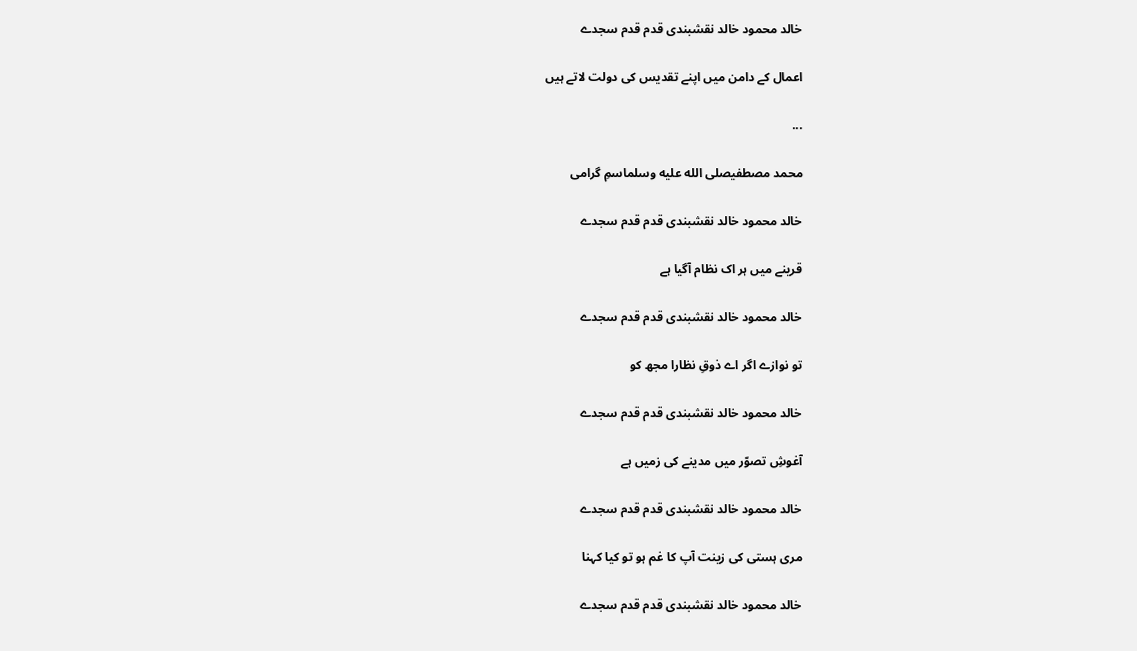خالد محمود خالد نقشبندی قدم قدم سجدے

اعمال کے دامن میں اپنے تقدیس کی دولت لاتے ہیں

...

محمد مصطفیصلى الله عليه وسلماسمِ گرامی

خالد محمود خالد نقشبندی قدم قدم سجدے

قرینے میں ہر اک نظام آگیا ہے

خالد محمود خالد نقشبندی قدم قدم سجدے

تو نوازے اگر اے ذوقِ نظارا مجھ کو

خالد محمود خالد نقشبندی قدم قدم سجدے

آغوشِ تصوّر میں مدینے کی زمیں ہے

خالد محمود خالد نقشبندی قدم قدم سجدے

مری ہستی کی زینت آپ کا غم ہو تو کیا کہنا

خالد محمود خالد نقشبندی قدم قدم سجدے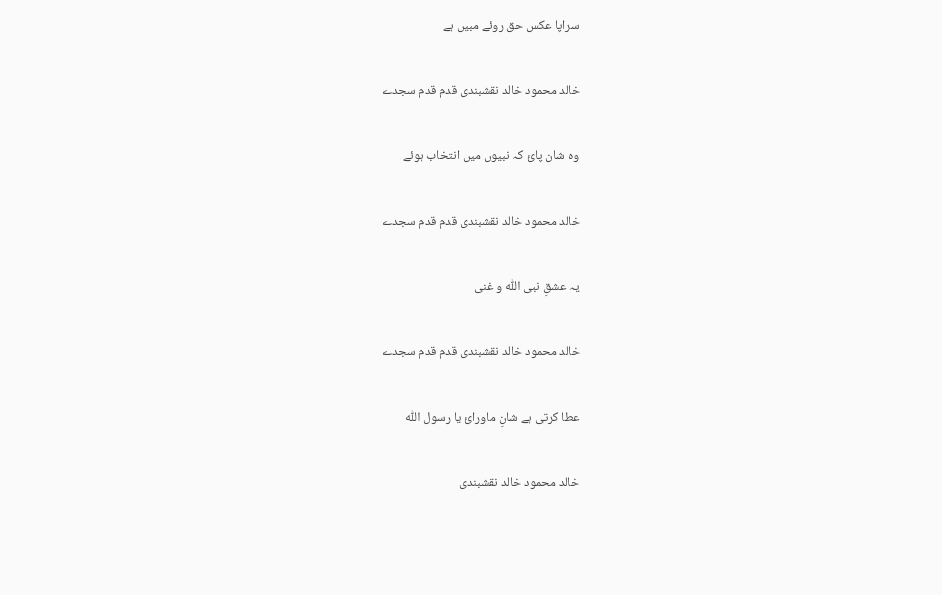سراپا عکس حق روئے مبیں ہے

خالد محمود خالد نقشبندی قدم قدم سجدے

وہ شان پائ کہ نبیوں میں انتخاب ہوئے

خالد محمود خالد نقشبندی قدم قدم سجدے

یہ عشقِ نبی اللّٰہ و غنی

خالد محمود خالد نقشبندی قدم قدم سجدے

عطا کرتی ہے شانِ ماورائ یا رسول اللّٰہ

خالد محمود خالد نقشبندی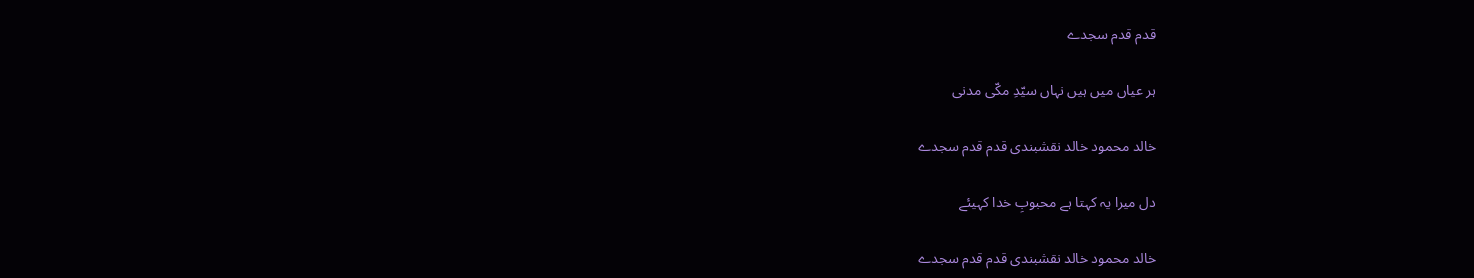قدم قدم سجدے

ہر عیاں میں ہیں نہاں سیّدِ مکّی مدنی

خالد محمود خالد نقشبندی قدم قدم سجدے

دل میرا یہ کہتا ہے محبوبِ خدا کہیئے

خالد محمود خالد نقشبندی قدم قدم سجدے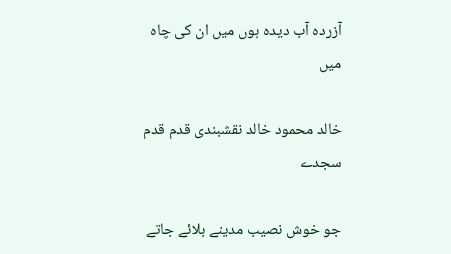آزردہ آب دیدہ ہوں میں ان کی چاہ میں

خالد محمود خالد نقشبندی قدم قدم سجدے

جو خوش نصیب مدینے بلائے جاتے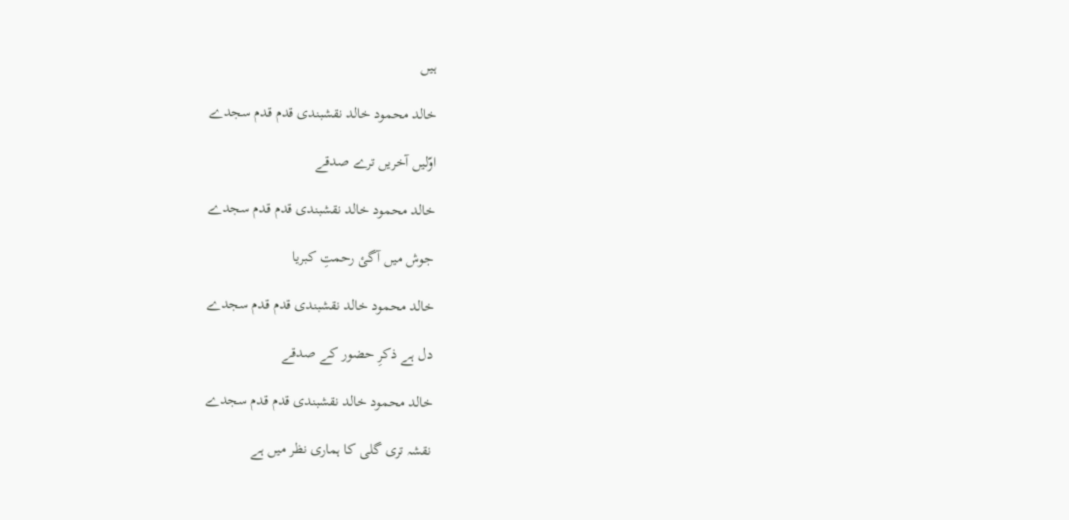ہیں

خالد محمود خالد نقشبندی قدم قدم سجدے

اوّلیں آخریں ترے صدقے

خالد محمود خالد نقشبندی قدم قدم سجدے

جوش میں آگئ رحمتِ کبریا

خالد محمود خالد نقشبندی قدم قدم سجدے

دل ہے ذکرِ حضور کے صدقے

خالد محمود خالد نقشبندی قدم قدم سجدے

نقشہ تری گلی کا ہماری نظر میں ہے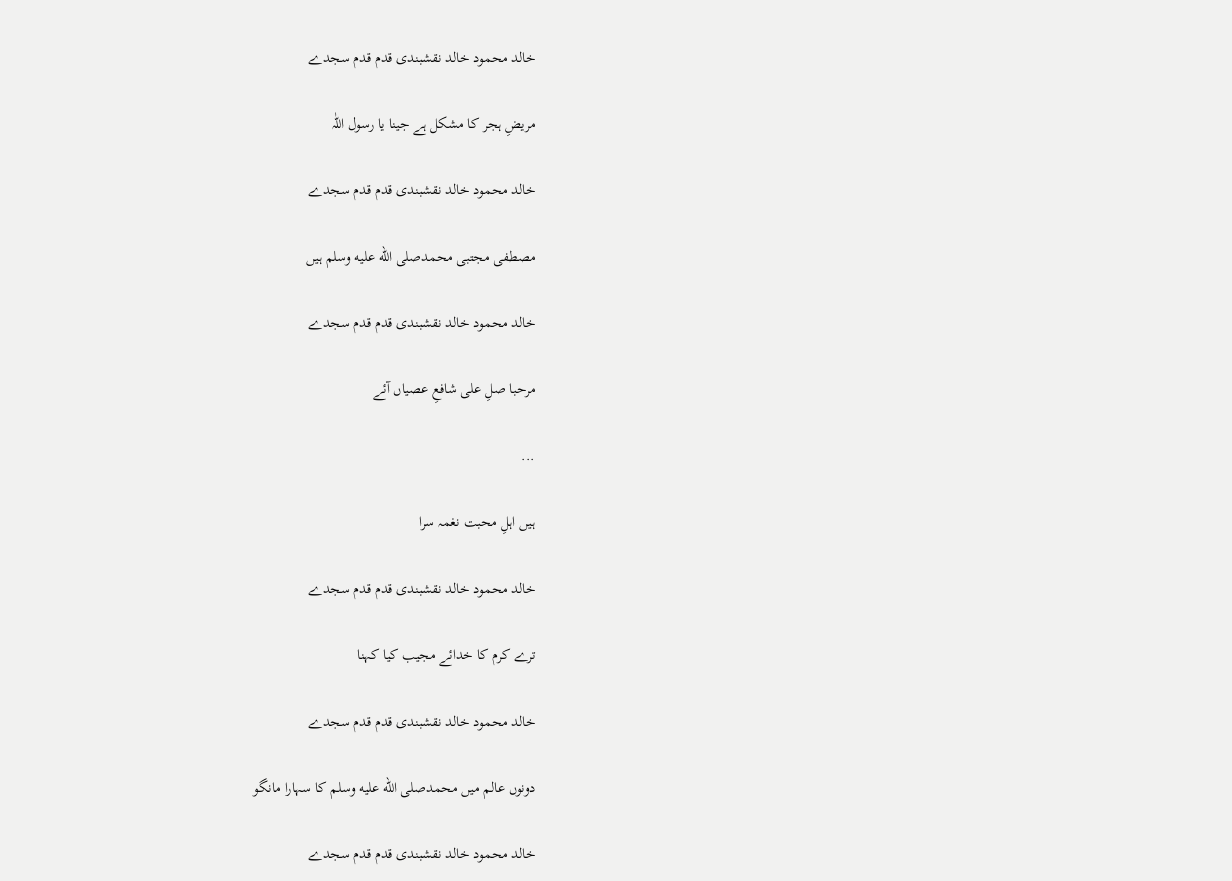خالد محمود خالد نقشبندی قدم قدم سجدے

مریضِ ہجر کا مشکل ہے جینا یا رسول اللّٰہ

خالد محمود خالد نقشبندی قدم قدم سجدے

مصطفی مجتبی محمدصلى الله عليه وسلم ہیں

خالد محمود خالد نقشبندی قدم قدم سجدے

مرحبا صلِ علی شافعِ عصیاں آئے

...

ہیں اہلِ محبت نغمہ سرا

خالد محمود خالد نقشبندی قدم قدم سجدے

ترے کرم کا خدائے مجیب کیا کہنا

خالد محمود خالد نقشبندی قدم قدم سجدے

دونوں عالم میں محمدصلى الله عليه وسلم کا سہارا مانگو

خالد محمود خالد نقشبندی قدم قدم سجدے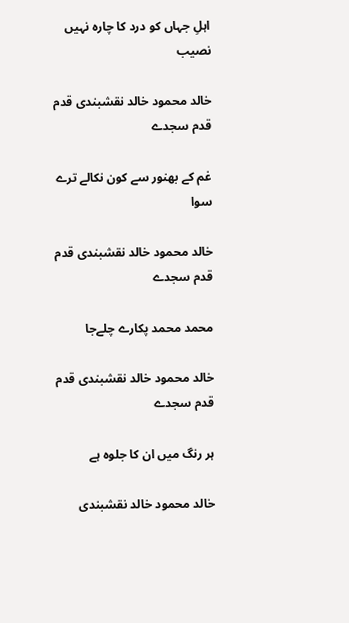اہلِ جہاں کو درد کا چارہ نہیں نصیب

خالد محمود خالد نقشبندی قدم قدم سجدے

غم کے بھنور سے کون نکالے ترے سوا

خالد محمود خالد نقشبندی قدم قدم سجدے

محمد محمد پکارے چلےجا

خالد محمود خالد نقشبندی قدم قدم سجدے

ہر رنگ میں ان کا جلوہ ہے

خالد محمود خالد نقشبندی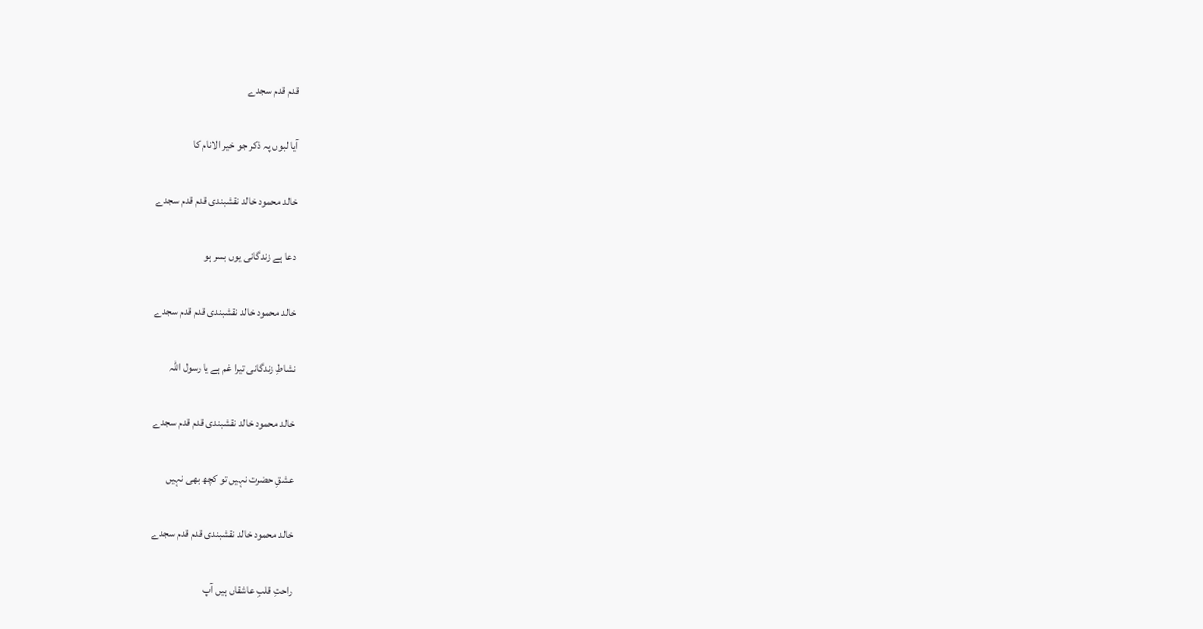قدم قدم سجدے

آیا لبوں پہ ذکر جو خیر الانام کا

خالد محمود خالد نقشبندی قدم قدم سجدے

دعا ہے زندگانی یوں بسر ہو

خالد محمود خالد نقشبندی قدم قدم سجدے

نشاطِ زندگانی تیرا غم ہے یا رسول اللّٰہ

خالد محمود خالد نقشبندی قدم قدم سجدے

عشقِ حضرت نہیں تو کچھ بھی نہیں

خالد محمود خالد نقشبندی قدم قدم سجدے

راحتِ قلبِ عاشقاں ہیں آپ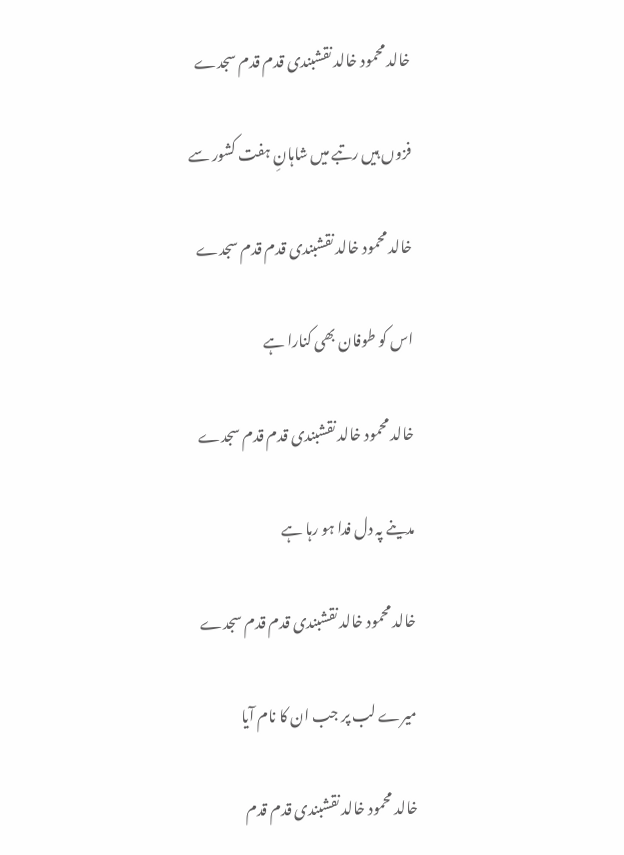خالد محمود خالد نقشبندی قدم قدم سجدے

فزوں ہیں رتبے میں شاہانِ ہفت کشور سے

خالد محمود خالد نقشبندی قدم قدم سجدے

اس کو طوفان بھی کنارا ہے

خالد محمود خالد نقشبندی قدم قدم سجدے

مدینے پہ دل فدا ہو رہا ہے

خالد محمود خالد نقشبندی قدم قدم سجدے

میرے لب پر جب ان کا نام آیا

خالد محمود خالد نقشبندی قدم قدم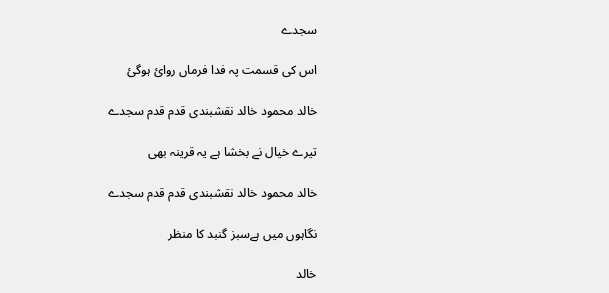سجدے

اس کی قسمت پہ فدا فرماں روائ ہوگئ

خالد محمود خالد نقشبندی قدم قدم سجدے

تیرے خیال نے بخشا ہے یہ قرینہ بھی

خالد محمود خالد نقشبندی قدم قدم سجدے

نگاہوں میں ہےسبز گنبد کا منظر

خالد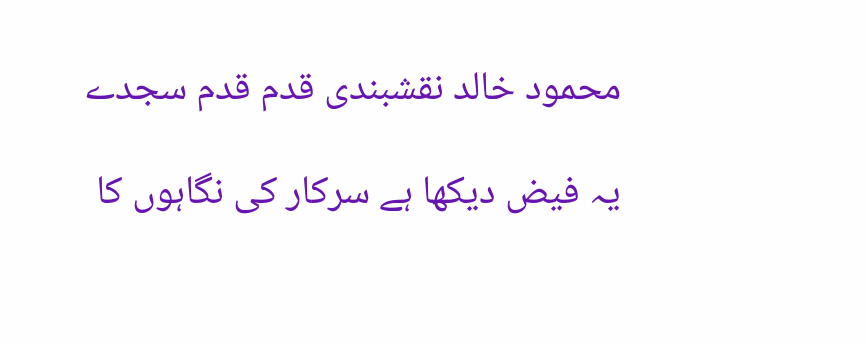محمود خالد نقشبندی قدم قدم سجدے

یہ فیض دیکھا ہے سرکار کی نگاہوں کا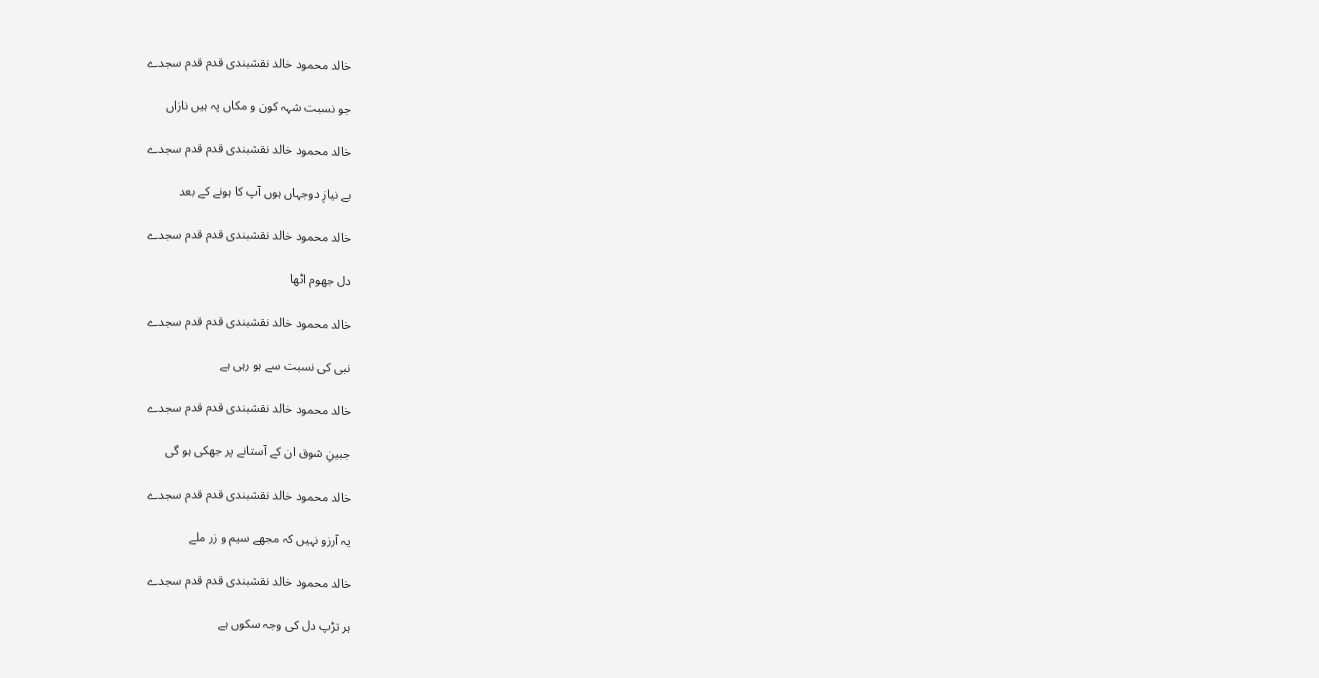خالد محمود خالد نقشبندی قدم قدم سجدے

جو نسبت شہہ کون و مکاں پہ ہیں نازاں

خالد محمود خالد نقشبندی قدم قدم سجدے

بے نیازِ دوجہاں ہوں آپ کا ہونے کے بعد

خالد محمود خالد نقشبندی قدم قدم سجدے

دل جھوم اٹھا

خالد محمود خالد نقشبندی قدم قدم سجدے

نبی کی نسبت سے ہو رہی ہے

خالد محمود خالد نقشبندی قدم قدم سجدے

جبینِ شوق ان کے آستانے پر جھکی ہو گی

خالد محمود خالد نقشبندی قدم قدم سجدے

یہ آرزو نہیں کہ مجھے سیم و زر ملے

خالد محمود خالد نقشبندی قدم قدم سجدے

ہر تڑپ دل کی وجہ سکوں ہے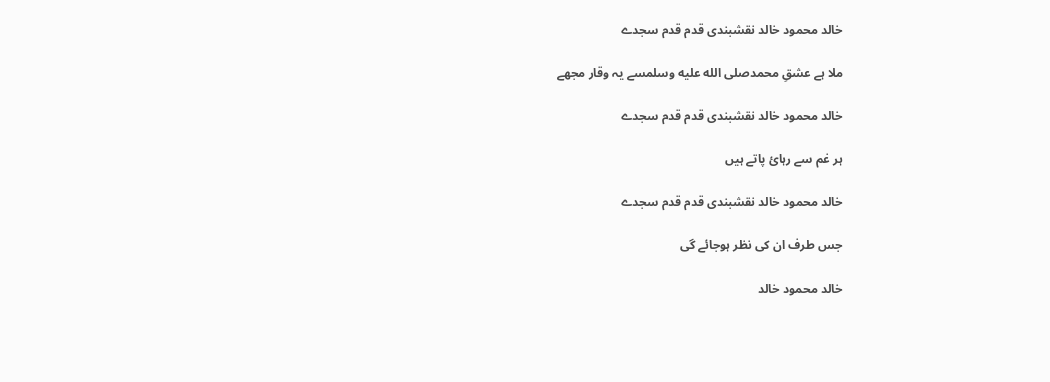خالد محمود خالد نقشبندی قدم قدم سجدے

ملا ہے عشقِ محمدصلى الله عليه وسلمسے یہ وقار مجھے

خالد محمود خالد نقشبندی قدم قدم سجدے

ہر غم سے رہائ پاتے ہیں

خالد محمود خالد نقشبندی قدم قدم سجدے

جس طرف ان کی نظر ہوجائے گی

خالد محمود خالد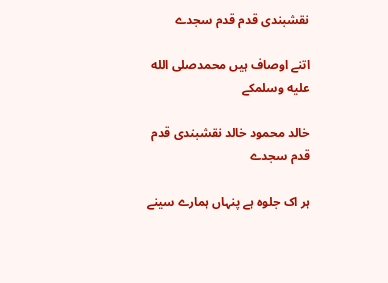نقشبندی قدم قدم سجدے

اتنے اوصاف ہیں محمدصلى الله عليه وسلمکے

خالد محمود خالد نقشبندی قدم قدم سجدے

ہر اک جلوہ ہے پنہاں ہمارے سینے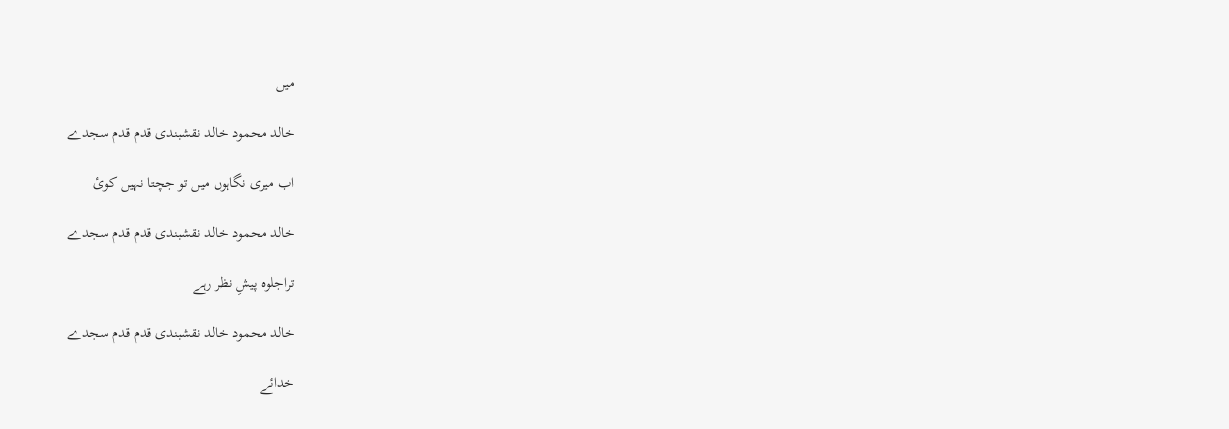میں

خالد محمود خالد نقشبندی قدم قدم سجدے

اب میری نگاہوں میں تو جچتا نہیں کوئ

خالد محمود خالد نقشبندی قدم قدم سجدے

تراجلوہ پیشِ نظر رہے

خالد محمود خالد نقشبندی قدم قدم سجدے

خدائے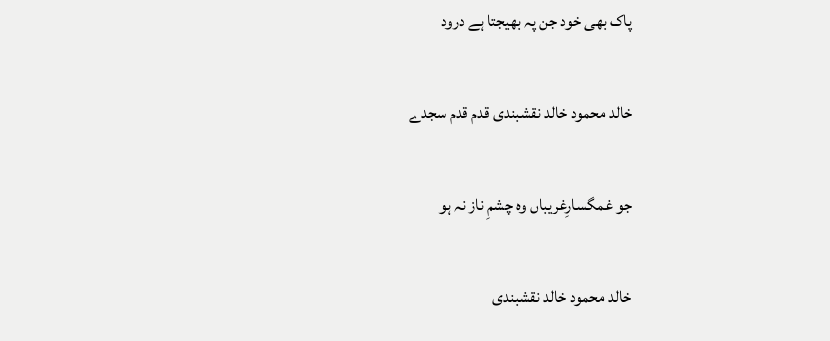پاک بھی خود جن پہ بھیجتا ہے درود

خالد محمود خالد نقشبندی قدم قدم سجدے

جو غمگسارِغریباں وہ چشمِ ناز نہ ہو

خالد محمود خالد نقشبندی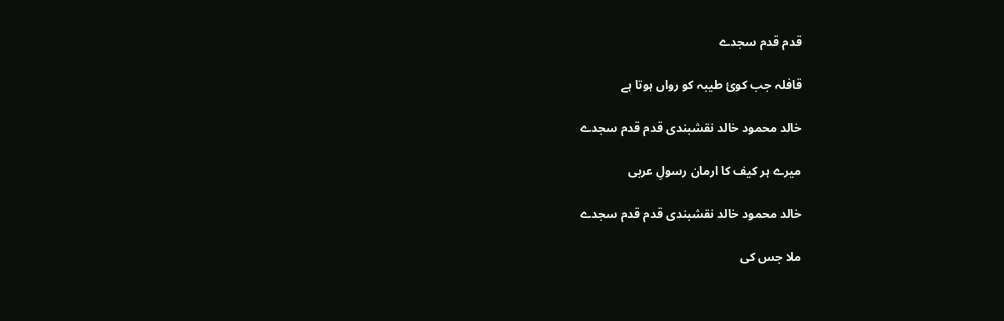قدم قدم سجدے

قافلہ جب کوئ طیبہ کو رواں ہوتا ہے

خالد محمود خالد نقشبندی قدم قدم سجدے

میرے ہر کیف کا ارمان رسولِ عربی

خالد محمود خالد نقشبندی قدم قدم سجدے

ملا جس کی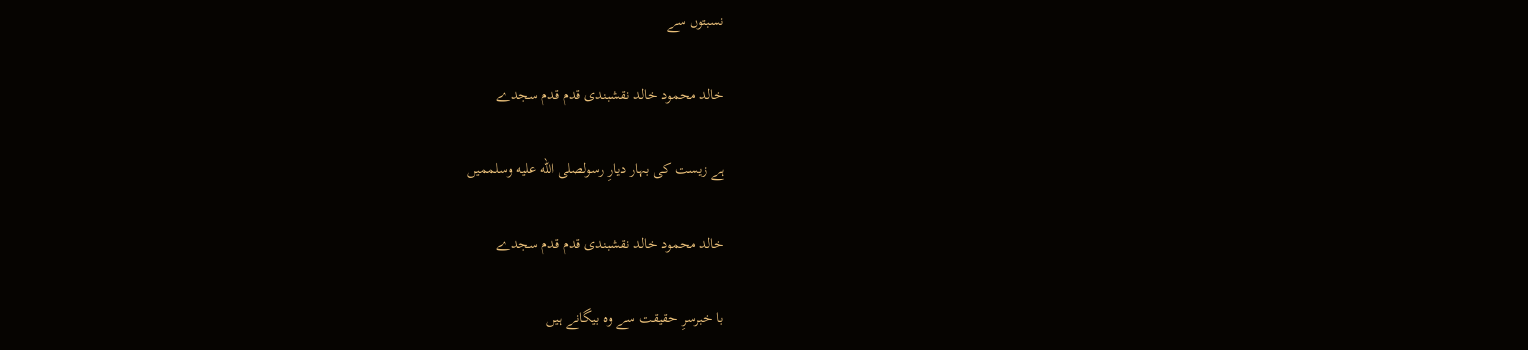نسبتوں سے

خالد محمود خالد نقشبندی قدم قدم سجدے

ہے زیست کی بہار دیارِ رسولصلى الله عليه وسلممیں

خالد محمود خالد نقشبندی قدم قدم سجدے

با خبرسرِ حقیقت سے وہ بیگانے ہیں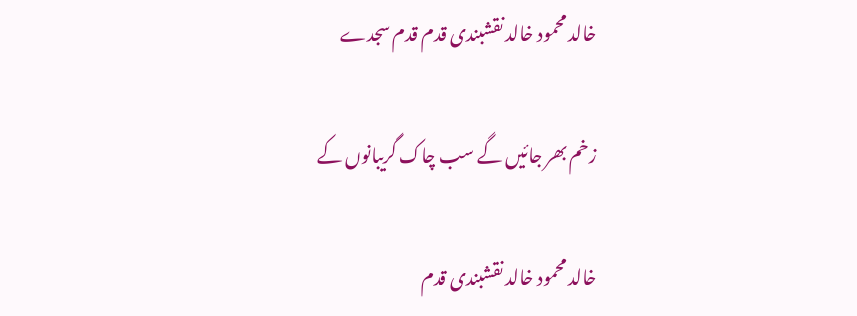خالد محمود خالد نقشبندی قدم قدم سجدے

زخم بھر جائیں گے سب چاک گریبانوں کے

خالد محمود خالد نقشبندی قدم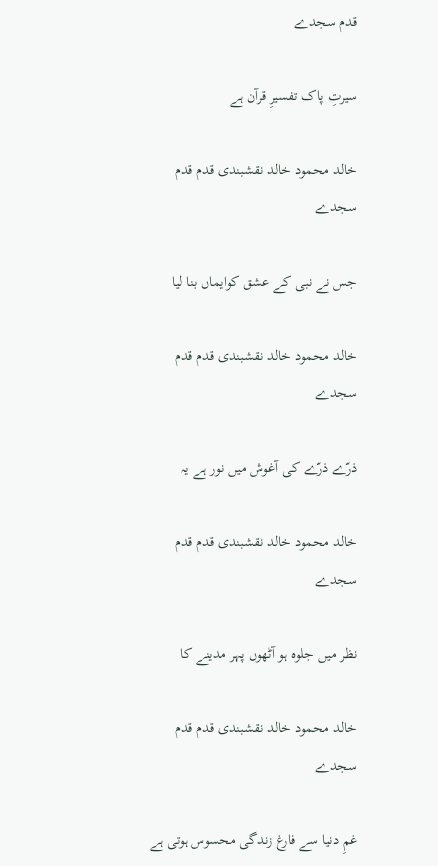قدم سجدے

سیرتِ پاک تفسیرِ قرآن ہے

خالد محمود خالد نقشبندی قدم قدم سجدے

جس نے نبی کے عشق کوایماں بنا لیا

خالد محمود خالد نقشبندی قدم قدم سجدے

ذرّے ذرّے کی آغوش میں نور ہے یہ

خالد محمود خالد نقشبندی قدم قدم سجدے

نظر میں جلوہ ہو آٹھوں پہر مدینے کا

خالد محمود خالد نقشبندی قدم قدم سجدے

غمِ دنیا سے فارغ زندگی محسوس ہوتی ہے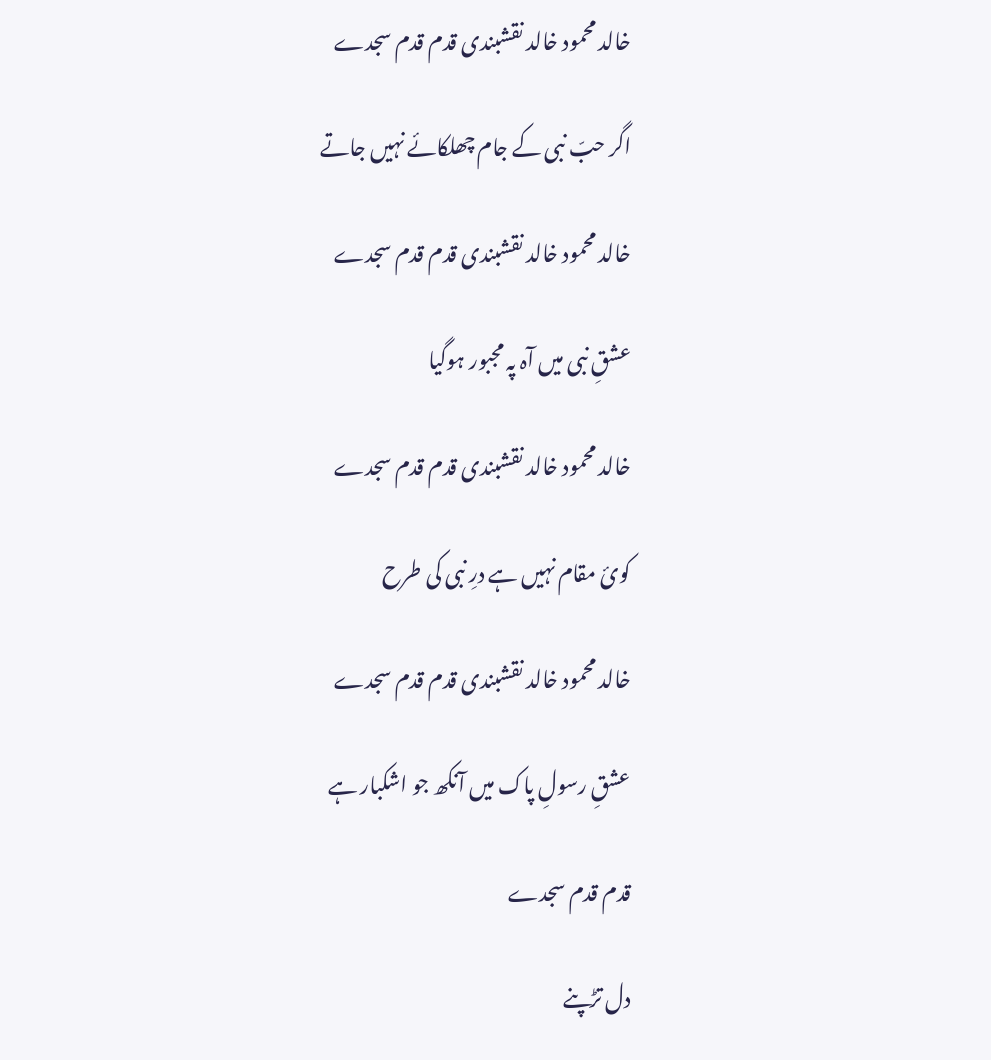خالد محمود خالد نقشبندی قدم قدم سجدے

اگر حبّ نبی کے جام چھلکائے نہیں جاتے

خالد محمود خالد نقشبندی قدم قدم سجدے

عشقِ نبی میں آہ پہ مجبور ہوگیا

خالد محمود خالد نقشبندی قدم قدم سجدے

کوئ مقام نہیں ہے درِ نبی کی طرح

خالد محمود خالد نقشبندی قدم قدم سجدے

عشقِ رسولِ پاک میں آنکھ جو اشکبار ہے

قدم قدم سجدے

دل تڑپنے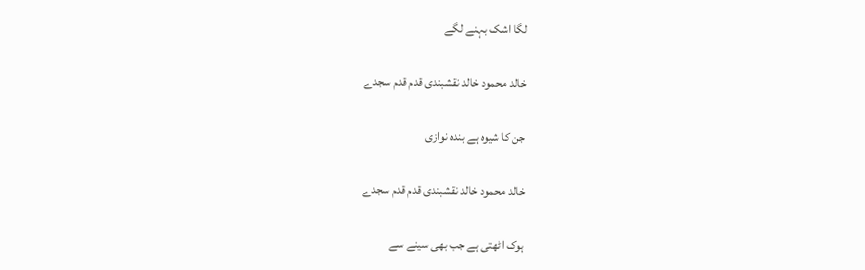لگا اشک بہنے لگے

خالد محمود خالد نقشبندی قدم قدم سجدے

جن کا شیوہ ہے بندہ نوازی

خالد محمود خالد نقشبندی قدم قدم سجدے

ہوک اٹھتی ہے جب بھی سینے سے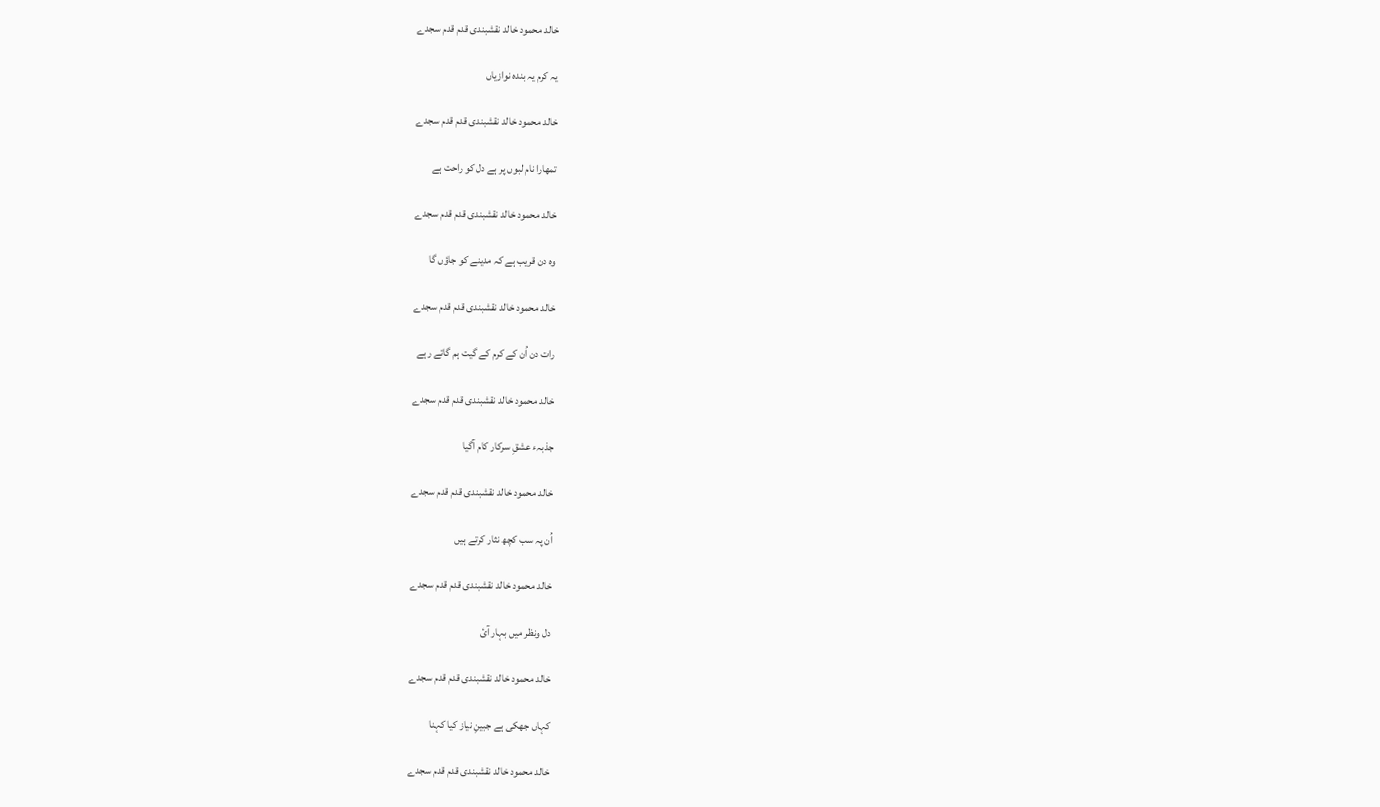خالد محمود خالد نقشبندی قدم قدم سجدے

یہ کرم یہ بندہ نوازیاں

خالد محمود خالد نقشبندی قدم قدم سجدے

تمھارا نام لبوں پر ہے دل کو راحت ہے

خالد محمود خالد نقشبندی قدم قدم سجدے

وہ دن قریب ہے کہ مدینے کو جاؤں گا

خالد محمود خالد نقشبندی قدم قدم سجدے

رات دن اُن کے کرم کے گیت ہم گاتے رہے

خالد محمود خالد نقشبندی قدم قدم سجدے

جذبہء عشقِ سرکار کام آگیا

خالد محمود خالد نقشبندی قدم قدم سجدے

اُن پہ سب کچھ نثار کرتے ہیں

خالد محمود خالد نقشبندی قدم قدم سجدے

دل ونظر میں بہار آئ

خالد محمود خالد نقشبندی قدم قدم سجدے

کہاں جھکی ہے جبینِ نیاز کیا کہنا

خالد محمود خالد نقشبندی قدم قدم سجدے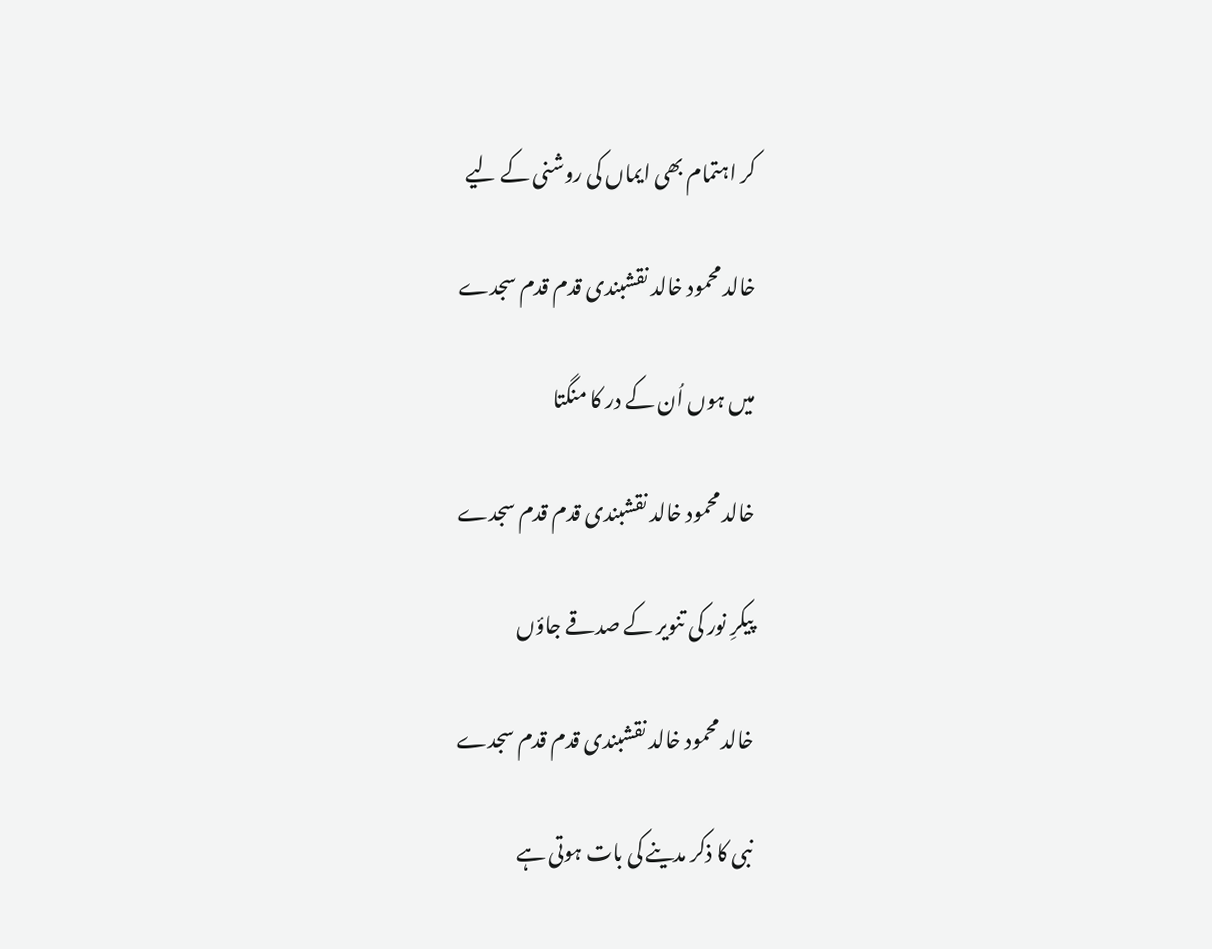کر اہتمام بھی ایماں کی روشنی کے لیے

خالد محمود خالد نقشبندی قدم قدم سجدے

میں ہوں اُن کے در کا منگتا

خالد محمود خالد نقشبندی قدم قدم سجدے

پیکرِ نور کی تنویر کے صدقے جاؤں

خالد محمود خالد نقشبندی قدم قدم سجدے

نبی کا ذکر مدینے کی بات ہوتی ہے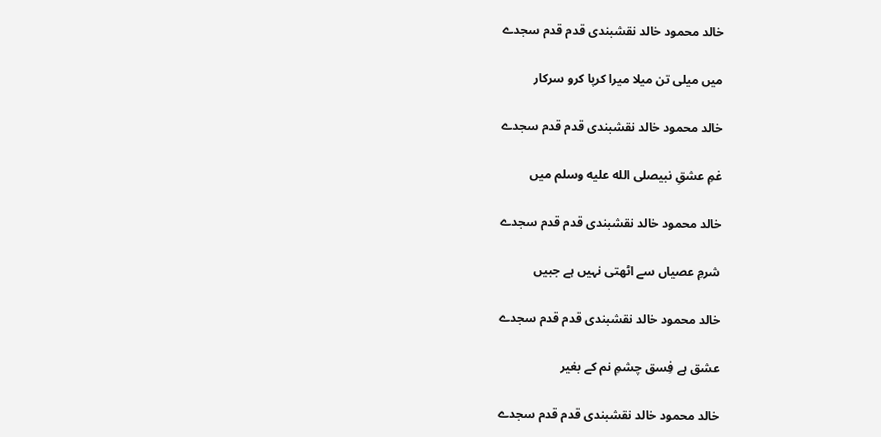خالد محمود خالد نقشبندی قدم قدم سجدے

میں میلی تن میلا میرا کرپا کرو سرکار

خالد محمود خالد نقشبندی قدم قدم سجدے

غمِ عشقِ نبیصلى الله عليه وسلم میں

خالد محمود خالد نقشبندی قدم قدم سجدے

شرمِ عصیاں سے اٹھتی نہیں ہے جبیں

خالد محمود خالد نقشبندی قدم قدم سجدے

عشق ہے فِسق چشمِ نم کے بغیر

خالد محمود خالد نقشبندی قدم قدم سجدے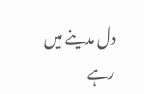دل مدینے میں رہے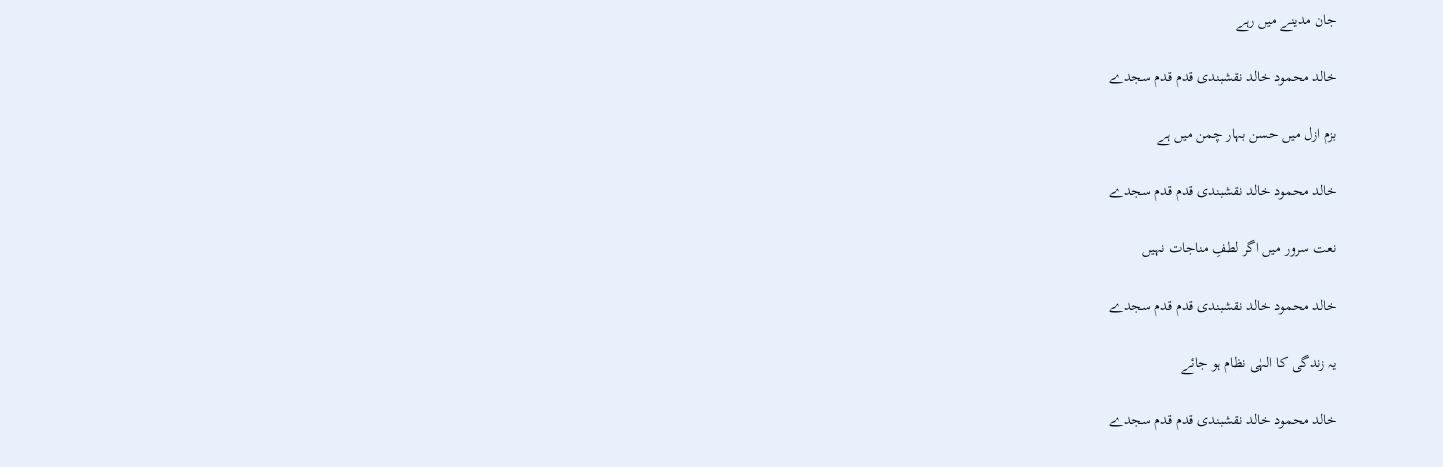جان مدینے میں رہے

خالد محمود خالد نقشبندی قدم قدم سجدے

بزم ازل میں حسن بہار چمن میں ہے

خالد محمود خالد نقشبندی قدم قدم سجدے

نعت سرور میں اگر لطفِ مناجات نہیں

خالد محمود خالد نقشبندی قدم قدم سجدے

یہ زندگی کا الہٰی نظام ہو جائے

خالد محمود خالد نقشبندی قدم قدم سجدے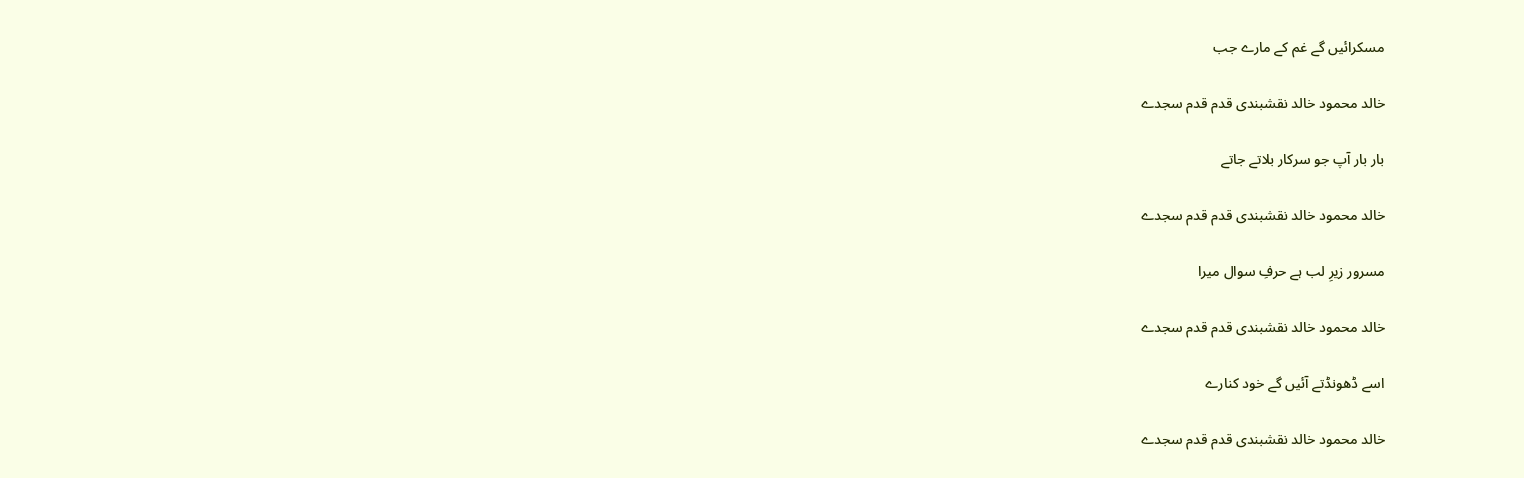مسکرائیں گے غم کے مارے جب

خالد محمود خالد نقشبندی قدم قدم سجدے

بار بار آپ جو سرکار بلاتے جاتے

خالد محمود خالد نقشبندی قدم قدم سجدے

مسرور زیرِ لب ہے حرفِ سوال میرا

خالد محمود خالد نقشبندی قدم قدم سجدے

اسے ڈھونڈتے آئیں گے خود کنارے

خالد محمود خالد نقشبندی قدم قدم سجدے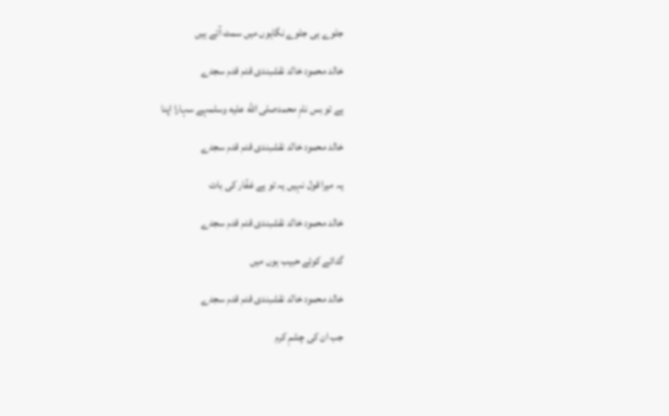جلوے ہی جلوے نگاہوں میں سمٹ آتے ہیں

خالد محمود خالد نقشبندی قدم قدم سجدے

ہے تو بس نامِ محمدصلى الله عليه وسلمہے سہارا اپنا

خالد محمود خالد نقشبندی قدم قدم سجدے

یہ میرا قول نہیں یہ تو ہے غفّار کی بات

خالد محمود خالد نقشبندی قدم قدم سجدے

گدائے کوئے حبیب ہوں میں

خالد محمود خالد نقشبندی قدم قدم سجدے

جب ان کی چشمِ کرم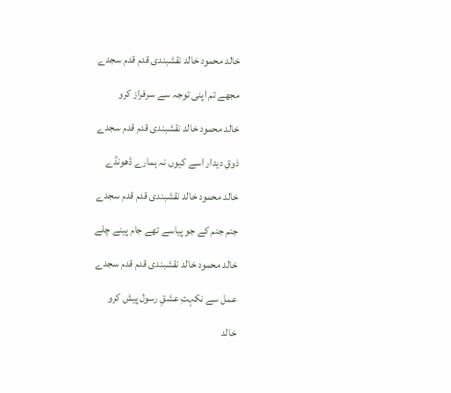خالد محمود خالد نقشبندی قدم قدم سجدے

مجھے تم اپنی توجہ سے سرفراز کرو

خالد محمود خالد نقشبندی قدم قدم سجدے

ذوقِ دیدار اسے کیوں نہ ہمارے ڈھونڈے

خالد محمود خالد نقشبندی قدم قدم سجدے

جنم جنم کے جو پیاسے تھے جام پینے چلے

خالد محمود خالد نقشبندی قدم قدم سجدے

عمل سے نکہتِ عشقِ رسول پیش کرو

خالد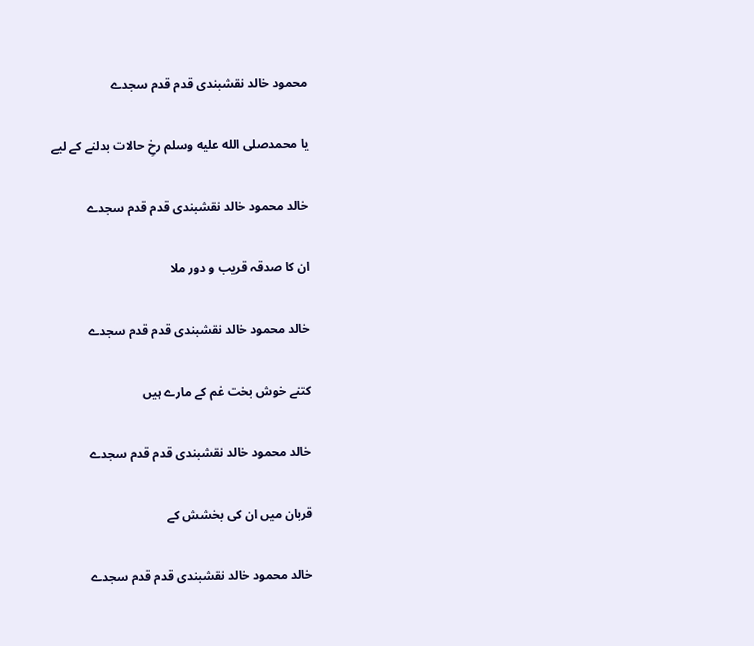محمود خالد نقشبندی قدم قدم سجدے

یا محمدصلى الله عليه وسلم رخِ حالات بدلنے کے لیے

خالد محمود خالد نقشبندی قدم قدم سجدے

ان کا صدقہ قریب و دور ملا

خالد محمود خالد نقشبندی قدم قدم سجدے

کتنے خوش بخت غم کے مارے ہیں

خالد محمود خالد نقشبندی قدم قدم سجدے

قربان میں ان کی بخشش کے

خالد محمود خالد نقشبندی قدم قدم سجدے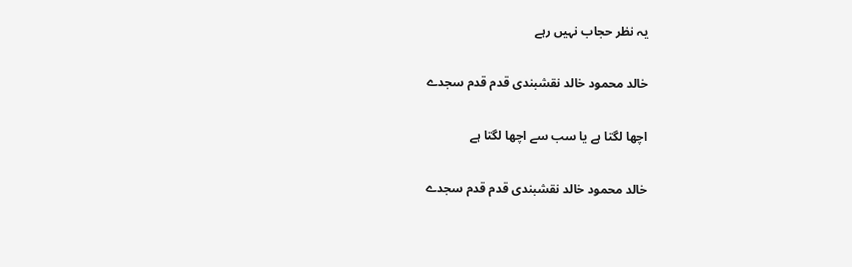یہ نظر حجاب نہیں رہے

خالد محمود خالد نقشبندی قدم قدم سجدے

اچھا لگتا ہے یا سب سے اچھا لگتا ہے

خالد محمود خالد نقشبندی قدم قدم سجدے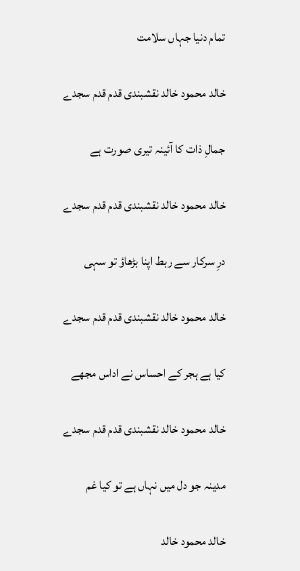تمام دنیا جہاں سلامت

خالد محمود خالد نقشبندی قدم قدم سجدے

جمالِ ذات کا آئینہ تیری صورت ہے

خالد محمود خالد نقشبندی قدم قدم سجدے

درِ سرکار سے ربط اپنا بڑھاؤ تو سہی

خالد محمود خالد نقشبندی قدم قدم سجدے

کیا ہے ہجر کے احساس نے اداس مجھے

خالد محمود خالد نقشبندی قدم قدم سجدے

مدینہ جو دل میں نہاں ہے تو کیا غم

خالد محمود خالد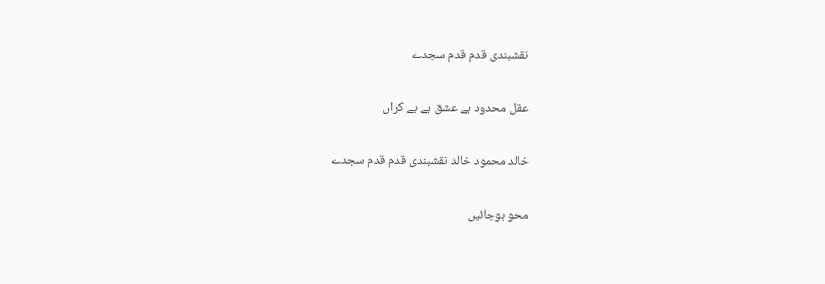نقشبندی قدم قدم سجدے

عقل محدود ہے عشق ہے بے کراں

خالد محمود خالد نقشبندی قدم قدم سجدے

محو ہوجائیں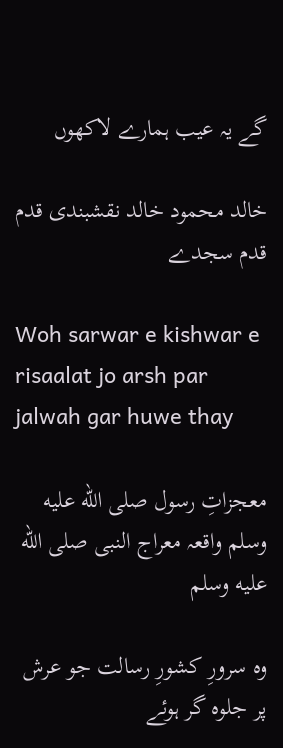گے یہ عیب ہمارے لاکھوں

خالد محمود خالد نقشبندی قدم قدم سجدے

Woh sarwar e kishwar e risaalat jo arsh par jalwah gar huwe thay

معجزاتِ رسول صلى الله عليه وسلم واقعہ معراج النبی صلى الله عليه وسلم

وہ سرورِ کشورِ رسالت جو عرش پر جلوہ گر ہوئے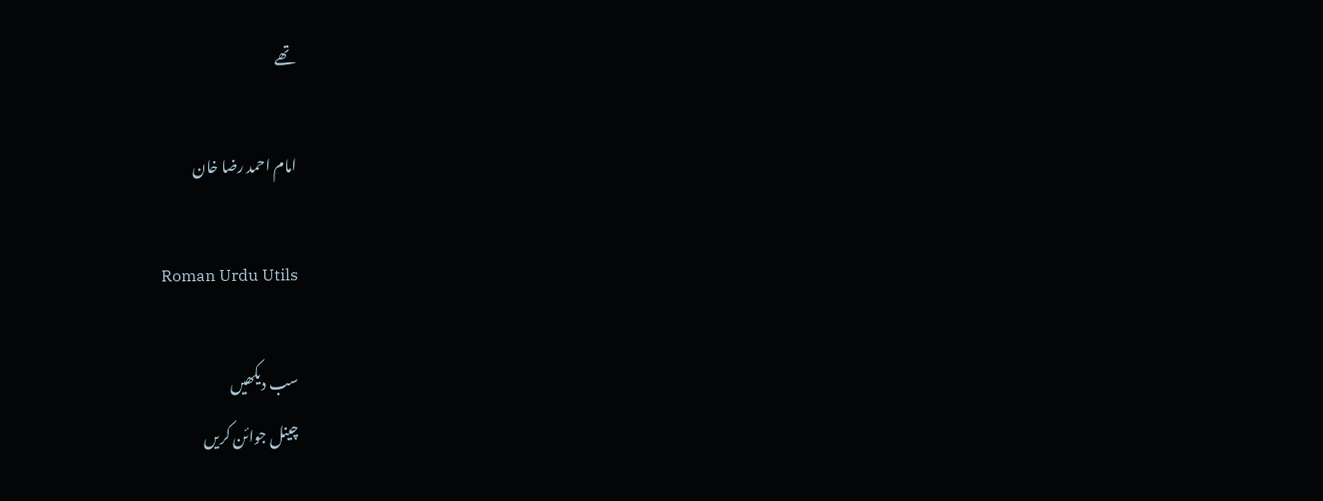تھے

امام احمد رضا خان

Roman Urdu Utils

سب دیکھیں
چینل جوائن کریں